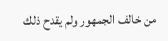من خالف الجمهور ولم يقدح ذلك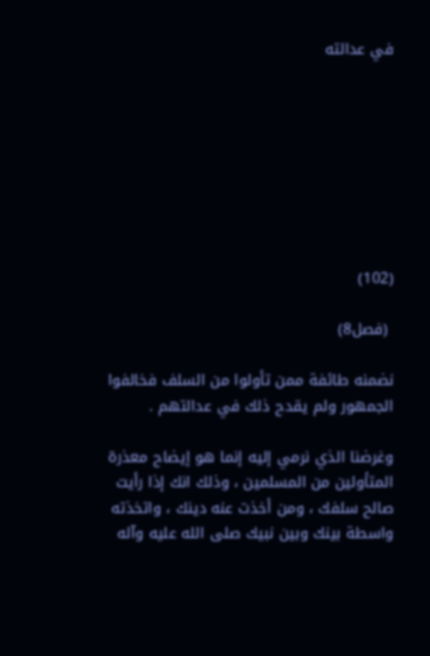في عدالته








(102)

 (فصل8)

نضمنه طائفة ممن تأولوا من السلف فخالفوا الجمهور ولم يقدح ذلك في عدالتهم .

وغرضنا الذي نرمي إليه إنما هو إيضاح معذرة المتأولين من المسلمين ، وذلك انك إذا رأيت صالح سلفك ، ومن أخذت عنه دينك ، واتخذته واسطة بينك وبين نبيك صلى الله عليه وآله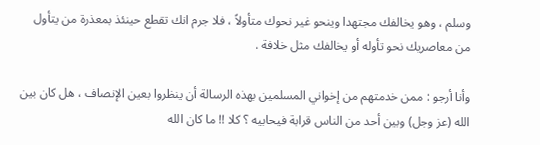وسلم ، وهو يخالفك مجتهدا وينحو غير نحوك متأولاً ، فلا جرم انك تقطع حينئذ بمعذرة من يتأول من معاصريك نحو تأوله أو يخالفك مثل خلافة .

وأنا أرجو : ممن خدمتهم من إخواني المسلمين بهذه الرسالة أن ينظروا بعين الإنصاف ، هل كان بين الله (عز وجل) وبين أحد من الناس قرابة فيحابيه ؟ كلا !! ما كان الله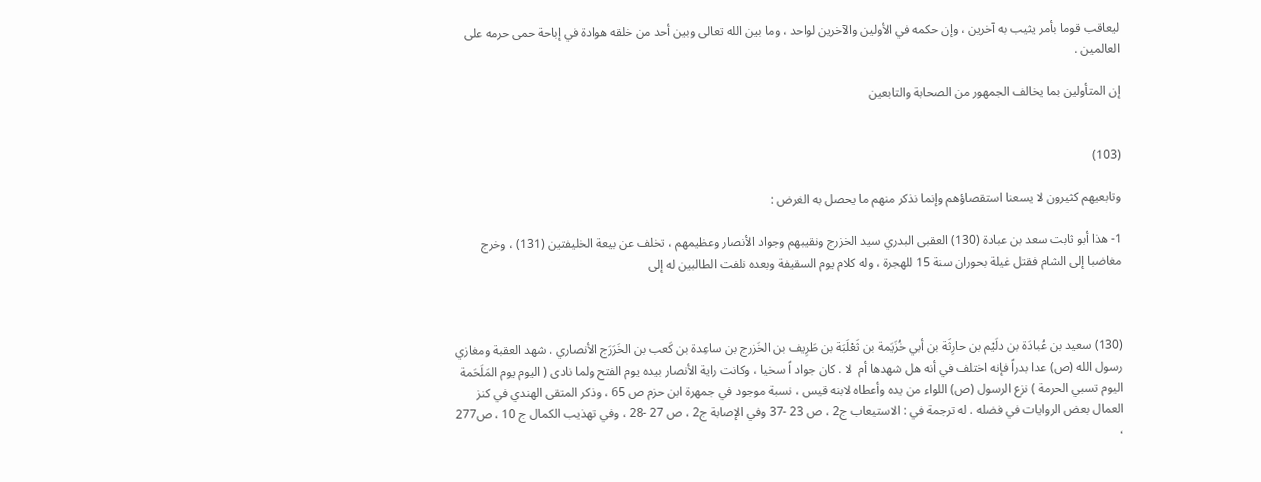ليعاقب قوما بأمر يثيب به آخرين ، وإن حكمه في الأولين والآخرين لواحد ، وما بين الله تعالى وبين أحد من خلقه هوادة في إباحة حمى حرمه على العالمين .

إن المتأولين بما يخالف الجمهور من الصحابة والتابعين


(103)

وتابعيهم كثيرون لا يسعنا استقصاؤهم وإنما نذكر منهم ما يحصل به الغرض :

1- هذا أبو ثابت سعد بن عبادة (130) العقبى البدري سيد الخزرج ونقيبهم وجواد الأنصار وعظيمهم ، تخلف عن بيعة الخليفتين (131) ، وخرج مغاضبا إلى الشام فقتل غيلة بحوران سنة 15 للهجرة ، وله كلام يوم السقيفة وبعده نلفت الطالبين له إلى



(130) سعيد بن عُبادَة بن دلَيْم بن حارِثَة بن أبي خُزَيَمة بن ثَعْلَبَة بن طَرِيف بن الخَزرج بن ساعِدة بن كَعب بن الخَرَرَج الأنصاري . شهد العقبة ومغازي رسول الله (ص) عدا بدراً فإنه اختلف في أنه هل شهدها أم  لا . كان جواد اً سخيا ، وكانت راية الأنصار بيده يوم الفتح ولما نادى ( اليوم يوم المَلَحَمة اليوم تسبي الحرمة ) نزع الرسول (ص) اللواء من يده وأعطاه لابنه قيس ، نسبة موجود في جمهرة ابن حزم ص 65 ، وذكر المتقى الهندي في كنز العمال بعض الروايات في فضله . له ترجمة في : الاستيعاب ج2 ، ص 23 -37 وفي الإصابة ج2 ، ص 27 -28 ، وفي تهذيب الكمال ج 10 ، ص277 ،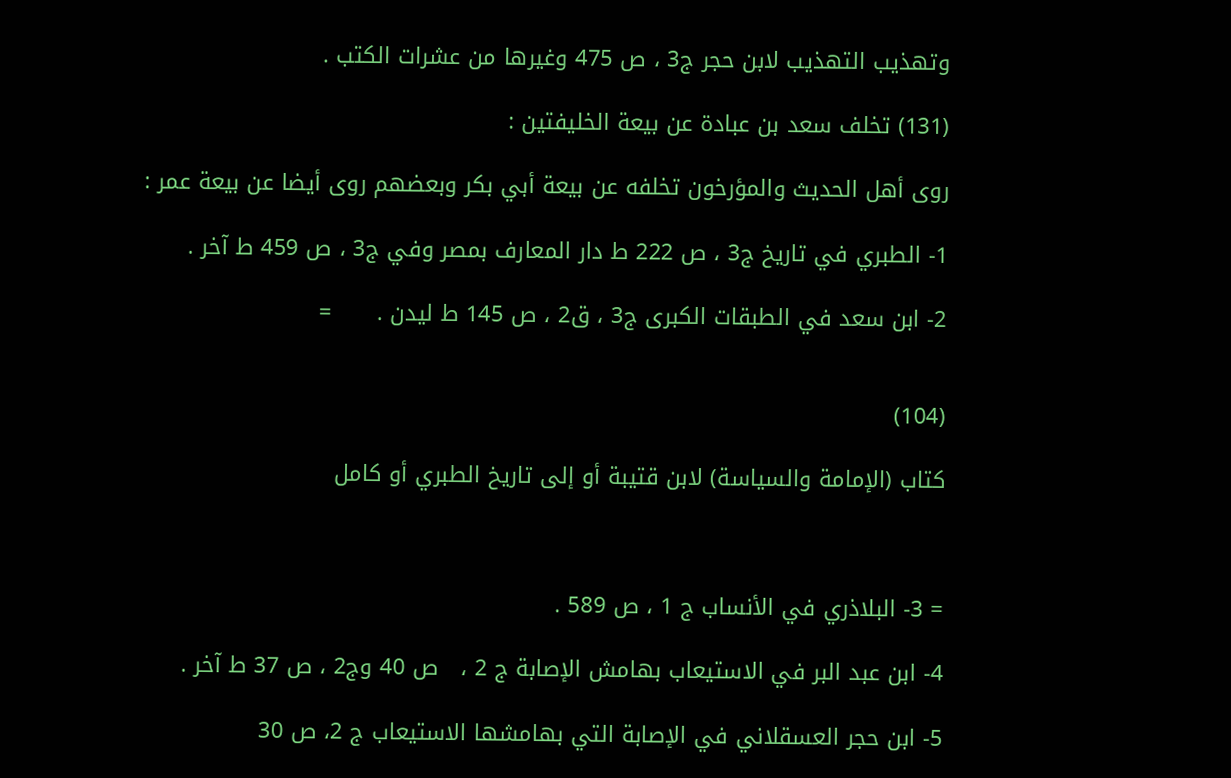وتهذيب التهذيب لابن حجر ج3 ، ص 475 وغيرها من عشرات الكتب .

(131) تخلف سعد بن عبادة عن بيعة الخليفتين :

روى أهل الحديث والمؤرخون تخلفه عن بيعة أبي بكر وبعضهم روى أيضا عن بيعة عمر :

1- الطبري في تاريخ ج3 ، ص 222 ط دار المعارف بمصر وفي ج3 ، ص 459 ط آخر .

2- ابن سعد في الطبقات الكبرى ج3 ، ق2 ، ص 145 ط ليدن .      =


(104)

كتاب (الإمامة والسياسة) لابن قتيبة أو إلى تاريخ الطبري أو كامل



= 3- البلاذري في الأنساب ج 1 ، ص 589 .

4- ابن عبد البر في الاستيعاب بهامش الإصابة ج 2 ،   ص 40 وج2 ، ص 37 ط آخر .

5- ابن حجر العسقلاني في الإصابة التي بهامشها الاستيعاب ج 2، ص 30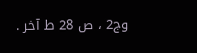وج2 ، ص 28 ط آخر .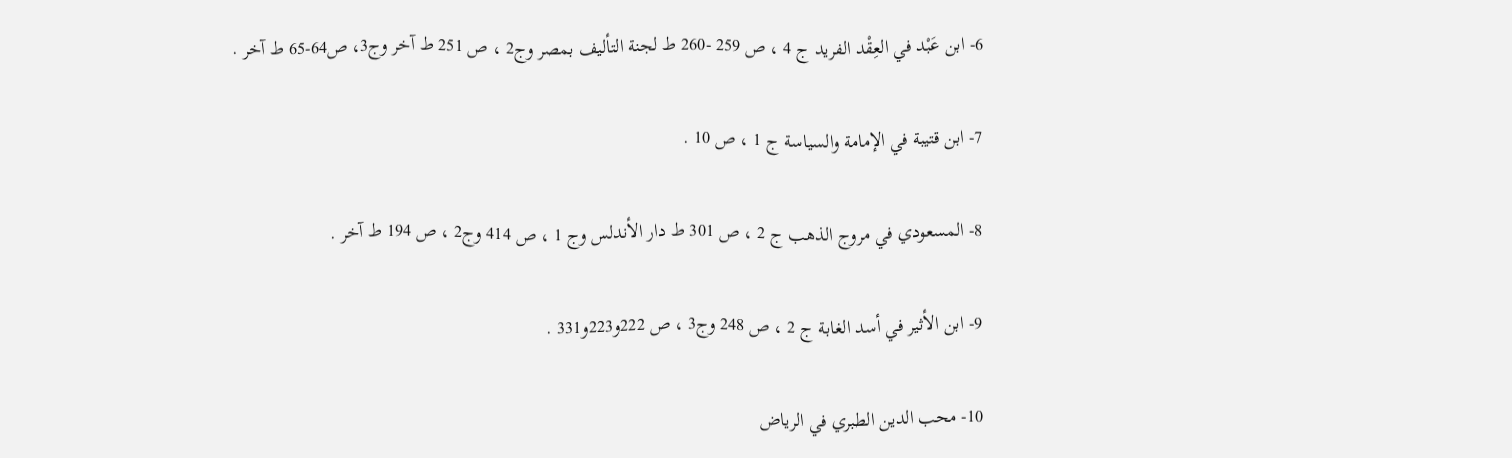6- ابن عَبْد في العِقْد الفريد ج 4 ، ص 259 -260 ط لجنة التأليف بمصر وج2 ، ص 251 ط آخر وج3، ص64-65 ط آخر .

7- ابن قتيبة في الإمامة والسياسة ج 1 ، ص 10 .

8- المسعودي في مروج الذهب ج 2 ، ص 301 ط دار الأندلس وج 1 ، ص 414 وج2 ، ص 194 ط آخر .

9- ابن الأثير في أسد الغابة ج 2 ، ص 248 وج3 ، ص 222و223و331 .

10- محب الدين الطبري في الرياض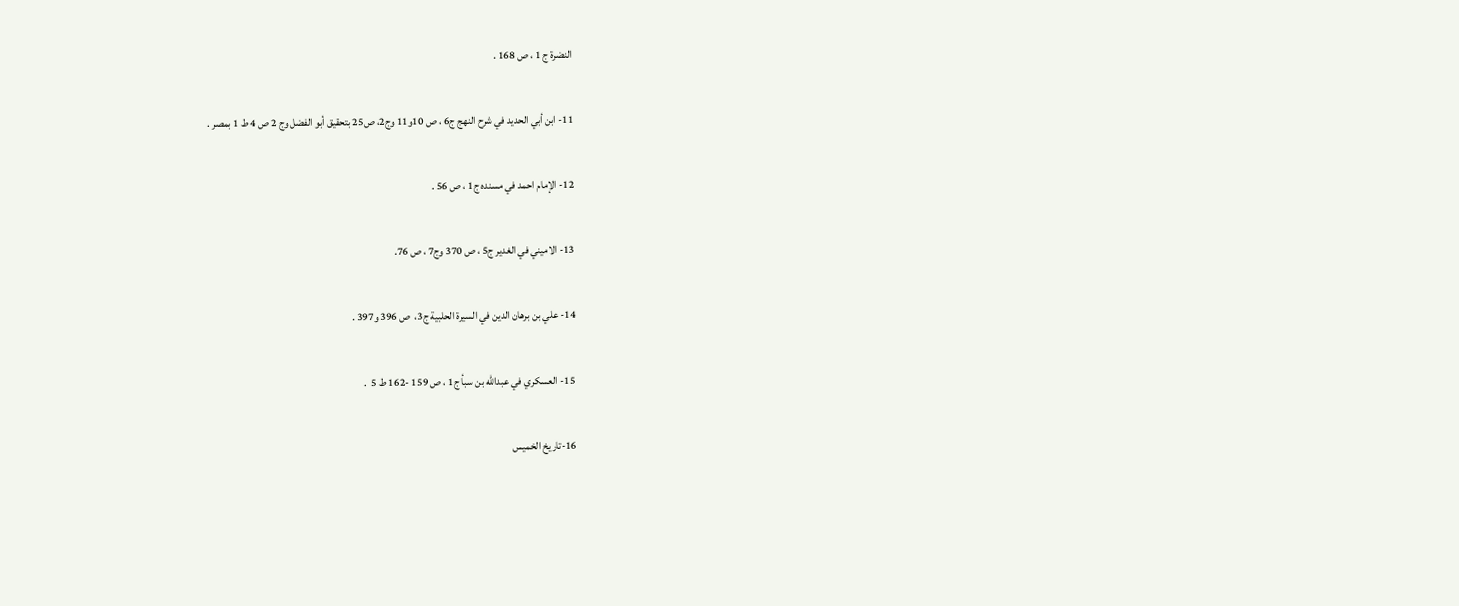النضرة ج 1 ، ص 168 .

11- ابن أبي الحديد في شرح النهج ج6 ، ص 10و11 وج2، ص25 بتحقيق أبو الفضل وج 2 ص 4 ط 1 بمصر .

12- الإمام احمد في مسنده ج1 ، ص 56 .

13- الاميني في الغدير ج5 ، ص 370 وج7 ، ص 76.

14- علي بن برهان الدين في السيرة الحلبية ج3،  ص 396 و397 .

15- العسكري في عبدالله بن سبأ ج1 ، ص 159 -162 ط 5  .

16-تاريخ الخميس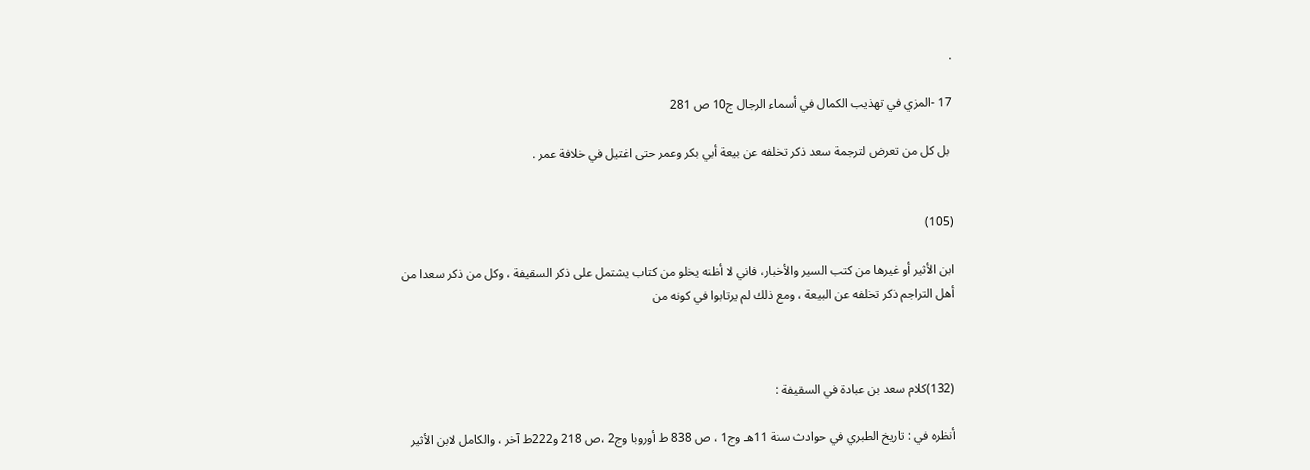.

17 -المزي في تهذيب الكمال في أسماء الرجال ج10 ص 281

 بل كل من تعرض لترجمة سعد ذكر تخلفه عن بيعة أبي بكر وعمر حتى اغتيل في خلافة عمر .


(105)

ابن الأثير أو غيرها من كتب السير والأخبار، فاني لا أظنه يخلو من كتاب يشتمل على ذكر السقيفة ، وكل من ذكر سعدا من أهل التراجم ذكر تخلفه عن البيعة ، ومع ذلك لم يرتابوا في كونه من



(132)كلام سعد بن عبادة في السقيفة :

أنظره في : تاريخ الطبري في حوادث سنة 11هـ وج1 ، ص 838 ط أوروبا وج2 ،ص 218 و222ط آخر ، والكامل لابن الأثير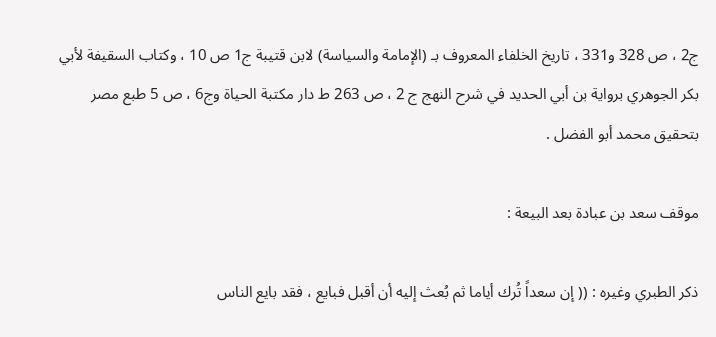ج2 ، ص 328 و331 ، تاريخ الخلفاء المعروف بـ (الإمامة والسياسة) لابن قتيبة ج1 ص 10 ، وكتاب السقيفة لأبي بكر الجوهري برواية بن أبي الحديد في شرح النهج ج 2 ، ص 263 ط دار مكتبة الحياة وج6 ، ص 5 طبع مصر بتحقيق محمد أبو الفضل .

موقف سعد بن عبادة بعد البيعة :

ذكر الطبري وغيره : (( إن سعداً تُرك أياما ثم بُعث إليه أن أقبل فبايع ، فقد بايع الناس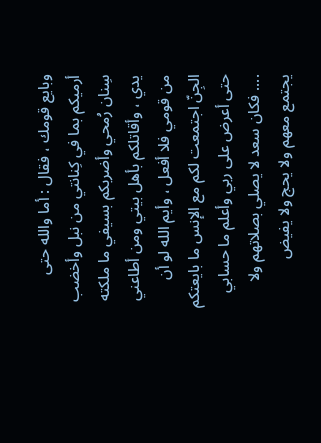وبايع قومك ، فقال : أما والله حتى أرميكم بما في كِنانتي من نبل وأخضب سِنان رُمحي وأضربكم بسيفي ما ملكته يدي ، وأقاتلكم بأهل بيتي ومن أطاعني من قومي فلا أفعل ، وأيم الله لو أن الجِنّ اجتمعت لكم مع الإنس ما بايعتكم حتى أعرض على ربي وأعلم ما حسابي .... فكان سعد لا يصلي بصلاتهم ولا يجتمع معهم ولا يحج ولا يفيض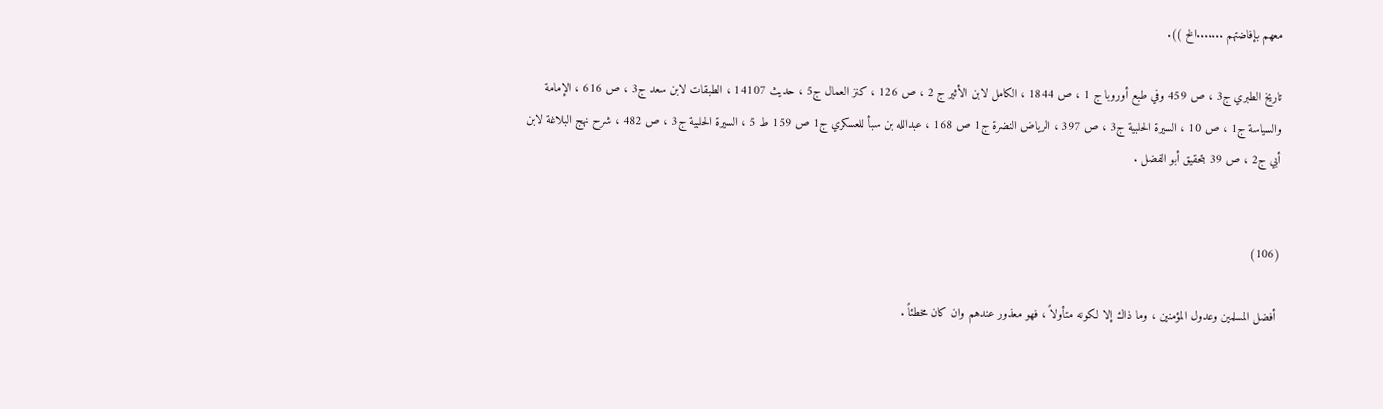معهم بإفاضتهم .......الخ )).

تاريخ الطبري ج3 ، ص 459 وفي طبع أوروبا ج 1 ، ص 1844 ، الكامل لابن الأثير ج 2 ، ص 126 ، كنز العمال ج5 ، حديث 14107 ، الطبقات لابن سعد ج3 ، ص 616 ، الإمامة والسياسة ج1 ، ص 10 ، السيرة الحلبية ج3 ، ص 397 ، الرياض النضرة ج1 ص 168 ، عبدالله بن سبأ للعسكري ج1 ص 159 ط 5 ، السيرة الحلبية ج3 ، ص 482 ، شرح نهج البلاغة لابن أبي ج2 ، ص 39 بتحقيق أبو الفضل .


(106)

 أفضل المسلمين وعدول المؤمنين ، وما ذاك إلا لكونه متأولاً ، فهو معذور عندهم وان كان مخطئاً .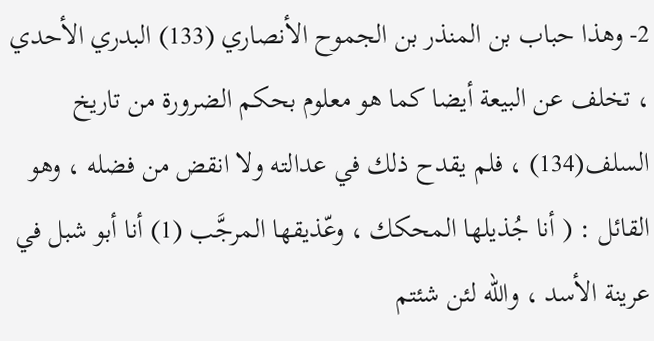2- وهذا حباب بن المنذر بن الجموح الأنصاري (133) البدري الأحدي ، تخلف عن البيعة أيضا كما هو معلوم بحكم الضرورة من تاريخ السلف(134) ، فلم يقدح ذلك في عدالته ولا انقض من فضله ، وهو القائل : ( أنا جُذيلها المحكك ، وعّذيقها المرجَّب (1) أنا أبو شبل في عرينة الأسد ، والله لئن شئتم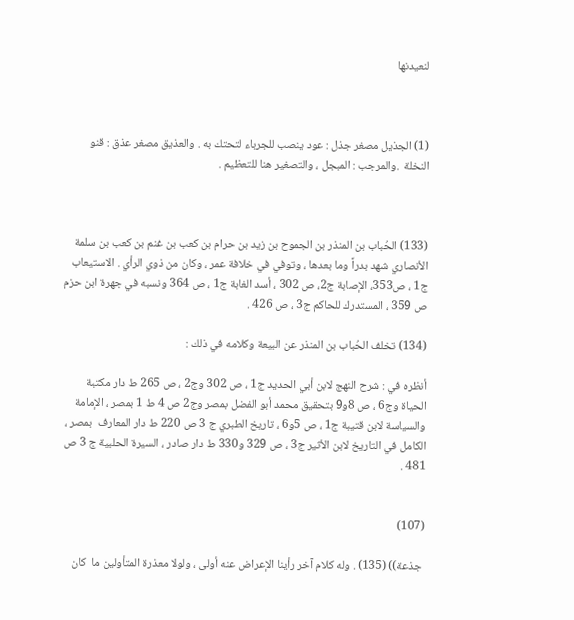لنعيدنها



(1) الجذيل مصغر جذل : عود ينصب للجرباء لتحتك به . والعذيق مصغر عذق : قنو النخلة  .والمرجب : المبجل ، والتصغير هنا للتعظيم .



(133) الحُباب بن المنذر بن الجموح بن زيد بن حرام بن كعب بن غنم بن كعب بن سلمة الأنصاري شهد بدراً وما بعدها ، وتوفي في خلافة عمر ، وكان من ذوي الرأي . الاستيعاب ج1 ، ص353، الإصابة ج2، ص 302 ، أسد الغابة ج1 ، ص 364 ونسبه في جهرة ابن حزم ص 359 ، المستدرك للحاكم ج3 ، ص 426 .

(134) تخلف الحُباب بن المنذر عن البيعة وكلامه في ذلك :

أنظره في : شرح النهج لابن أبي الحديد ج1 ، ص 302 وج2 ، ص 265 ط دار مكتبة الحياة وج6 ، ص 8و9 بتحقيق محمد أبو الفضل بمصر وج2 ص 4 ط 1 بمصر ، الإمامة والسياسة لابن قتيبة ج1 ، ص 5و6 ، تاريخ الطبري ج 3 ص 220 ط دار المعارف  بمصر ، الكامل في التاريخ لابن الأثير ج3 ، ص 329 و330 ط دار صادر ، السيرة الحلبية ج 3 ص 481 .


(107)

 جذعة)) (135) . وله كلام آخر رأينا الإعراض عنه أولى ، ولولا معذرة المتأولين ما  كان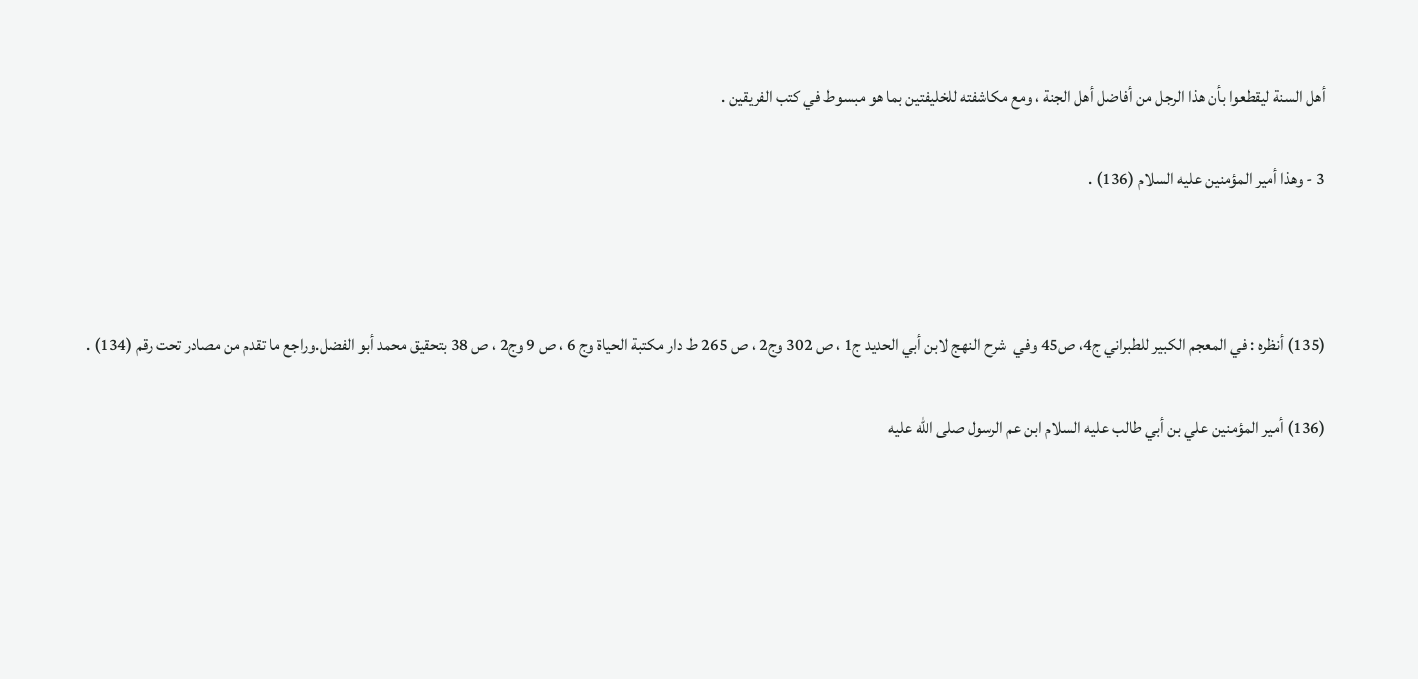أهل السنة ليقطعوا بأن هذا الرجل من أفاضل أهل الجنة ، ومع مكاشفته للخليفتين بما هو مبسوط في كتب الفريقين .

3 - وهذا أمير المؤمنين عليه السلام (136) .



(135) أنظره : في المعجم الكبير للطبراني ج4، ص45 وفي  شرح النهج لابن أبي الحديد ج1 ، ص 302 وج2 ، ص 265 ط دار مكتبة الحياة وج 6 ، ص 9 وج2 ، ص 38 بتحقيق محمد أبو الفضل.وراجع ما تقدم من مصادر تحت رقم (134) .

(136) أمير المؤمنين علي بن أبي طالب عليه السلام ابن عم الرسول صلى الله عليه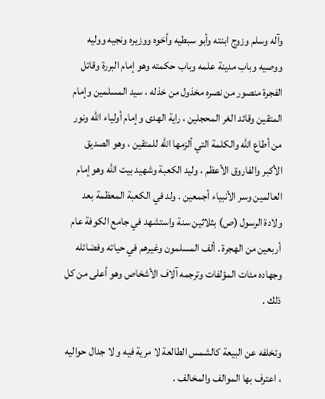وآله وسلم وزوج ابنته وأبو سبطيه وأخوه ووزيره ونجيه ووليه ووصيه وباب مدينة علمه وباب حكمته وهو إمام البررة وقاتل الفجرة منصور من نصره مخذول من خذله ، سيد المسلمين وإمام المتقين وقائد الغر المحجلين ، راية الهدى وإمام أولياء الله ونور من أطاع الله والكلمة التي ألزمها الله للمتقين ، وهو الصديق الأكبر والفاروق الأعظم ، وليد الكعبة وشهيد بيت الله وهو إمام العالمين وسر الأنبياء أجمعين . ولد في الكعبة المعظمة بعد ولادة الرسول (ص) بثلاثين سنة واستشهد في جامع الكوفة عام أربعين من الهجرة . ألف المسلمون وغيرهم في حياته وفضائله وجهاده مئات المؤلفات وترجمه آلاف الأشخاص وهو أعلى من كل  ذلك .

وتخلفه عن البيعة كالشمس الطالعة لا مرية فيه و لا جدال حواليه ، اعترف بها الموالف والمخالف .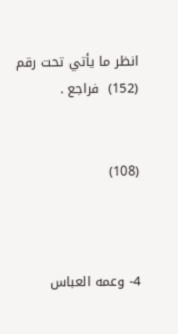انظر ما يأتي تحت رقم (152)  فراجع .


(108)



4- وعمه العباس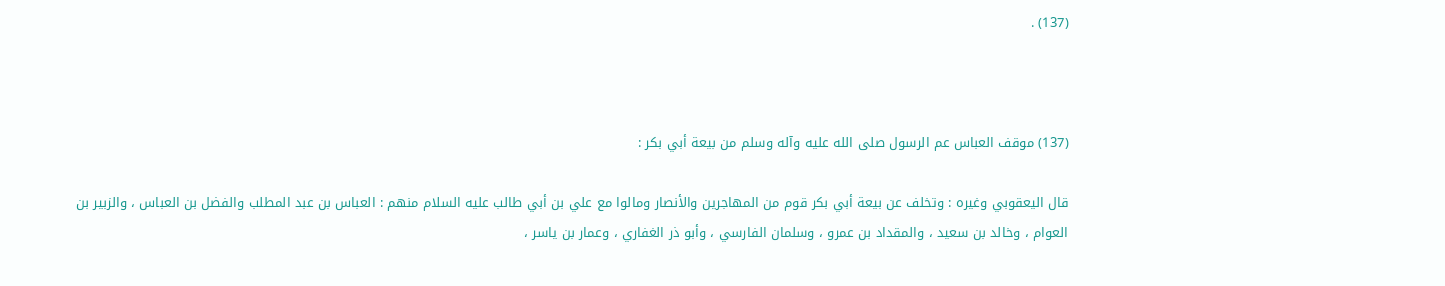(137) .



(137) موقف العباس عم الرسول صلى الله عليه وآله وسلم من بيعة أبي بكر :

قال اليعقوبي وغيره : وتخلف عن بيعة أبي بكر قوم من المهاجرين والأنصار ومالوا مع علي بن أبي طالب عليه السلام منهم : العباس بن عبد المطلب والفضل بن العباس ، والزبير بن العوام ، وخالد بن سعيد ، والمقداد بن عمرو ، وسلمان الفارسي ، وأبو ذر الغفاري ، وعمار بن ياسر ،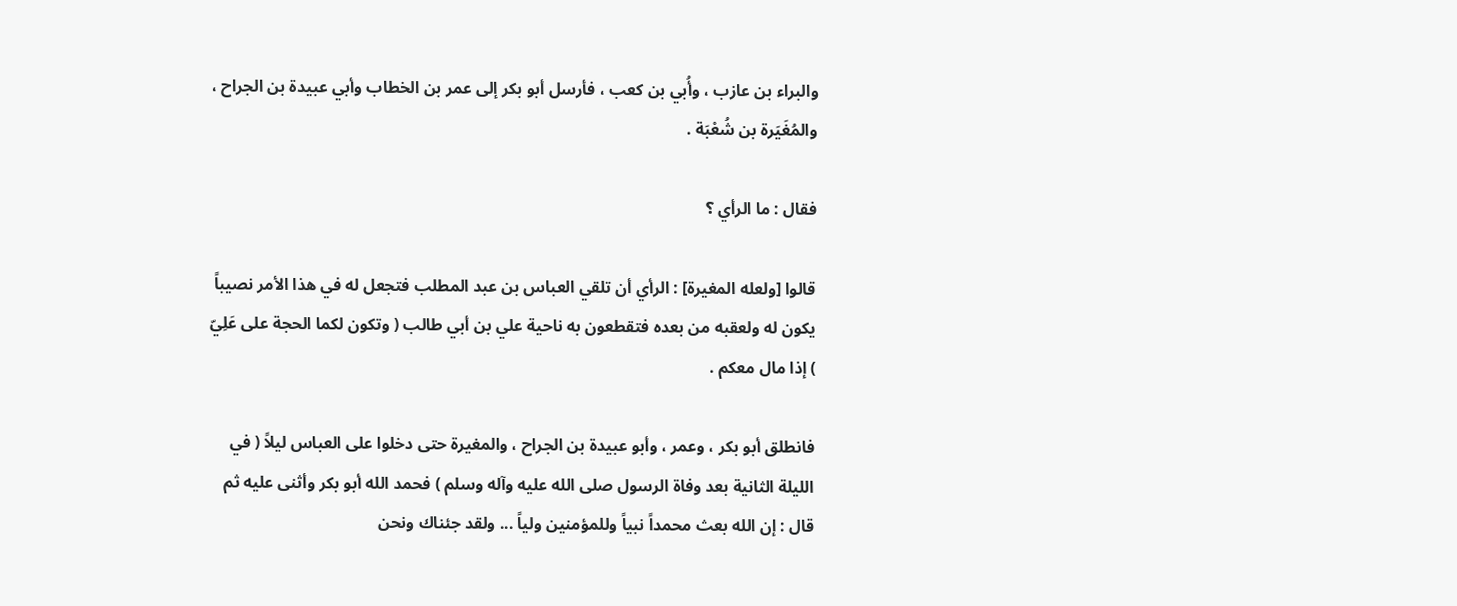والبراء بن عازب ، وأُبي بن كعب ، فأرسل أبو بكر إلى عمر بن الخطاب وأبي عبيدة بن الجراح ، والمُغَيَرة بن شُعْبَة .

فقال : ما الرأي ؟

قالوا [ولعله المغيرة] : الرأي أن تلقي العباس بن عبد المطلب فتجعل له في هذا الأمر نصيباً يكون له ولعقبه من بعده فتقطعون به ناحية علي بن أبي طالب ( وتكون لكما الحجة على عَلِيّ ) إذا مال معكم .

فانطلق أبو بكر ، وعمر ، وأبو عبيدة بن الجراح ، والمغيرة حتى دخلوا على العباس ليلاً ( في الليلة الثانية بعد وفاة الرسول صلى الله عليه وآله وسلم ) فحمد الله أبو بكر وأثنى عليه ثم قال : إن الله بعث محمداً نبياً وللمؤمنين ولياً ... ولقد جئناك ونحن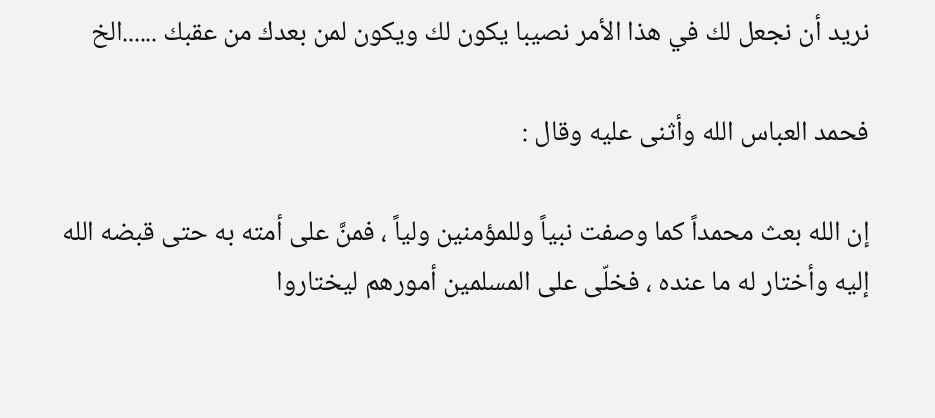نريد أن نجعل لك في هذا الأمر نصيبا يكون لك ويكون لمن بعدك من عقبك ......الخ

فحمد العباس الله وأثنى عليه وقال :

إن الله بعث محمداً كما وصفت نبياً وللمؤمنين ولياً ، فمنَّ على أمته به حتى قبضه الله إليه وأختار له ما عنده ، فخلّى على المسلمين أمورهم ليختاروا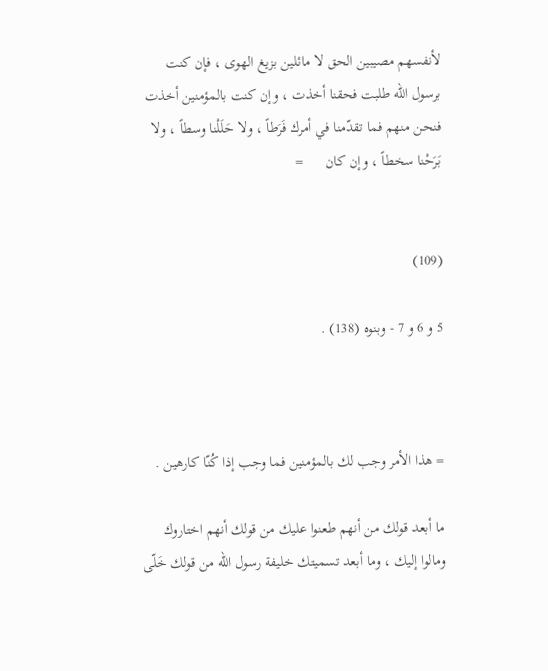لأنفسهم مصيبين الحق لا مائلين بزيغ الهوى ، فإن كنت برسول الله طلبت فحقنا أخذت ، وإن كنت بالمؤمنين أخذت فنحن منهم فما تقدّمنا في أمرك فَرَطاً ، ولا حَلَلْنا وسطاً ، ولا بَرَحْنا سخطاً ، وإن كان      =


(109)

5 و 6 و 7 - وبنوه (138) .



= هذا الأمر وجب لك بالمؤمنين فما وجب إذا كُنّا كارهين .

ما أبعد قولك من أنهم طعنوا عليك من قولك أنهم اختاروك ومالوا إليك ، وما أبعد تسميتك خليفة رسول الله من قولك خَلّى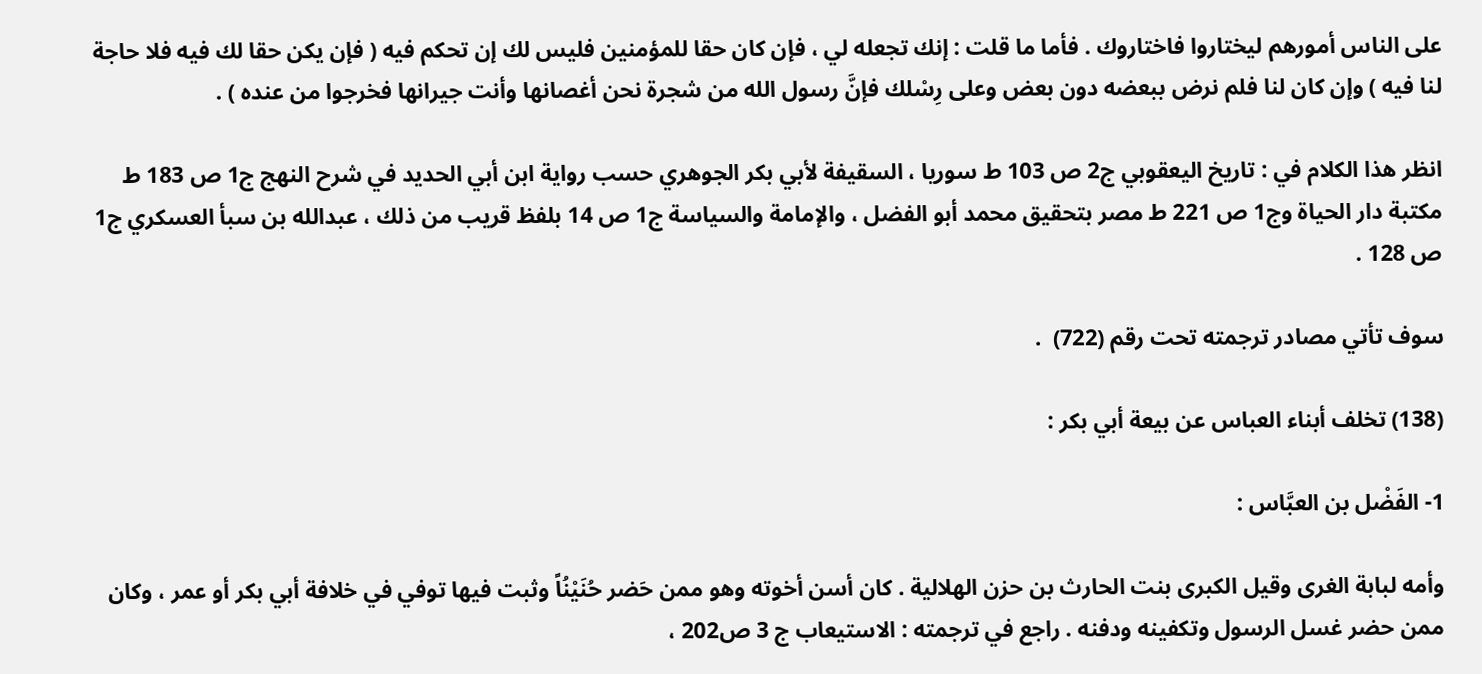على الناس أمورهم ليختاروا فاختاروك . فأما ما قلت : إنك تجعله لي ، فإن كان حقا للمؤمنين فليس لك إن تحكم فيه ( فإن يكن حقا لك فيه فلا حاجة لنا فيه ) وإن كان لنا فلم نرض ببعضه دون بعض وعلى رِسْلك فإنَّ رسول الله من شجرة نحن أغصانها وأنت جيرانها فخرجوا من عنده ) .

انظر هذا الكلام في : تاريخ اليعقوبي ج2 ص 103 ط سوريا ، السقيفة لأبي بكر الجوهري حسب رواية ابن أبي الحديد في شرح النهج ج1 ص 183 ط مكتبة دار الحياة وج1 ص 221 ط مصر بتحقيق محمد أبو الفضل ، والإمامة والسياسة ج1 ص 14 بلفظ قريب من ذلك ، عبدالله بن سبأ العسكري ج1 ص 128 .

سوف تأتي مصادر ترجمته تحت رقم (722)  .

(138) تخلف أبناء العباس عن بيعة أبي بكر :

1- الفَضْل بن العبَّاس :

وأمه لبابة الغرى وقيل الكبرى بنت الحارث بن حزن الهلالية . كان أسن أخوته وهو ممن حَضر حُنَيْنُاً وثبت فيها توفي في خلافة أبي بكر أو عمر ، وكان ممن حضر غسل الرسول وتكفينه ودفنه . راجع في ترجمته : الاستيعاب ج 3 ص202 ،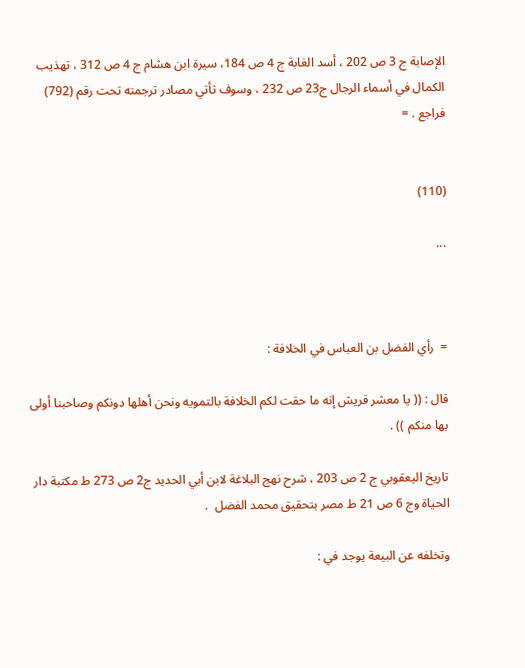الإصابة ج 3 ص 202 ، أسد الغابة ج 4 ص 184، سيرة ابن هشام ج 4 ص 312 ، تهذيب الكمال في أسماء الرجال ج23 ص 232 ، وسوف تأتي مصادر ترجمته تحت رقم (792) فراجع . =


(110)

...



=  رأي الفضل بن العباس في الخلافة :

قال : (( يا معشر قريش إنه ما حقت لكم الخلافة بالتمويه ونحن أهلها دونكم وصاحبنا أولى بها منكم )) .

تاريخ اليعقوبي ج 2 ص 203 ، شرح نهج البلاغة لابن أبي الحديد ج2 ص 273 ط مكتبة دار الحياة وج 6 ص 21 ط مصر بتحقيق محمد الفضل  .

وتخلفه عن البيعة يوجد في :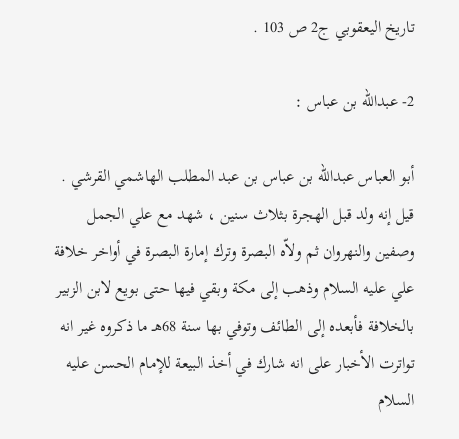تاريخ اليعقوبي ج2 ص 103 .

2- عبدالله بن عباس :

أبو العباس عبدالله بن عباس بن عبد المطلب الهاشمي القرشي . قيل إنه ولد قبل الهجرة بثلاث سنين ، شهد مع علي الجمل وصفين والنهروان ثم ولاّه البصرة وترك إمارة البصرة في أواخر خلافة علي عليه السلام وذهب إلى مكة وبقي فيها حتى بويع لابن الزبير بالخلافة فأبعده إلى الطائف وتوفي بها سنة 68هـ ما ذكروه غير انه تواترت الأخبار على انه شارك في أخذ البيعة للإمام الحسن عليه السلام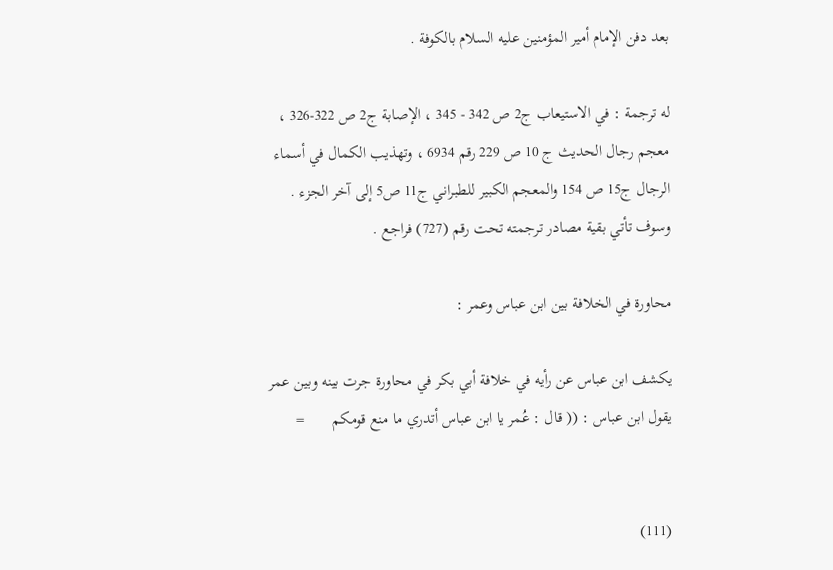بعد دفن الإمام أمير المؤمنين عليه السلام بالكوفة .

له ترجمة : في الاستيعاب ج2 ص 342 - 345 ، الإصابة ج2 ص 322-326 ، معجم رجال الحديث ج 10 ص 229 رقم 6934 ، وتهذيب الكمال في أسماء الرجال ج15 ص 154 والمعجم الكبير للطبراني ج11 ص5 إلى آخر الجزء . وسوف تأتي بقية مصادر ترجمته تحت رقم (727) فراجع .

محاورة في الخلافة بين ابن عباس وعمر :

يكشف ابن عباس عن رأيه في خلافة أبي بكر في محاورة جرت بينه وبين عمر يقول ابن عباس : (( قال : عُمر يا ابن عباس أتدري ما منع قومكم       =


(111)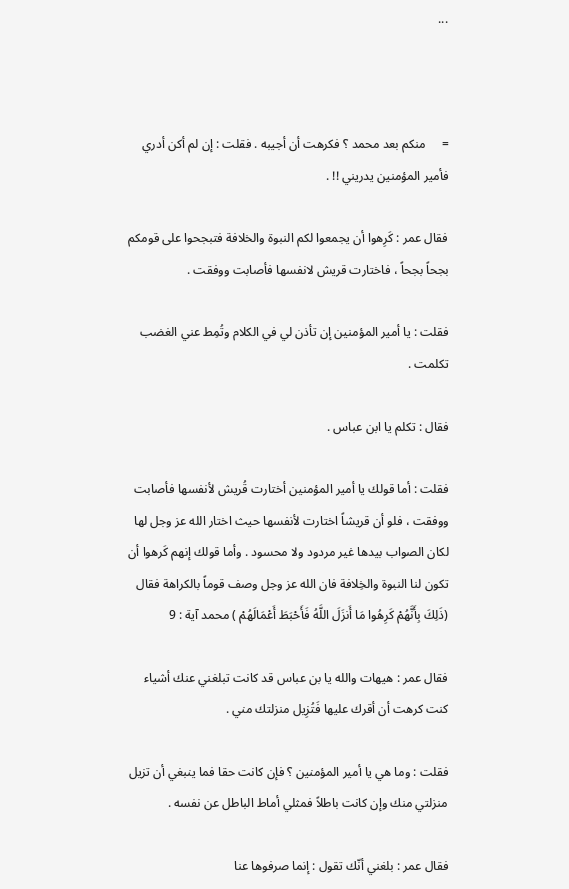...



=     منكم بعد محمد ؟ فكرهت أن أجيبه . فقلت : إن لم أكن أدري فأمير المؤمنين يدريني !! .

فقال عمر : كَرِهوا أن يجمعوا لكم النبوة والخلافة فتبجحوا على قومكم بجحاً بجحاً ، فاختارت قريش لانفسها فأصابت ووفقت .

فقلت : يا أمير المؤمنين إن تأذن لي في الكلام وتُمِط عني الغضب تكلمت .

فقال : تكلم يا ابن عباس .

فقلت : أما قولك يا أمير المؤمنين أختارت قُريش لأنفسها فأصابت ووفقت ، فلو أن قريشاً اختارت لأنفسها حيث اختار الله عز وجل لها لكان الصواب بيدها غير مردود ولا محسود . وأما قولك إنهم كَرهوا أن تكون لنا النبوة والخِلافة فان الله عز وجل وصف قوماً بالكراهة فقال (ذَلِكَ بِأَنَّهُمْ كَرِهُوا مَا أَنزَلَ اللَّهُ فَأَحْبَطَ أَعْمَالَهُمْ ) محمد آية : 9

فقال عمر : هيهات والله يا بن عباس قد كانت تبلغني عنك أشياء كنت كرهت أن أقرك عليها فَتُزِيل منزلتك مني .

فقلت : وما هي يا أمير المؤمنين ؟ فإن كانت حقا فما ينبغي أن تزيل منزلتي منك وإن كانت باطلاً فمثلي أماط الباطل عن نفسه .

فقال عمر : بلغني أنّك تقول : إنما صرفوها عنا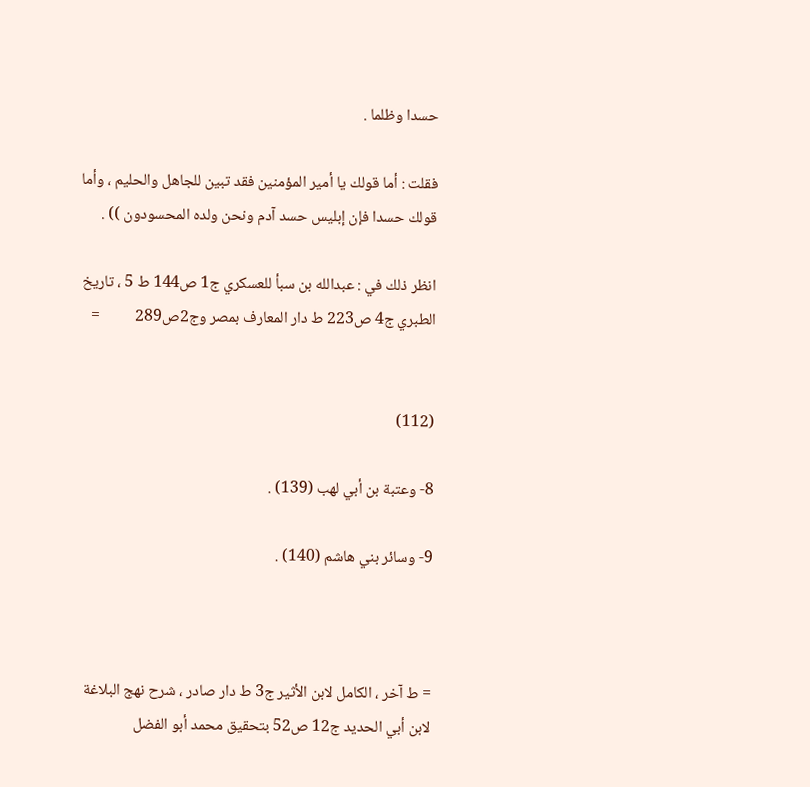حسدا وظلما .

فقلت : أما قولك يا أمير المؤمنين فقد تبين للجاهل والحليم ، وأما قولك حسدا فإن إبليس حسد آدم ونحن ولده المحسودون )) .

انظر ذلك في : عبدالله بن سبأ للعسكري ج1 ص144 ط 5 ، تاريخ الطبري ج4 ص223 ط دار المعارف بمصر وج2ص289          =


(112)

8- وعتبة بن أبي لهب (139) .

9- وسائر بني هاشم (140) .



= ط آخر ، الكامل لابن الأثير ج3 ط دار صادر ، شرح نهج البلاغة لابن أبي الحديد ج12 ص52 بتحقيق محمد أبو الفضل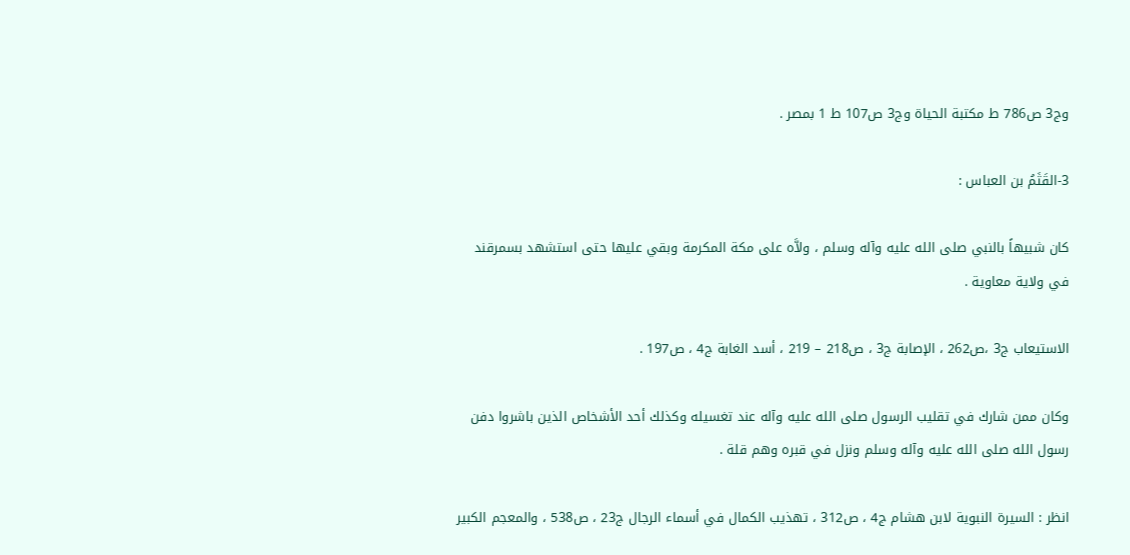وج3 ص786 ط مكتبة الحياة وج3 ص107 ط 1 بمصر .

3-القَثَمُ بن العباس :

كان شبيهاً بالنبي صلى الله عليه وآله وسلم ، ولاَّه على مكة المكرمة وبقي عليها حتى استشهد بسمرقند في ولاية معاوية .

الاستيعاب ج3 ،ص262 ، الإصابة ج3 ، ص218 – 219 ، أسد الغابة ج4 ، ص197 .

وكان ممن شارك في تقليب الرسول صلى الله عليه وآله عند تغسيله وكذلك أحد الأشخاص الذين باشروا دفن رسول الله صلى الله عليه وآله وسلم ونزل في قبره وهم قلة .

انظر : السيرة النبوية لابن هشام ج4 ، ص312 ، تهذيب الكمال في أسماء الرجال ج23 ، ص538 ، والمعجم الكبير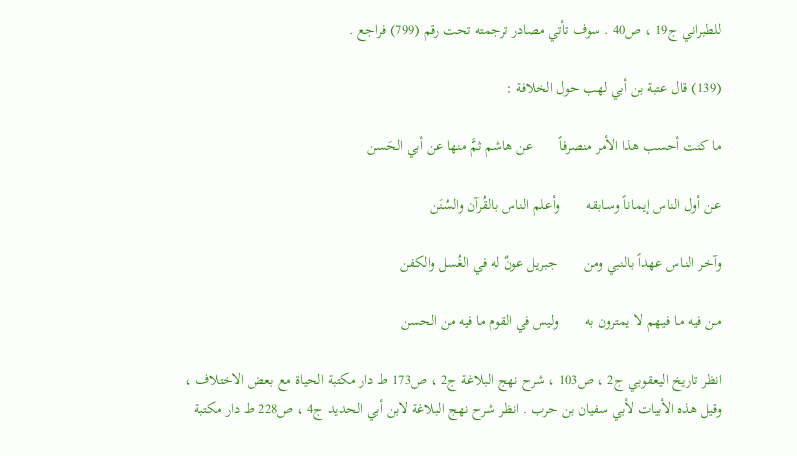للطبراني ج19 ، ص40 . سوف تأتي مصادر ترجمته تحت رقم (799) فراجع .

(139) قال عتبة بن أبي لهب حول الخلافة :

ما كنت أحسب هذا الأمر منصرفاً       عن هاشم ثمَّ منها عن أبي الحَسن

عـن أول الناس إيمـاناً وسـابقه       وأعـلم الناس بالقُرآن والسُنَن

وآخـر النـاس عهداً بالنبي ومن       جبريل عونٌ له في الغُسل والكفن

مـن فيه مـا فيـهم لا يمترون به       وليس في القوم ما فيه من الحسن

انظر تاريخ اليعقوبي ج2 ، ص103 ، شرح نهج البلاغة ج2 ، ص173 ط دار مكتبة الحياة مع بعض الاختلاف ، وقيل هذه الأبيات لأبي سفيان بن حرب . انظر شرح نهج البلاغة لابن أبي الحديد ج4 ، ص228 ط دار مكتبة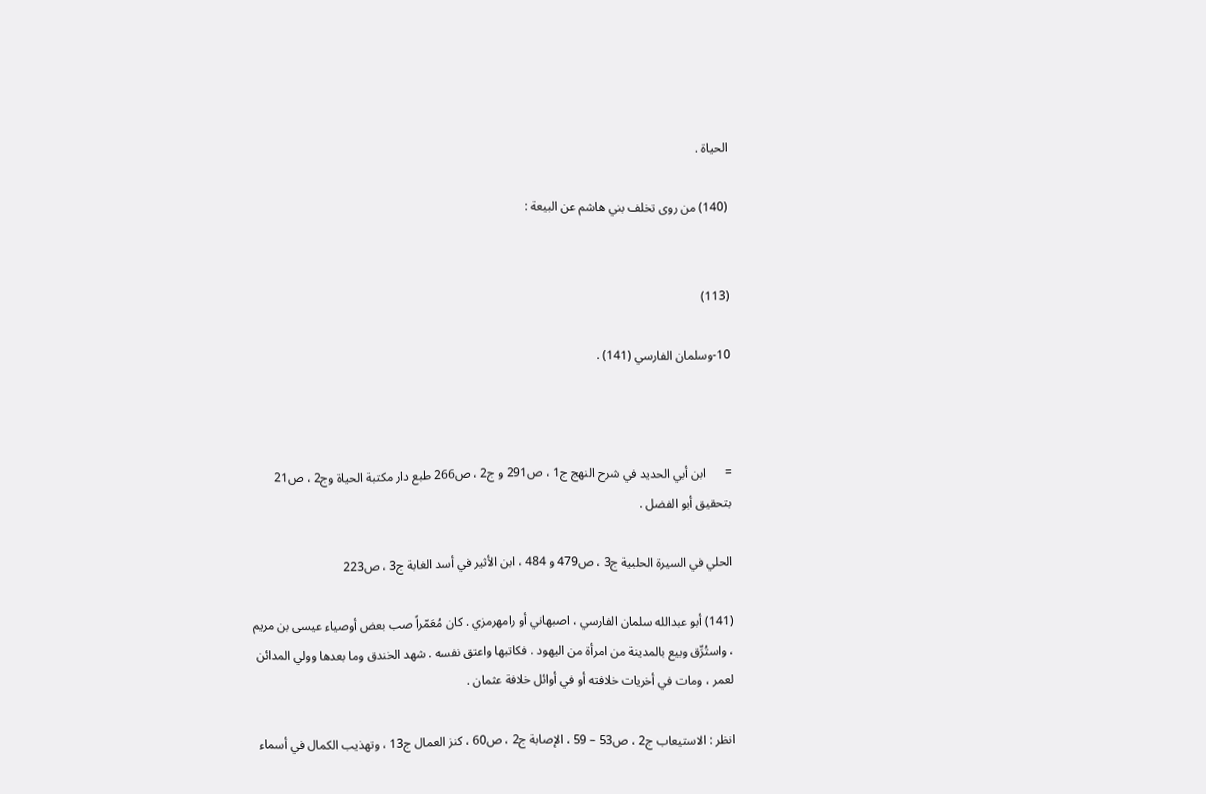الحياة .

(140) من روى تخلف بني هاشم عن البيعة :


(113)

10-وسلمان الفارسي (141) .



=      ابن أبي الحديد في شرح النهج ج1 ، ص291 و ج2 ، ص266 طبع دار مكتبة الحياة وج2 ، ص21 بتحقيق أبو الفضل .

الحلي في السيرة الحلبية ج3 ، ص479 و 484 ، ابن الأثير في أسد الغابة ج3 ، ص223

(141) أبو عبدالله سلمان الفارسي ، اصبهاني أو رامهرمزي . كان مُعَمّراً صب بعض أوصياء عيسى بن مريم ، واستُرِّق وبيع بالمدينة من امرأة من اليهود . فكاتبها واعتق نفسه . شهد الخندق وما بعدها وولي المدائن لعمر ، ومات في أخريات خلافته أو في أوائل خلافة عثمان .

انظر : الاستيعاب ج2 ، ص53 – 59 ، الإصابة ج2 ، ص60 ، كنز العمال ج13 ، وتهذيب الكمال في أسماء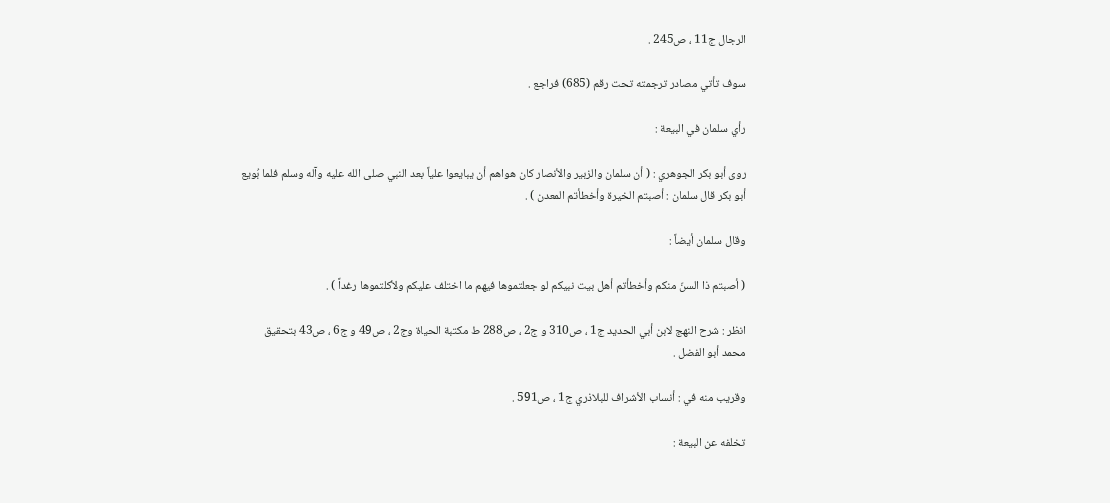الرجال ج11 ، ص245 .

سوف تأتي مصادر ترجمته تحت رقم (685) فراجع .

رأي سلمان في البيعة :

روى أبو بكر الجوهري : ( أن سلمان والزبير والأنصار كان هواهم أن يبايعوا علياً بعد النبي صلى الله عليه وآله وسلم فلما بُويع أبو بكر قال سلمان : أصبتم الخيرة وأخطأتم المعدن ) .

وقال سلمان أيضاً :

( أصبتم ذا السنّ منكم وأخطأتم أهل بيت نبيكم لو جعلتموها فيهم ما اختلف عليكم ولأكلتموها رغداً ) .

انظر : شرح النهج لابن أبي الحديد ج1 ، ص310 و ج2 ، ص288 ط مكتبة الحياة وج2 ، ص49 و ج6 ، ص43 بتحقيق محمد أبو الفضل .

وقريب منه في : أنساب الأشراف للبلاذري ج1 ، ص591 .

تخلفه عن البيعة :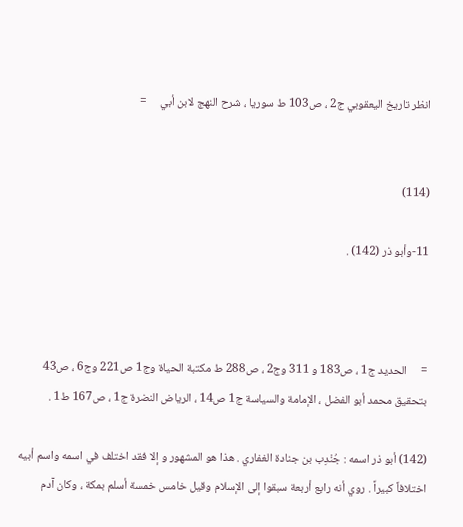انظر تاريخ اليعقوبي ج2 ، ص103 ط سوريا ، شرح النهج لابن أبي     =


(114)

11-وأبو ذر (142) .



=     الحديد ج1 ، ص183 و 311 وج2 ، ص288 ط مكتبة الحياة وج1 ص221 وج6 ، ص43 بتحقيق محمد أبو الفضل ، الإمامة والسياسة ج1 ص14 ، الرياض النضرة ج1 ، ص167 ط1 .

(142) أبو ذر اسمه : جُنْدِب بن جنادة الغفاري . هذا هو المشهور و إلا فقد اختلف في اسمه واسم أبيه اختلافاً كبيراً . روي أنه رابع أربعة سبقوا إلى الإسلام وقيل خامس خمسة أسلم بمكة ، وكان آدم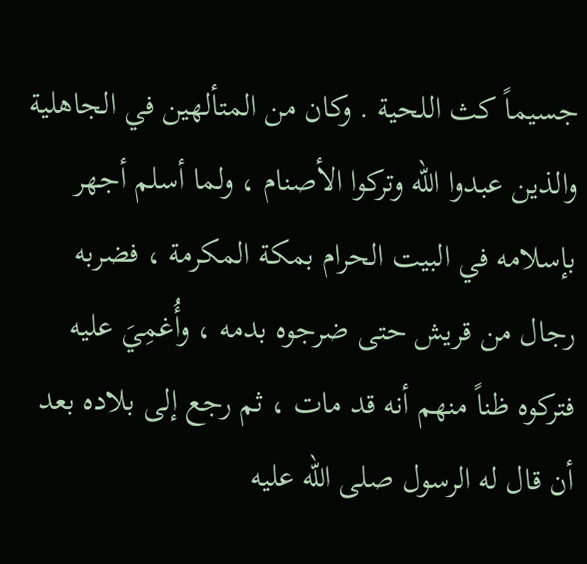جسيماً كث اللحية . وكان من المتألهين في الجاهلية والذين عبدوا الله وتركوا الأصنام ، ولما أسلم أجهر بإسلامه في البيت الحرام بمكة المكرمة ، فضربه رجال من قريش حتى ضرجوه بدمه ، وأُغمِيَ عليه فتركوه ظناً منهم أنه قد مات ، ثم رجع إلى بلاده بعد أن قال له الرسول صلى الله عليه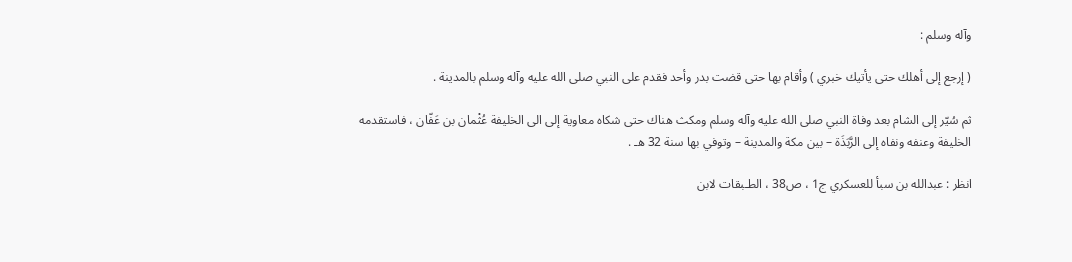وآله وسلم :

( إرجع إلى أهلك حتى يأتيك خبري ) وأقام بها حتى قضت بدر وأحد فقدم على النبي صلى الله عليه وآله وسلم بالمدينة .

ثم سُيّر إلى الشام بعد وفاة النبي صلى الله عليه وآله وسلم ومكث هناك حتى شكاه معاوية إلى الى الخليفة عُثْمان بن عَفّان ، فاستقدمه الخليفة وعنفه ونفاه إلى الرَّبَذَة – بين مكة والمدينة – وتوفي بها سنة 32 هـ .

انظر : عبدالله بن سبأ للعسكري ج1 ، ص38 ، الطـبقات لابن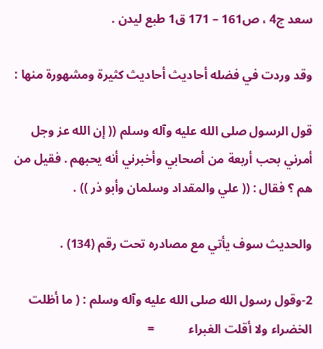سعد ج4 ، ص161 – 171 ق1 طبع ليدن .

وقد وردت في فضله أحاديث أحاديث كثيرة ومشهورة منها :

قول الرسول صلى الله عليه وآله وسلم (( إن الله عز وجل أمرني بحب أربعة من أصحابي وأخبرني أنه يحبهم . فقيل من هم ؟ فقال : (( علي والمقداد وسلمان وأبو ذر )) .

والحديث سوف يأتي مع مصادره تحت رقم (134) .

2-وقول رسول الله صلى الله عليه وآله وسلم : ( ما أظلت الخضراء ولا أقلت الغبراء           =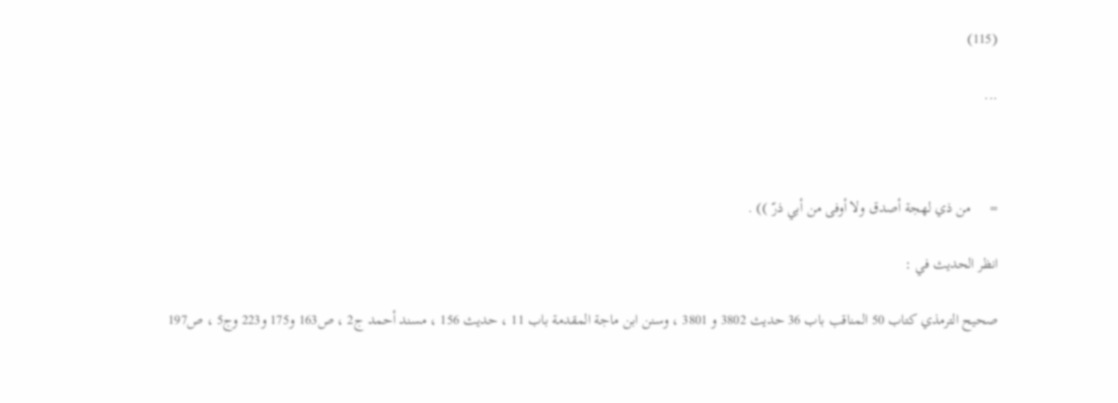(115)

...



=     من ذي لهجة أصدق ولا أوفى من أبي ذرّ )) .

انظر الحديث في :

صحيح الترمذي كتاب 50 المناقب باب 36 حديث 3802 و 3801 ، وسنن ابن ماجة المقدمة باب 11 ، حديث 156 ، مسند أحمد ج2 ، ص163 و175 و223 وج5 ، ص197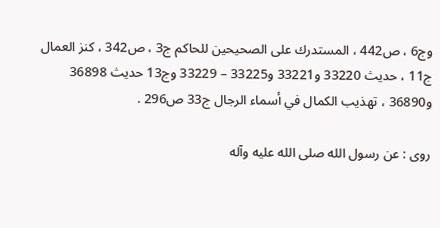وج6 ، ص442 ، المستدرك على الصحيحين للحاكم ج3 ، ص342 ، كنز العمال ج11 ، حديث 33220 و33221 و33225 – 33229 وج13 حديث 36898 و36890 ، تهذيب الكمال في أسماء الرجال ج33 ص296 .

روى : عن رسول الله صلى الله عليه وآله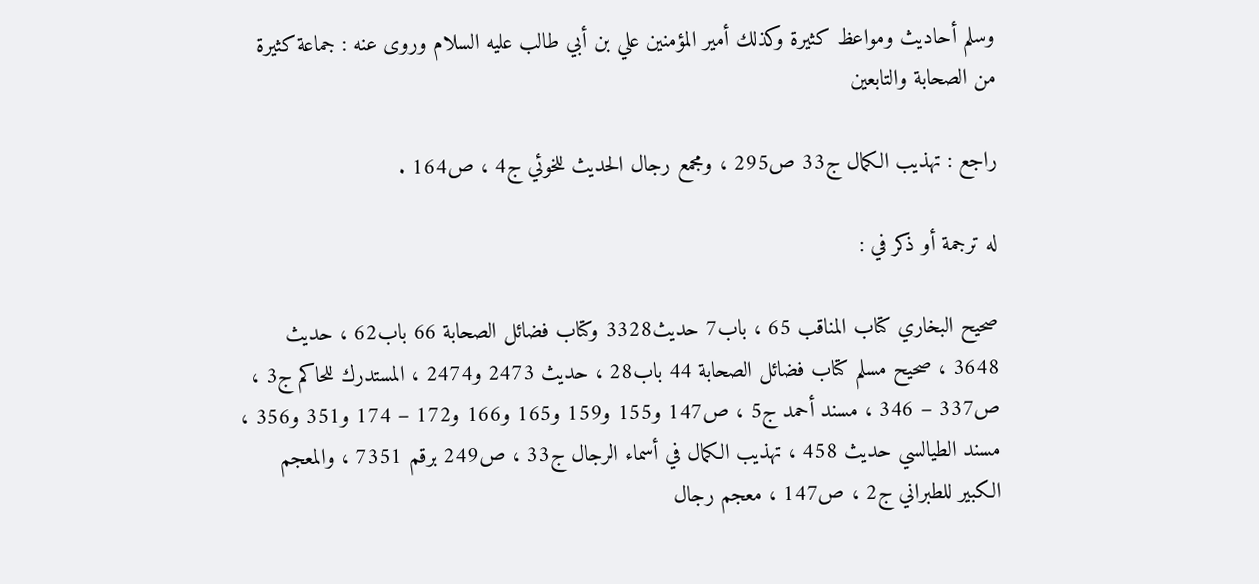وسلم أحاديث ومواعظ كثيرة وكذلك أمير المؤمنين علي بن أبي طالب عليه السلام وروى عنه : جماعة كثيرة من الصحابة والتابعين

راجع : تهذيب الكمال ج33 ص295 ، ومجمع رجال الحديث للخوئي ج4 ، ص164 .

له ترجمة أو ذكر في :

صحيح البخاري كتاب المناقب 65 ، باب7 حديث3328 وكتاب فضائل الصحابة 66 باب62 ، حديث 3648 ، صحيح مسلم كتاب فضائل الصحابة 44 باب28 ، حديث 2473 و2474 ، المستدرك للحاكم ج3 ، ص337 – 346 ، مسند أحمد ج5 ، ص147 و155 و159 و165 و166 و172 – 174 و351 و356 ، مسند الطيالسي حديث 458 ، تهذيب الكمال في أسماء الرجال ج33 ، ص249 برقم 7351 ، والمعجم الكبير للطبراني ج2 ، ص147 ، معجم رجال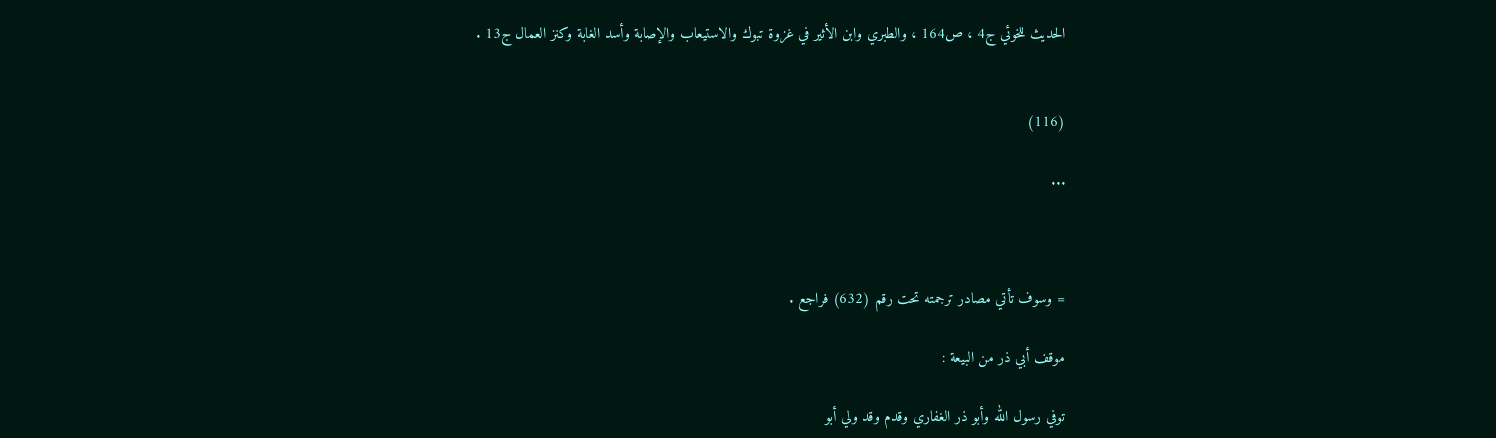الحديث للخوئي ج4 ، ص164 ، والطبري وابن الأثير في غزوة تبوك والاستيعاب والإصابة وأسد الغابة وكنز العمال ج13 .


(116)

...



= وسوف تأتي مصادر ترجمته تحت رقم (632) فراجع .

موقف أبي ذر من البيعة :

توفي رسول الله وأبو ذر الغفاري وقدم وقد ولي أبو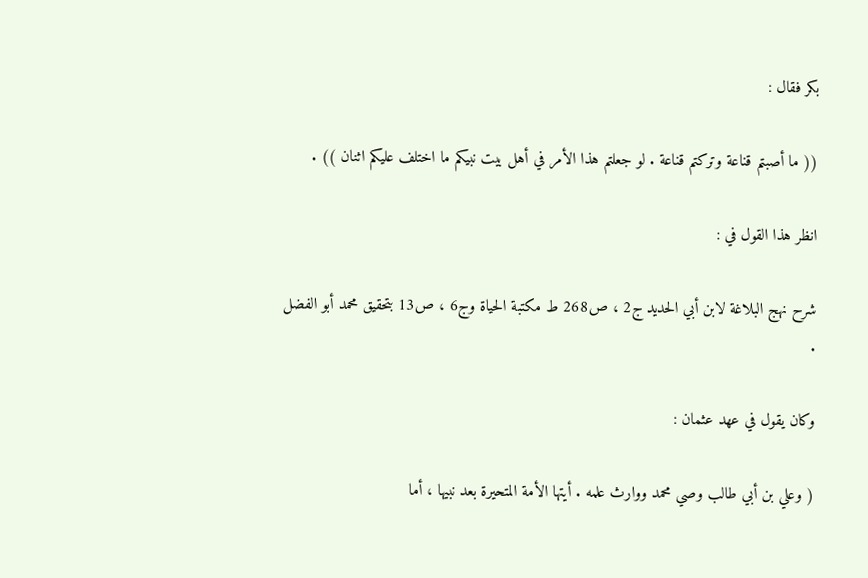بكر فقال :

(( ما أصبتم قناعة وتركتم قناعة . لو جعلتم هذا الأمر في أهل بيت نبيكم ما اختلف عليكم اثنان )) .

انظر هذا القول في :

شرح نهج البلاغة لابن أبي الحديد ج2 ، ص268 ط مكتبة الحياة وج6 ، ص13 بتحقيق محمد أبو الفضل .

وكان يقول في عهد عثمان :

( وعلي بن أبي طالب وصي محمد ووارث علمه . أيتها الأمة المتحيرة بعد نبيها ، أما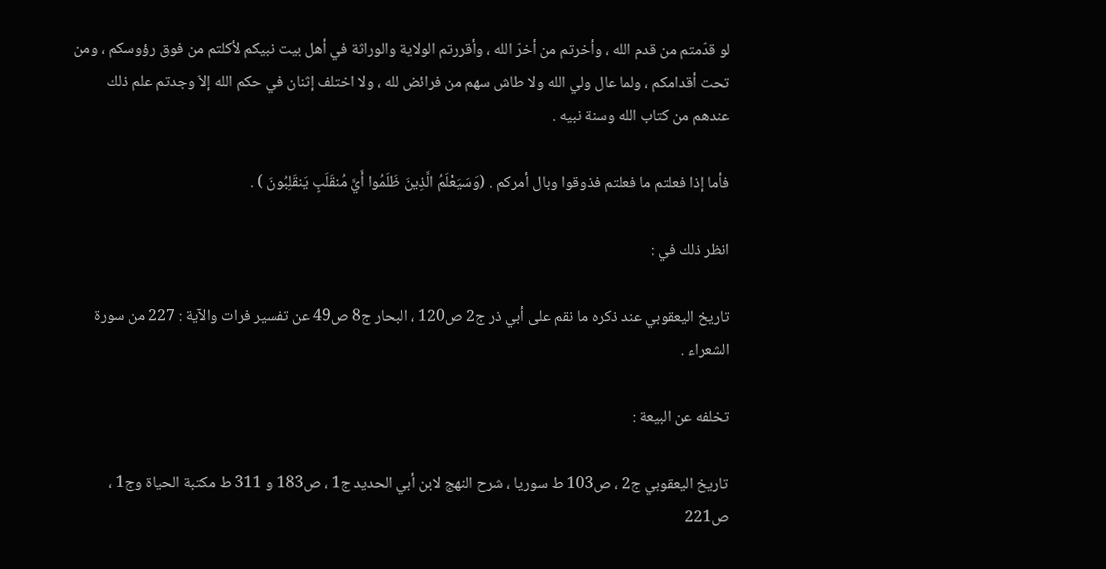لو قدّمتم من قدم الله ، وأخرتم من أخرّ الله ، وأقررتم الولاية والوراثة في أهل بيت نبيكم لأكلتم من فوق رؤوسكم ، ومن تحت أقدامكم ، ولما عال ولي الله ولا طاش سهم من فرائض لله ، ولا اختلف إثنان في حكم الله إلاّ وجدتم علم ذلك عندهم من كتاب الله وسنة نبيه .

فأما إذا فعلتم ما فعلتم فذوقوا وبال أمركم . (وَسَيَعْلَمُ الَّذِينَ ظَلَمُوا أَيَّ مُنقَلَبٍ يَنقَلِبُونَ ) .

انظر ذلك في :

تاريخ اليعقوبي عند ذكره ما نقم على أبي ذر ج2 ص120 ، البحار ج8 ص49 عن تفسير فرات والآية : 227 من سورة الشعراء .

تخلفه عن البيعة :

تاريخ اليعقوبي ج2 ، ص103 ط سوريا ، شرح النهج لابن أبي الحديد ج1 ، ص183 و 311 ط مكتبة الحياة وج1 ، ص221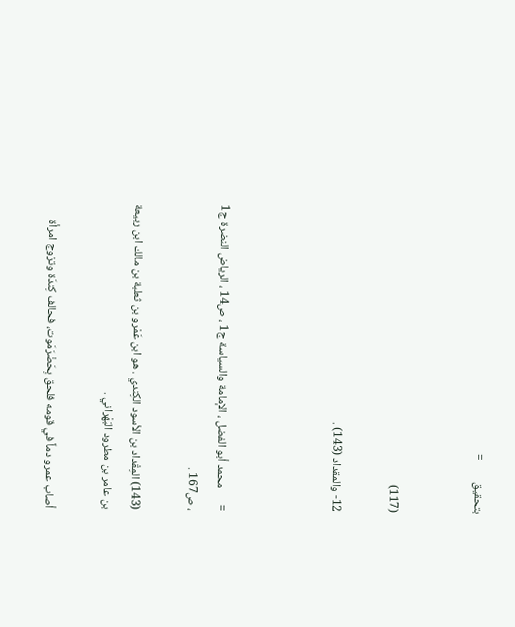بتحقيق        =


(117)

12- والمقداد (143) .



=      محمد أبو الفضل ، الإمامة والسياسة ج1 ، ص14 ، الرياض النضرة ج1 ، ص167 .

(143) المِقْداد بن الأسود الكِندي . هو ابن عَمْرو بن ثعلبة بن مالك ابن ربيعة بن عامر بن مطرود البَهْراني .

أصاب عمرو دماً في قومه فلحق بِحَضْرَمَوت، فحالف كِندَة وتزوج امرأة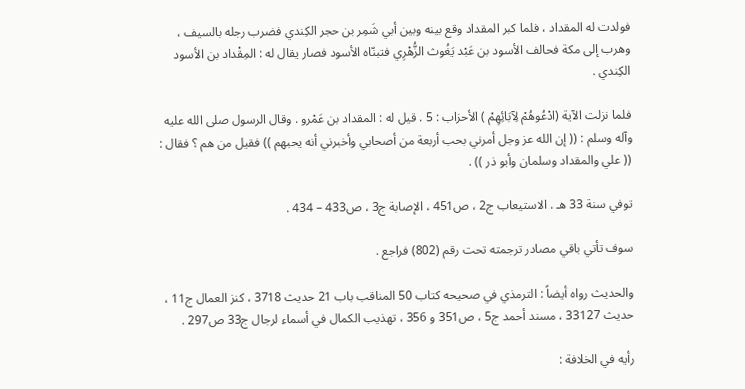فولدت له المقداد ، فلما كبر المقداد وقع بينه وبين أبي شَمِر بن حجر الكِندي فضرب رجله بالسيف ، وهرب إلى مكة فحالف الأسود بن عَبْد يَغُوث الزُّهْرِي فتبنّاه الأسود فصار يقال له : المِقْداد بن الأسود الكِندي .

فلما نزلت الآية (ادْعُوهُمْ لِآبَائِهِمْ ) الأحزاب : 5 . قيل له : المقداد بن عَمْرو . وقال الرسول صلى الله عليه وآله وسلم : (( إن الله عز وجل أمرني بحب أربعة من أصحابي وأخبرني أنه يحبهم )) فقيل من هم ؟ فقال : (( علي والمقداد وسلمان وأبو ذر )) .

توفي سنة 33 هـ . الاستيعاب ج2 ، ص451 ، الإصابة ج3 ، ص433 – 434 .

سوف تأتي باقي مصادر ترجمته تحت رقم (802) فراجع .

والحديث رواه أيضاً : الترمذي في صحيحه كتاب 50 المناقب باب 21 حديث 3718 ، كنز العمال ج11 ، حديث 33127 ، مسند أحمد ج5 ، ص351 و 356 ، تهذيب الكمال في أسماء لرجال ج33 ص297 .

رأيه في الخلافة :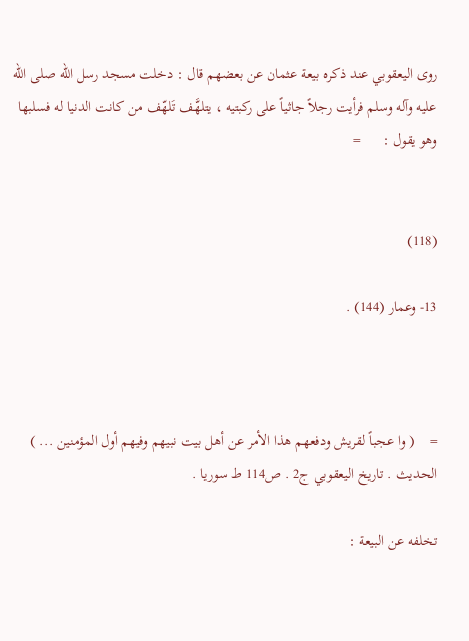روى اليعقوبي عند ذكره بيعة عثمان عن بعضهم قال : دخلت مسجد رسل الله صلى الله عليه وآله وسلم فرأيت رجلاً جاثياً على ركبتيه ، يتلهَّف تَلهّف من كانت الدنيا له فسلبها وهو يقول :      =


(118)

13- وعمار (144) .



=    ( وا عجباً لقريش ودفعهم هذا الأمر عن أهل بيت نبيهم وفيهم أول المؤمنين ... ) الحديث . تاريخ اليعقوبي ج2 . ص114 ط سوريا .

تخلفه عن البيعة :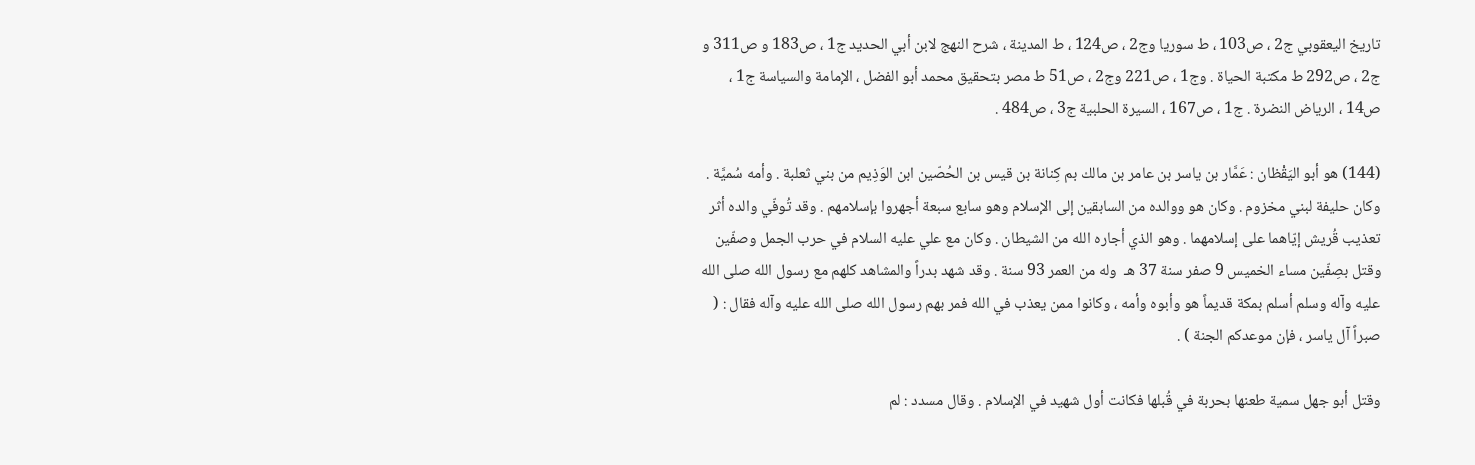تاريخ اليعقوبي ج2 ، ص103 ، ط سوريا وج2 ، ص124 ، ط المدينة ، شرح النهج لابن أبي الحديد ج1 ، ص183 و ص311 و ج2 ، ص292 ط مكتبة الحياة . وج1 ، ص221 وج2 ، ص51 ط مصر بتحقيق محمد أبو الفضل ، الإمامة والسياسة ج1 ، ص14 ، الرياض النضرة . ج1 ، ص167 ، السيرة الحلبية ج3 ، ص484 .

(144) هو أبو اليَقْظان : عَمَّار بن ياسر بن عامر بن مالك بم كِنانة بن قيس بن الحُصّين ابن الوَذِيم من بني ثعلبة . وأمه سُميَّة . وكان حليفة لبني مخزوم . وكان هو ووالده من السابقين إلى الإسلام وهو سابع سبعة أجهروا بإسلامهم . وقد تُوفّي والده أثر تعذيب قُريش إيّاهما على إسلامهما . وهو الذي أجاره الله من الشيطان . وكان مع علي عليه السلام في حرب الجمل وصفّين وقتل بصِفّين مساء الخميس 9 صفر سنة 37 هـ  وله من العمر 93 سنة . وقد شهد بدراً والمشاهد كلهم مع رسول الله صلى الله عليه وآله وسلم أسلم بمكة قديماً هو وأبوه وأمه ، وكانوا ممن يعذب في الله فمر بهم رسول الله صلى الله عليه وآله فقال : ( صبراً آل ياسر ، فإن موعدكم الجنة ) .

وقتل أبو جهل سمية طعنها بحربة في قُبلها فكانت أول شهيد في الإسلام . وقال مسدد : لم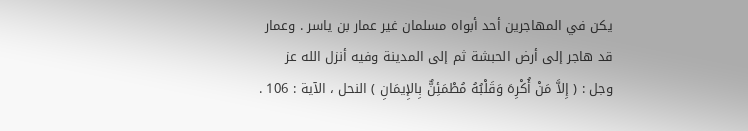يكن في المهاجرين أحد أبواه مسلمان غير عمار بن ياسر . وعمار قد هاجر إلى أرض الحبشة ثم إلى المدينة وفيه أنزل الله عز وجل : ( إِلاَّ مَنْ أُكْرِهَ وَقَلْبُهُ مُطْمَئِنٌّ بِالإِيمَانِ ) النحل ، الآية : 106 .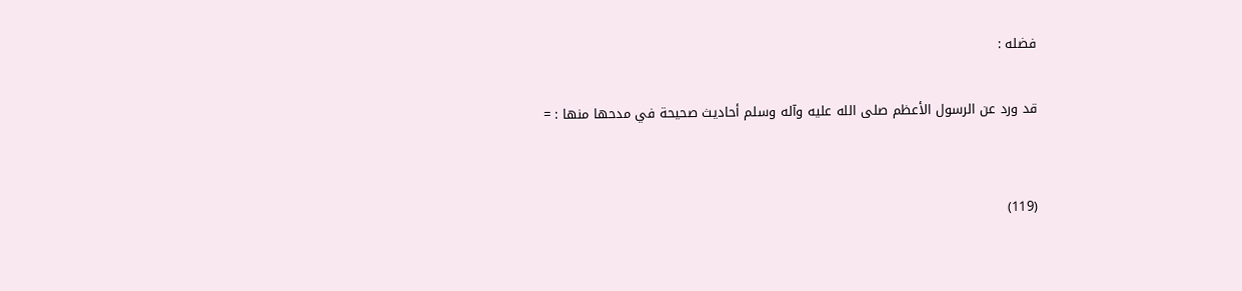فضله :

قد ورد عن الرسول الأعظم صلى الله عليه وآله وسلم أحاديث صحيحة في مدحها منها : =


(119)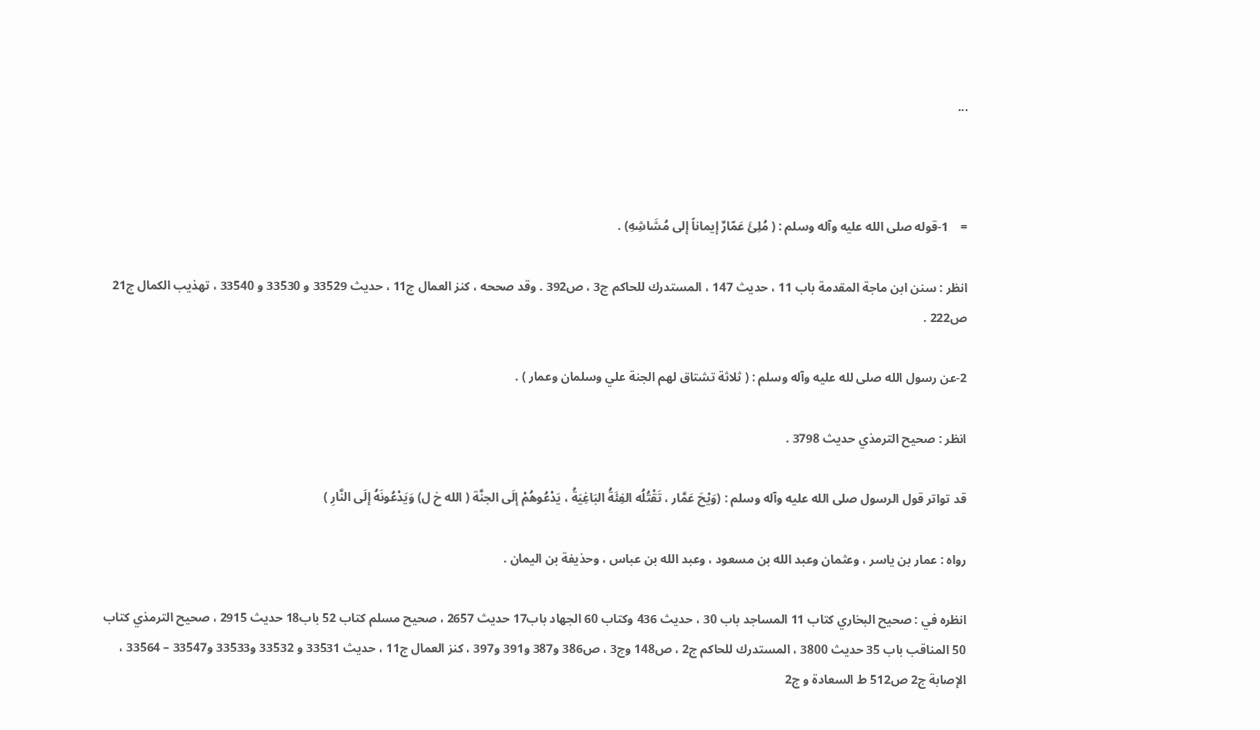...



=    1-قوله صلى الله عليه وآله وسلم : ( مُلِئَ عَمّارٌ إيماناً إلى مُشَاشِهِ) .

انظر : سنن ابن ماجة المقدمة باب 11 ، حديث 147 ، المستدرك للحاكم ج3 ، ص392 . وقد صححه ، كنز العمال ج11 ، حديث 33529 و 33530 و 33540 ، تهذيب الكمال ج21 ص222 .

2-عن رسول الله صلى لله عليه وآله وسلم : ( ثلاثة تشتاق لهم الجنة علي وسلمان وعمار ) .

انظر : صحيح الترمذي حديث 3798 .

قد تواتر قول الرسول صلى الله عليه وآله وسلم : (وَيْحَ عَمَّار ، تَقْتُلُه الفِئَةُ البَاغِيَةُ ، يَدْعُوهُمْ إلَى الجنَّة ( الله خ ل) وَيَدْعُونَهُ إلَى النَّارِ )

رواه : عمار بن ياسر ، وعثمان وعبد الله بن مسعود ، وعبد الله بن عباس ، وحذيفة بن اليمان .

انظره في : صحيح البخاري كتاب 11 المساجد باب 30 ، حديث 436 وكتاب 60 الجهاد باب17 حديث 2657 ، صحيح مسلم كتاب 52 باب18 حديث 2915 ، صحيح الترمذي كتاب 50 المناقب باب 35 حديث 3800 ، المستدرك للحاكم ج2 ، ص148 وج3 ، ص386 و387 و391 و397 ، كنز العمال ج11 ، حديث 33531 و 33532 و33533 و33547 – 33564 ، الإصابة ج2 ص512 ط السعادة و ج2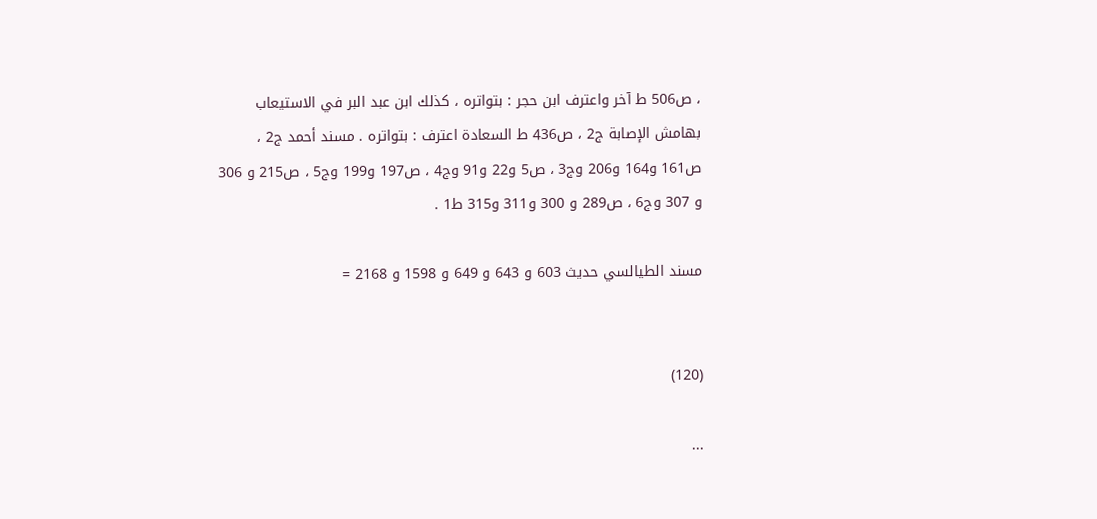، ص506 ط آخر واعترف ابن حجر : بتواتره ، كذلك ابن عبد البر في الاستيعاب بهامش الإصابة ج2 ، ص436 ط السعادة اعترف : بتواتره . مسند أحمد ج2 ، ص161 و164 و206 وج3 ، ص5 و22 و91 وج4 ، ص197 و199 وج5 ، ص215 و 306 و 307 وج6 ، ص289 و 300 و311 و315 ط1 .

مسند الطيالسي حديث 603 و 643 و 649 و 1598 و 2168 =


(120)

...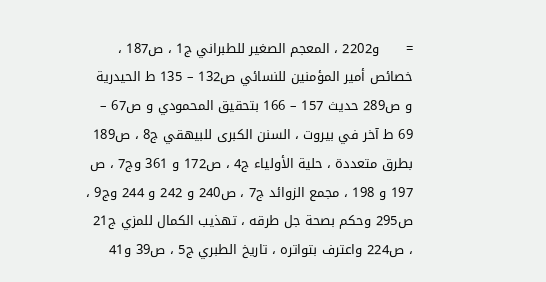=      و2202 ، المعجم الصغير للطبراني ج1 ، ص187 ، خصائص أمير المؤمنين للنسائي ص132 – 135 ط الحيدرية و ص289 حديث 157 – 166 بتحقيق المحمودي و ص67 – 69 ط آخر في بيروت ، السنن الكبرى للبيهقي ج8 ، ص189 بطرق متعددة ، حلية الأولياء ج4 ، ص172 و 361 وج7 ، ص 197 و 198 ، مجمع الزوائد ج7 ، ص240 و 242 و 244 وج9 ، ص295 وحكم بصحة جل طرقه ، تهذيب الكمال للمزي ج21 ، ص224 واعترف بتواتره ، تاريخ الطبري ج5 ، ص39 و41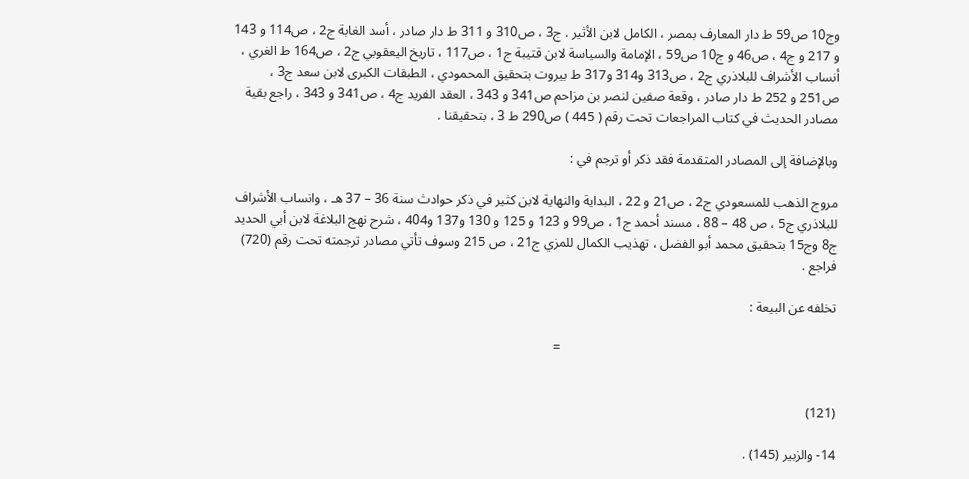وج10 ص59 ط دار المعارف بمصر ، الكامل لابن الأثير . ج3 ، ص310 و 311 ط دار صادر ، أسد الغابة ج2 ، ص114 و 143 و 217 و ج4 ، ص46 و ج10 ص59 ، الإمامة والسياسة لابن قتيبة ج1 ، ص117 ، تاريخ اليعقوبي ج2 ، ص164 ط الغري ، أنساب الأشراف للبلاذري ج2 ، ص313 و314 و317 ط بيروت بتحقيق المحمودي ، الطبقات الكبرى لابن سعد ج3 ، ص251 و 252 ط دار صادر ، وقعة صفين لنصر بن مزاحم ص341 و 343 ، العقد الفريد ج4 ، ص341 و 343 ، راجع بقية مصادر الحديث في كتاب المراجعات تحت رقم ( 445 ) ص290 ط 3 ، بتحقيقنا .

وبالإضافة إلى المصادر المتقدمة فقد ذكر أو ترجم في :

مروج الذهب للمسعودي ج2 ، ص21 و 22 ، البداية والنهاية لابن كثير في ذكر حوادث سنة 36 – 37 هـ ، وانساب الأشراف للبلاذري ج5 ، ص 48 – 88 ، مسند أحمد ج1 ، ص99 و 123 و 125 و 130 و137 و404 ، شرح نهج البلاغة لابن أبي الحديد ج8 وج15 بتحقيق محمد أبو الفضل ، تهذيب الكمال للمزي ج21 ، ص 215 وسوف تأتي مصادر ترجمته تحت رقم (720) فراجع .

تخلفه عن البيعة :

                                                                                  =


(121)

14- والزبير (145) .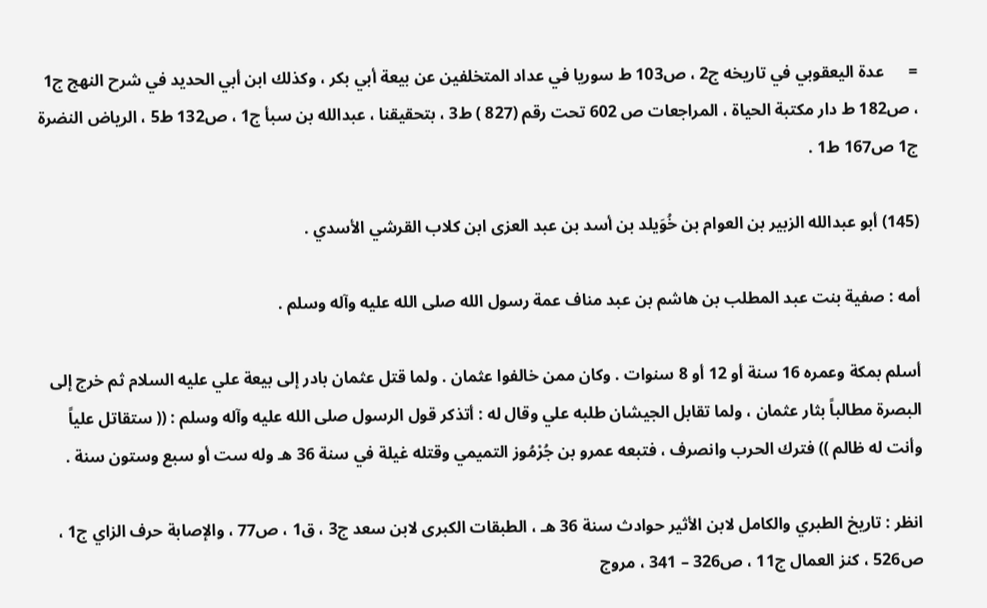=      عدة اليعقوبي في تاريخه ج2 ، ص103 ط سوريا في عداد المتخلفين عن بيعة أبي بكر ، وكذلك ابن أبي الحديد في شرح النهج ج1 ، ص182 ط دار مكتبة الحياة ، المراجعات ص 602 تحت رقم (827 ) ط3 ، بتحقيقنا ، عبدالله بن سبأ ج1 ، ص132 ط5 ، الرياض النضرة ج1 ص167 ط1 .

(145) أبو عبدالله الزبير بن العوام بن خُوَيلد بن أسد بن عبد العزى ابن كلاب القرشي الأسدي .

أمه : صفية بنت عبد المطلب بن هاشم بن عبد مناف عمة رسول الله صلى الله عليه وآله وسلم .

أسلم بمكة وعمره 16 سنة أو 12 أو 8 سنوات . وكان ممن خالفوا عثمان . ولما قتل عثمان بادر إلى بيعة علي عليه السلام ثم خرج إلى البصرة مطالباً بثار عثمان ، ولما تقابل الجيشان طلبه علي وقال له : أتذكر قول الرسول صلى الله عليه وآله وسلم : (( ستقاتل علياً وأنت له ظالم )) فترك الحرب وانصرف ، فتبعه عمرو بن جُرْمُوز التميمي وقتله غيلة في سنة 36 هـ وله ست أو سبع وستون سنة .

انظر : تاريخ الطبري والكامل لابن الأثير حوادث سنة 36 هـ ، الطبقات الكبرى لابن سعد ج3 ، ق1 ، ص77 ، والإصابة حرف الزاي ج1 ، ص526 ، كنز العمال ج11 ، ص326 – 341 ، مروج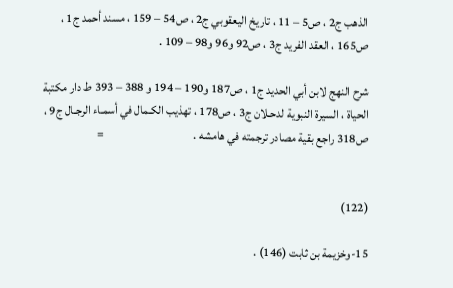الذهب ج2 ، ص5 – 11 ، تاريخ اليعقوبي ج2 ، ص54 – 159 ، مسند أحمد ج1 ، ص165 ، العقد الفريد ج3 ، ص92 و96 و98 – 109 .

شرح النهج لابن أبي الحديد ج1 ، ص187 و190 – 194 و 388 – 393 ط دار مكتبة الحياة ، السيرة النبوية لدحـلان ج3 ، ص178 ، تهذيب الكـمال في أسمـاء الرجـال ج9 ، ص318 راجع بقية مصادر ترجمته في هامشه .                                     =


(122)

15-وخزيمة بن ثابت (146) .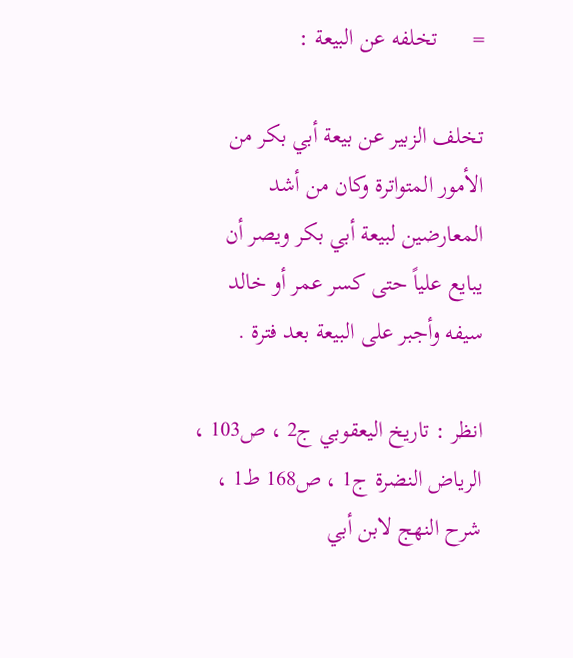=      تخلفه عن البيعة :

تخلف الزبير عن بيعة أبي بكر من الأمور المتواترة وكان من أشد المعارضين لبيعة أبي بكر ويصر أن يبايع علياً حتى كسر عمر أو خالد سيفه وأجبر على البيعة بعد فترة .

انظر : تاريخ اليعقوبي ج2 ، ص103 ، الرياض النضرة ج1 ، ص168 ط1 ، شرح النهج لابن أبي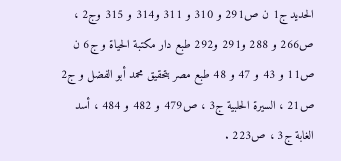الحديد ج1 ن ص291 و 310 و 311 و314 و 315 وج2 ، ص266 و 288 و291 و292 طبع دار مكتبة الحياة و ج6 ن ص11 و 43 و 47 و 48 طبع مصر بتحقيق محمد أبو الفضل و ج2 ص21 ، السيرة الحلبية ج3 ، ص479 و 482 و 484 ، أسد الغابة ج3 ، ص223 .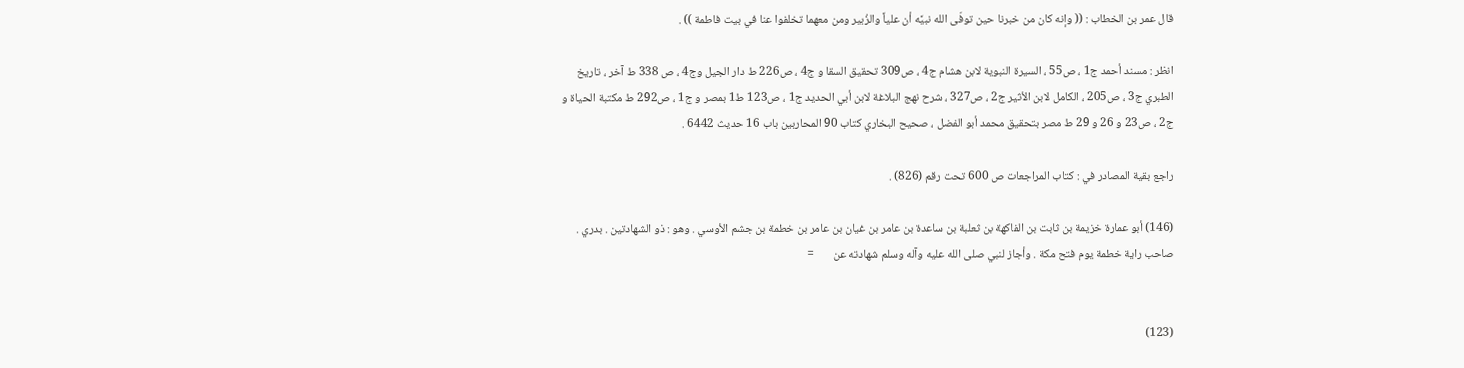قال عمر بن الخطاب : (( وإنه كان من خبرنا حين توفّى الله نبيَّه أن علياً والزُبير ومن معهما تخلفوا عنا في بيت فاطمة )) .

انظر : مسند أحمد ج1 ، ص55 ، السيرة النبوية لابن هشام ج4 ، ص309 تحقيق السقا و ج4 ، ص226 ط دار الجيل وج4 ، ص 338 ط آخر ، تاريخ الطبري ج3 ، ص205 ، الكامل لابن الأثير ج2 ، ص327 ، شرح نهج البلاغة لابن أبي الحديد ج1 ، ص123 ط1 بمصر و ج1 ، ص292 ط مكتبة الحياة و ج2 ، ص23 و 26 و 29 ط مصر بتحقيق محمد أبو الفضل ، صحيح البخاري كتاب 90 المحاربين باب 16 حديث 6442 .

راجع بقية المصادر في : كتاب المراجعات ص 600 تحت رقم (826) .

(146) أبو عمارة خزيمة بن ثابت بن الفاكهة بن ثعلبة بن ساعدة بن عامر بن غيان بن عامر بن خطمة بن جشم الأوسي . وهو : ذو الشهادتين . بدري . صاحب راية خطمة يوم فتح مكة . وأجاز لنبي صلى الله عليه وآله وسلم شهادته عن       =


(123)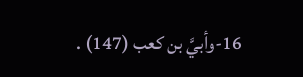16-وأبيَّ بن كعب (147) .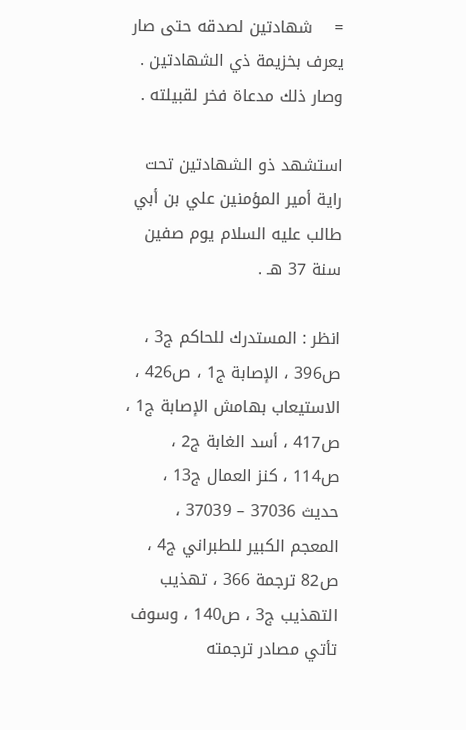=    شهادتين لصدقه حتى صار يعرف بخزيمة ذي الشهادتين . وصار ذلك مدعاة فخر لقبيلته .

استشهد ذو الشهادتين تحت راية أمير المؤمنين علي بن أبي طالب عليه السلام يوم صفين سنة 37 هـ .

انظر : المستدرك للحاكم ج3 ، ص396 ، الإصابة ج1 ، ص426 ، الاستيعاب بهامش الإصابة ج1 ، ص417 ، أسد الغابة ج2 ، ص114 ، كنز العمال ج13 ، حديث 37036 – 37039 ، المعجم الكبير للطبراني ج4 ، ص82 ترجمة 366 ، تهذيب التهذيب ج3 ، ص140 ، وسوف تأتي مصادر ترجمته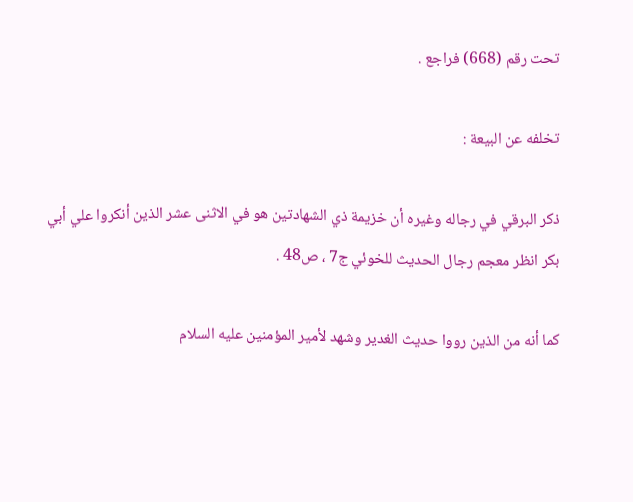تحت رقم (668) فراجع .

تخلفه عن البيعة :

ذكر البرقي في رجاله وغيره أن خزيمة ذي الشهادتين هو في الاثنى عشر الذين أنكروا علي أبي بكر انظر معجم رجال الحديث للخوئي ج7 ، ص48 .

كما أنه من الذين رووا حديث الغدير وشهد لأمير المؤمنين عليه السلام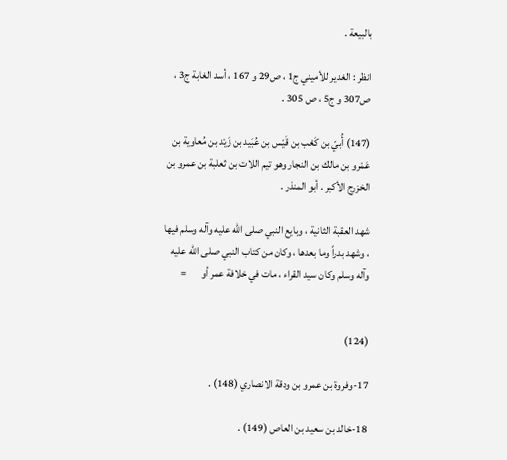بالبيعة .

انظر : الغدير للأميني ج1 ، ص29 و 167 ، أسد الغابة ج3 ، ص307 و ج5 ، ص 305 .

(147) أُبيّ بن كَعْب بن قَيْس بن عُبَيد بن زَيْد بن مُعاوية بن عَمْرو بن مالك بن النجار وهو تيم اللات بن ثعلبة بن عمرو بن الخزرج الأكبر . أبو المنذر .

شهد العقبة الثانية ، وبايع النبي صلى الله عليه وآله وسلم فيها ، وشهد بدراً وما بعدها ، وكان من كتاب النبي صلى الله عليه وآله وسلم وكان سيد القراء ، مات في خلافة عمر أو       =


(124)

17-وفروة بن عمرو بن ودقة الانصاري (148) .

18-خالد بن سعيد بن العاص (149) .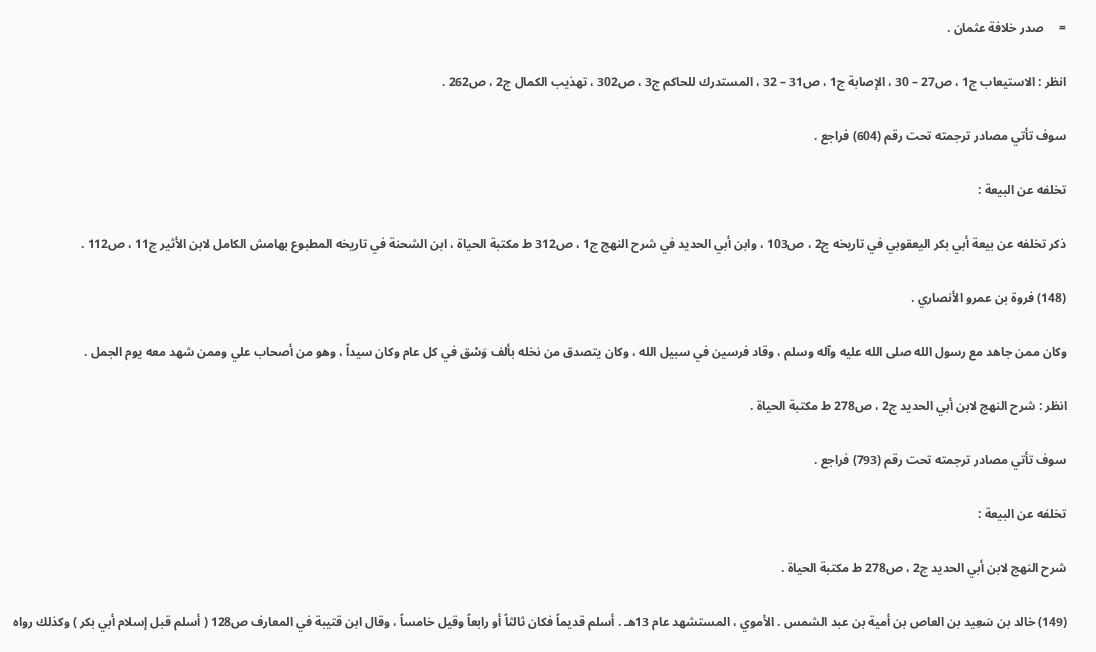=     صدر خلافة عثمان .

انظر : الاستيعاب ج1 ، ص27 – 30 ، الإصابة ج1 ، ص31 – 32 ، المستدرك للحاكم ج3 ، ص302 ، تهذيب الكمال ج2 ، ص262 .

سوف تأتي مصادر ترجمته تحت رقم (604) فراجع .

تخلفه عن البيعة :

ذكر تخلفه عن بيعة أبي بكر اليعقوبي في تاريخه ج2 ، ص103 ، وابن أبي الحديد في شرح النهج ج1 ، ص312 ط مكتبة الحياة ، ابن الشحنة في تاريخه المطبوع بهامش الكامل لابن الأثير ج11 ، ص112 .

(148) فروة بن عمرو الأنصاري .

وكان ممن جاهد مع رسول الله صلى الله عليه وآله وسلم ، وقاد فرسين في سبيل الله ، وكان يتصدق من نخله بألف وَسْق في كل عام وكان سيداً ، وهو من أصحاب علي وممن شهد معه يوم الجمل .

انظر : شرح النهج لابن أبي الحديد ج2 ، ص278 ط مكتبة الحياة .

سوف تأتي مصادر ترجمته تحت رقم (793) فراجع .

تخلفه عن البيعة :

شرح النهج لابن أبي الحديد ج2 ، ص278 ط مكتبة الحياة .

(149) خالد بن سَعِيد بن العاص بن أمية بن عبد الشمس . الأموي ، المستشهد عام 13هـ . أسلم قديماً فكان ثالثاً أو رابعاً وقيل خامساً ، وقال ابن قتيبة في المعارف ص128 ( أسلم قبل إسلام أبي بكر ) وكذلك رواه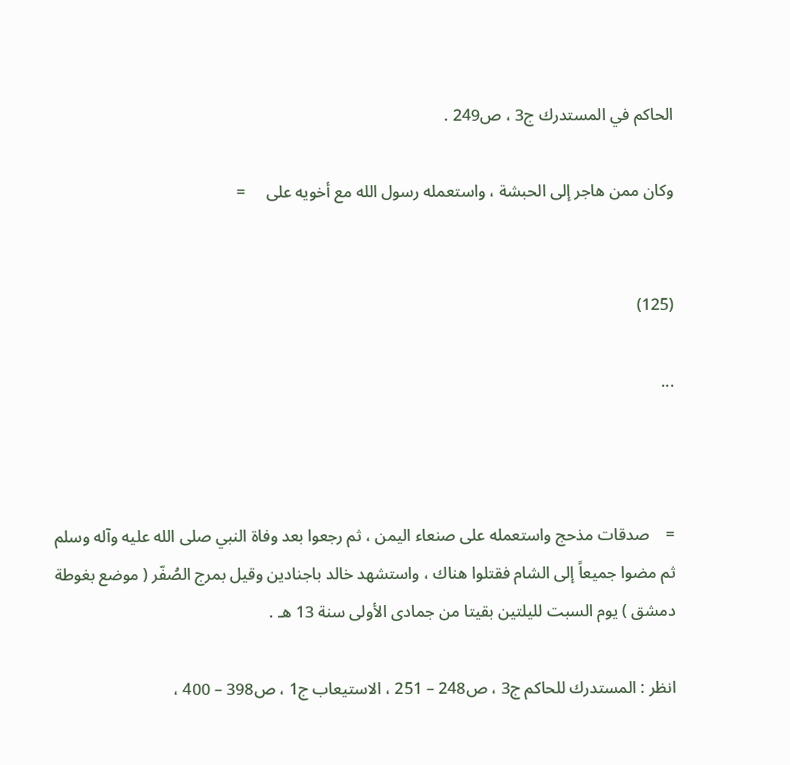الحاكم في المستدرك ج3 ، ص249 .

وكان ممن هاجر إلى الحبشة ، واستعمله رسول الله مع أخويه على     =


(125)

...



=    صدقات مذحج واستعمله على صنعاء اليمن ، ثم رجعوا بعد وفاة النبي صلى الله عليه وآله وسلم ثم مضوا جميعاً إلى الشام فقتلوا هناك ، واستشهد خالد باجنادين وقيل بمرج الصُفّر ( موضع بغوطة دمشق ) يوم السبت لليلتين بقيتا من جمادى الأولى سنة 13 هـ .

انظر : المستدرك للحاكم ج3 ، ص248 – 251 ، الاستيعاب ج1 ، ص398 – 400 ،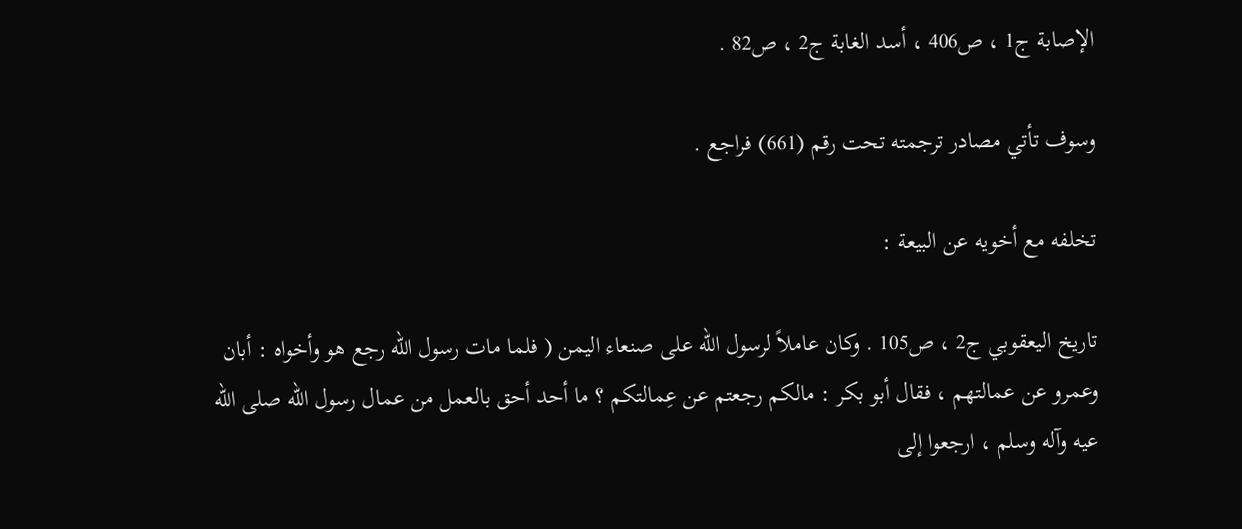الإصابة ج1 ، ص406 ، أسد الغابة ج2 ، ص82 .

وسوف تأتي مصادر ترجمته تحت رقم (661) فراجع .

تخلفه مع أخويه عن البيعة :

تاريخ اليعقوبي ج2 ، ص105 . وكان عاملاً لرسول الله على صنعاء اليمن ( فلما مات رسول الله رجع هو وأخواه : أبان وعمرو عن عمالتهم ، فقال أبو بكر : مالكم رجعتم عن عِمالتكم ؟ ما أحد أحق بالعمل من عمال رسول الله صلى الله عيه وآله وسلم ، ارجعوا إلى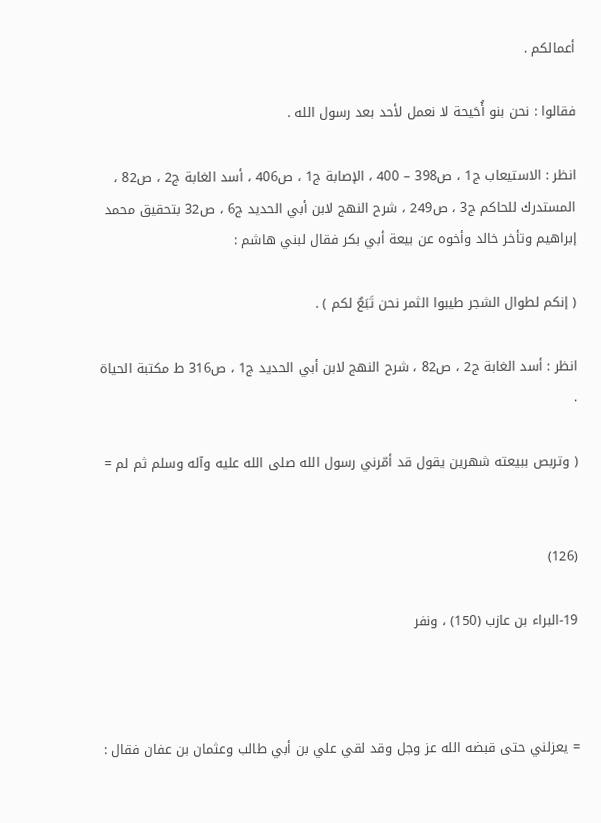أعمالكم .

فقالوا : نحن بنو أُحَيحة لا نعمل لأحد بعد رسول الله .

انظر : الاستيعاب ج1 ، ص398 – 400 ، الإصابة ج1 ، ص406 ، أسد الغابة ج2 ، ص82 ، المستدرك للحاكم ج3 ، ص249 ، شرح النهج لابن أبي الحديد ج6 ، ص32 بتحقيق محمد إبراهيم وتأخر خالد وأخوه عن بيعة أبي بكر فقال لبني هاشم :

( إنكم لطوال الشجر طيبوا الثمر نحن تَبَعٌ لكم ) .

انظر : أسد الغابة ج2 ، ص82 ، شرح النهج لابن أبي الحديد ج1 ، ص316 ط مكتبة الحياة .

( وتربص ببيعته شهرين يقول قد أمّرني رسول الله صلى الله عليه وآله وسلم ثم لم =


(126)

19-البراء بن عازب (150) ، ونفر



= يعزلني حتى قبضه الله عز وجل وقد لقي علي بن أبي طالب وعثمان بن عفان فقال :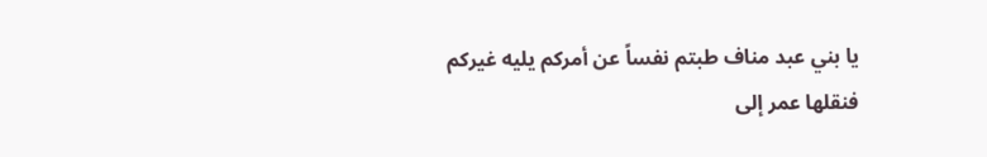يا بني عبد مناف طبتم نفساً عن أمركم يليه غيركم فنقلها عمر إلى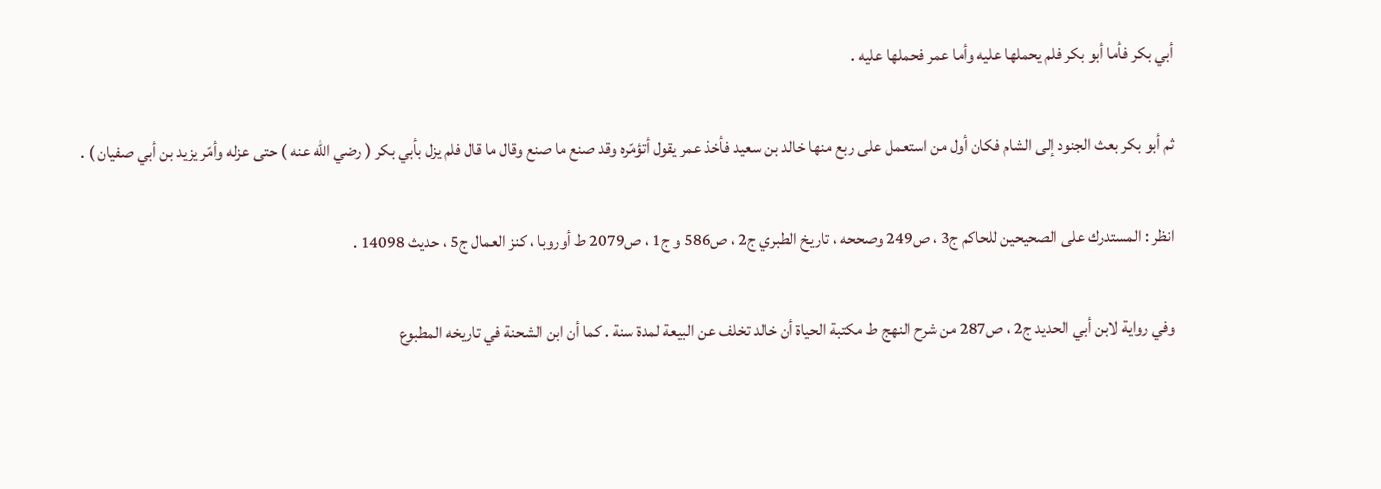أبي بكر فأما أبو بكر فلم يحملها عليه وأما عمر فحملها عليه .

ثم أبو بكر بعث الجنود إلى الشام فكان أول من استعمل على ربع منها خالد بن سعيد فأخذ عمر يقول أتؤمّره وقد صنع ما صنع وقال ما قال فلم يزل بأبي بكر ( رضي الله عنه ) حتى عزله وأمّر يزيد بن أبي صفيان ) .

انظر : المستدرك على الصحيحين للحاكم ج3 ، ص249 وصححه ، تاريخ الطبري ج2 ، ص586 و ج1 ، ص2079 ط أوروبا ، كنز العمال ج5 ، حديث 14098 .

وفي رواية لابن أبي الحديد ج2 ، ص287 من شرح النهج ط مكتبة الحياة أن خالد تخلف عن البيعة لمدة سنة . كما أن ابن الشحنة في تاريخه المطبوع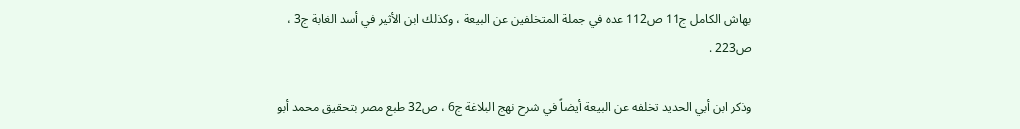بهاش الكامل ج11 ص112 عده في جملة المتخلفين عن البيعة ، وكذلك ابن الأثير في أسد الغابة ج3 ، ص223 .

وذكر ابن أبي الحديد تخلفه عن البيعة أيضاً في شرح نهج البلاغة ج6 ، ص32 طبع مصر بتحقيق محمد أبو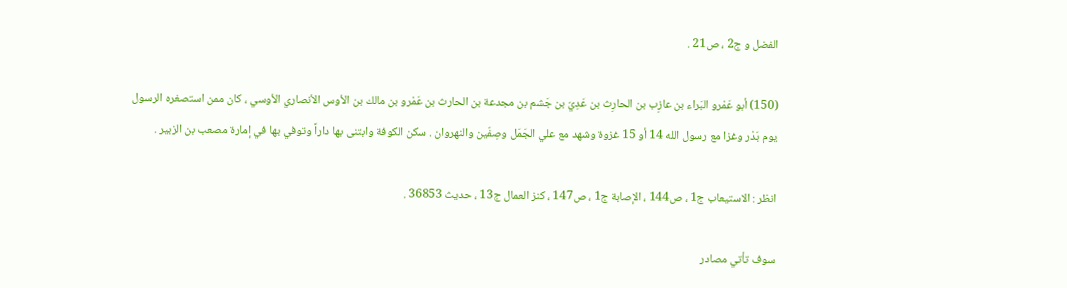الفضل و ج2 ، ص21 .

(150) أبو عَمْرو البَراء بن عازِب بن الحارِث بن عَدِيّ بن جَشم بن مجدعة بن الحارث بن عَمْرو بن مالك بن الأوس الأنصاري الأوسي ، كان ممن استصغره الرسول يوم بَدْر وغزا مع رسول الله 14 أو 15 غزوة وشهد مع علي الجَمَل وصِفّين والنهروان . سكن الكوفة وابتنى بها داراً وتوفي بها في إمارة مصعب بن الزبير .

انظر : الاستيعاب ج1 ، ص144 ، الإصابة ج1 ، ص147 ، كنز العمال ج13 ، حديث 36853 .

سوف تأتي مصادر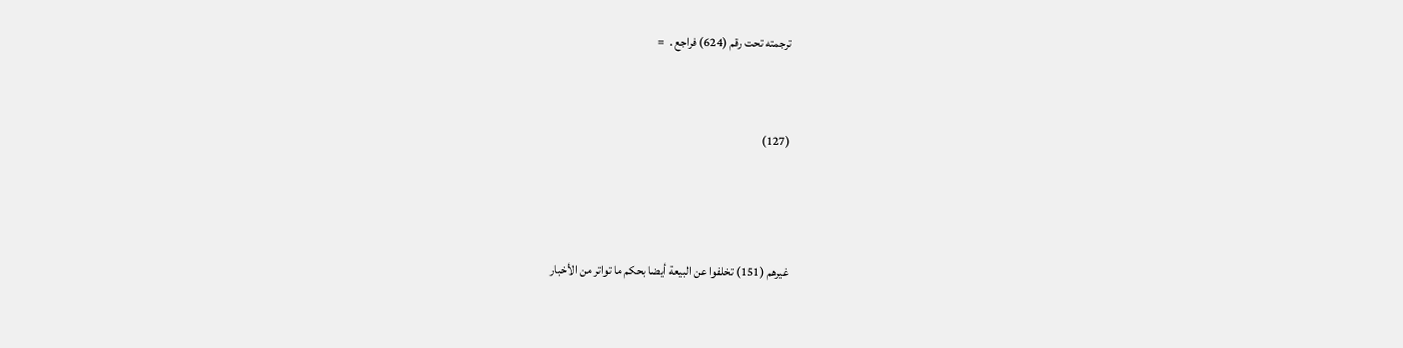ترجمته تحت رقم (624) فراجع .  =


(127)



غيرهم (151) تخلفوا عن البيعة أيضا بحكم ما تواتر من الأخبار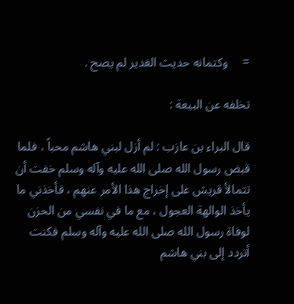=     وكتمانه حديث الغدير لم يصح .

تخلفه عن البيعة :

قال البراء بن عازب : لم أزل لبني هاشم محباً ، فلما قبض رسول الله صلى الله عليه وآله وسلم خفت أن تتمالأ قريش على إخراج هذا الأمر عنهم ، فأخذني ما يأخذ الوالهة العجول ، مع ما في نفسي من الحزن لوفاة رسول الله صلى الله عليه وآله وسلم فكنت أتردد إلى بني هاشم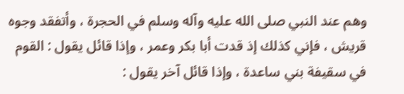وهم عند النبي صلى الله عليه وآله وسلم في الحجرة ، وأتفقد وجوه قريش ، فإني كذلك إذ قدت أبا بكر وعمر ، وإذا قائل يقول : القوم في سقيفة بني ساعدة ، وإذا قائل آخر يقول :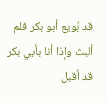قد بُويع أبو بكر فلم ألبث وإذا أنا بأبي بكر قد أقبل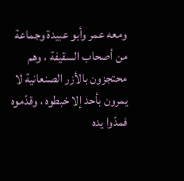ومعه عمر وأبو عبيدة وجماعة من أصحاب السقيفة ، وهم محتجزون بالأزر الصنعانية لا يمرون بأحد إلا خبطوه ، وقدّموه فمدّوا يده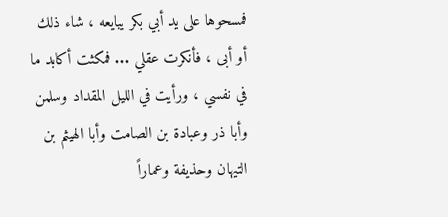فمسحوها على يد أبي بكر يبايعه ، شاء ذلك أو أبى ، فأنكرت عقلي ... فمكثت أكابد ما في نفسي ، ورأيت في الليل المقداد وسلمن وأبا ذر وعبادة بن الصامت وأبا الهيثم بن التيهان وحذيفة وعماراً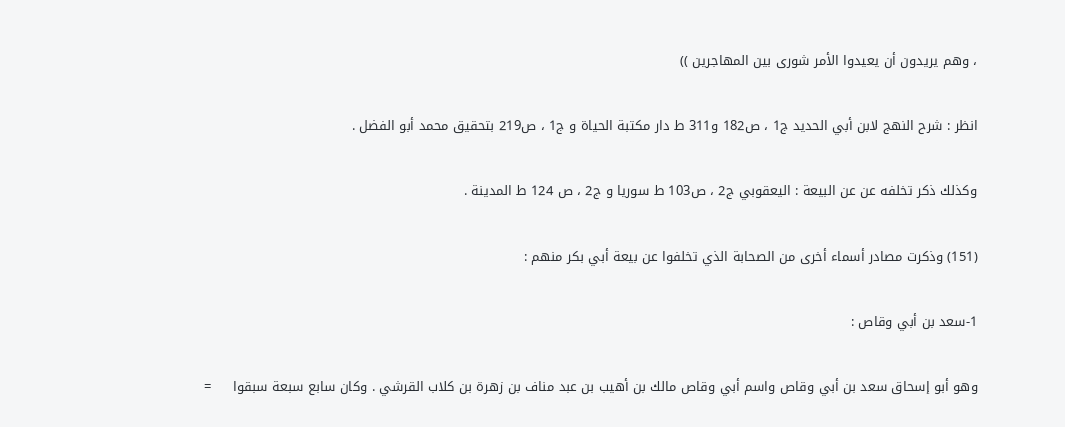، وهم يريدون أن يعيدوا الأمر شورى بين المهاجرين ))

انظر : شرح النهج لابن أبي الحديد ج1 ، ص182 و311 ط دار مكتبة الحياة و ج1 ، ص219 بتحقيق محمد أبو الفضل .

وكذلك ذكر تخلفه عن عن البيعة : اليعقوبي ج2 ، ص103 ط سوريا و ج2 ، ص 124 ط المدينة .

(151) وذكرت مصادر أسماء أخرى من الصحابة الذي تخلفوا عن بيعة أبي بكر منهم :

1-سعد بن أبي وقاص :

وهو أبو إسحاق سعد بن أبي وقاص واسم أبي وقاص مالك بن أهيب بن عبد مناف بن زهرة بن كلاب القرشي . وكان سابع سبعة سبقوا     =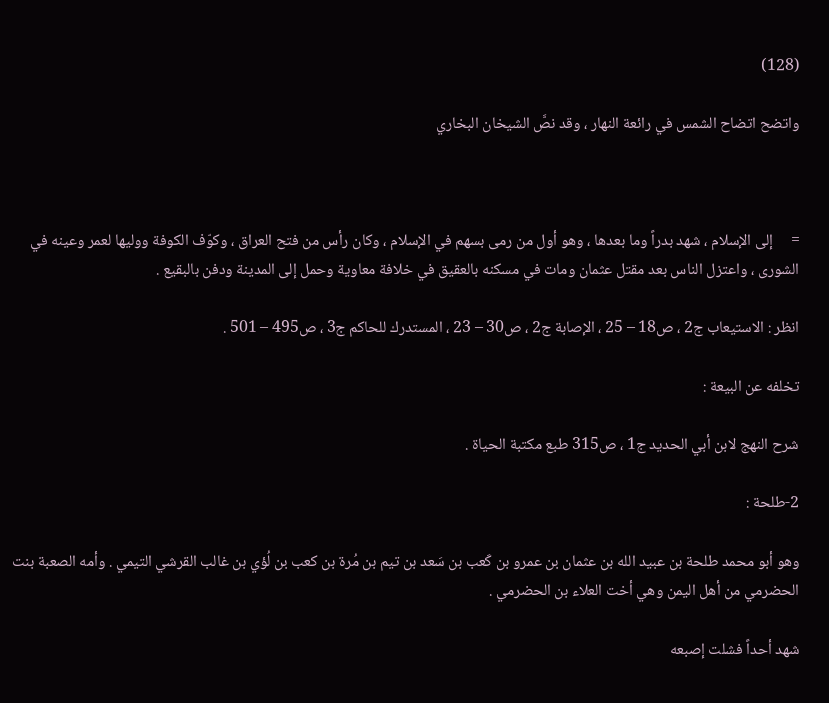(128)

واتضح اتضاح الشمس في رائعة النهار ، وقد نصَّ الشيخان البخاري



=     إلى الإسلام ، شهد بدراً وما بعدها ، وهو أول من رمى بسهم في الإسلام ، وكان رأس من فتح العراق ، وكوّف الكوفة ووليها لعمر وعينه في الشورى ، واعتزل الناس بعد مقتل عثمان ومات في مسكنه بالعقيق في خلافة معاوية وحمل إلى المدينة ودفن بالبقيع .

انظر : الاستيعاب ج2 ، ص18 – 25 ، الإصابة ج2 ، ص30 – 23 ، المستدرك للحاكم ج3 ، ص495 – 501 .

تخلفه عن البيعة :

شرح النهج لابن أبي الحديد ج1 ، ص315 طبع مكتبة الحياة .

2-طلحة :

وهو أبو محمد طلحة بن عبيد الله بن عثمان بن عمرو بن كَعب بن سَعد بن تيم بن مُرة بن كعب بن لُؤي بن غالب القرشي التيمي . وأمه الصعبة بنت الحضرمي من أهل اليمن وهي أخت العلاء بن الحضرمي .

شهد أحداً فشلت إصبعه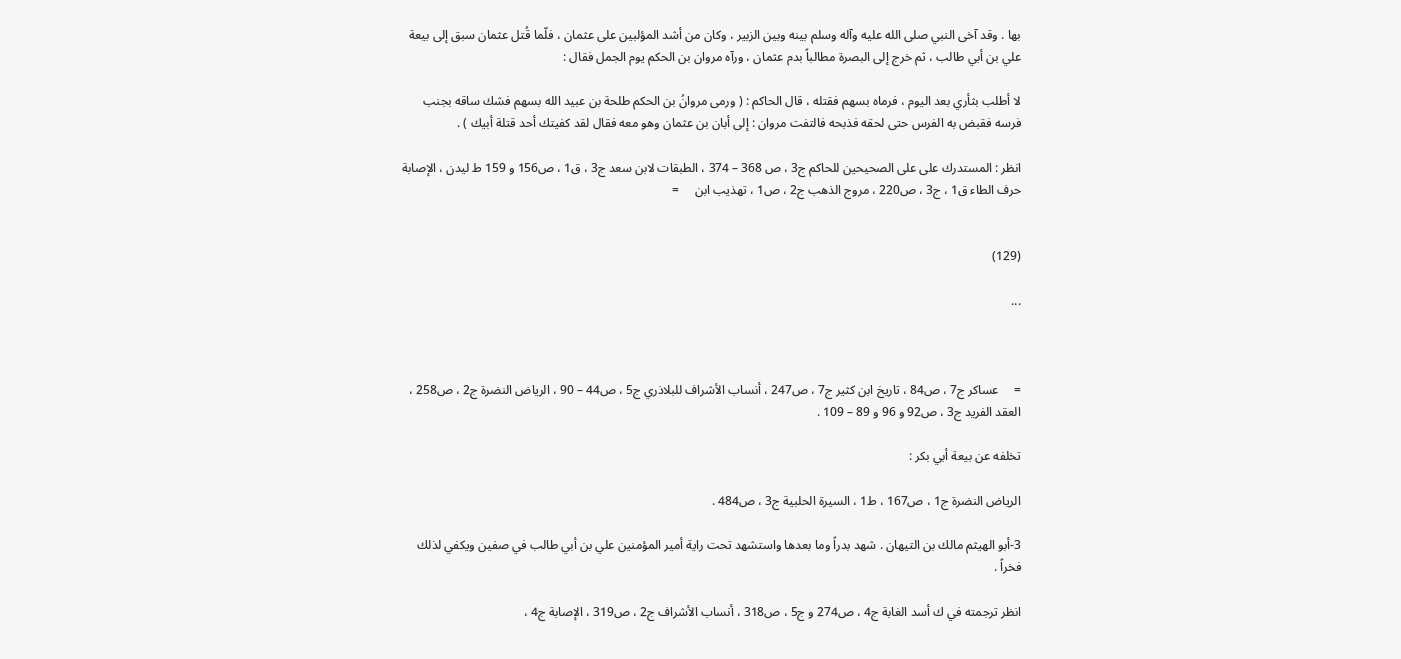بها . وقد آخى النبي صلى الله عليه وآله وسلم بينه وبين الزبير ، وكان من أشد المؤلبين على عثمان ، فلّما قُتل عثمان سبق إلى بيعة علي بن أبي طالب ، ثم خرج إلى البصرة مطالباً بدم عثمان ، ورآه مروان بن الحكم يوم الجمل فقال :

لا أطلب بثأري بعد اليوم ، فرماه بسهم فقتله ، قال الحاكم : ( ورمى مروانُ بن الحكم طلحة بن عبيد الله بسهم فشك ساقه بجنب فرسه فقبض به الفرس حتى لحقه فذبحه فالتفت مروان : إلى أبان بن عثمان وهو معه فقال لقد كفيتك أحد قتلة أبيك ) .

انظر : المستدرك على على الصحيحين للحاكم ج3 ، ص 368 – 374 ، الطبقات لابن سعد ج3 ، ق1 ، ص156 و 159 ط ليدن ، الإصابة حرف الطاء ق1 ، ج3 ، ص220 ، مروج الذهب ج2 ، ص1 ، تهذيب ابن     =


(129)

...



=     عساكر ج7 ، ص84 ، تاريخ ابن كثير ج7 ، ص247 ، أنساب الأشراف للبلاذري ج5 ، ص44 – 90 ، الرياض النضرة ج2 ، ص258 ، العقد الفريد ج3 ، ص92 و 96 و 89 – 109 .

تخلفه عن بيعة أبي بكر :

الرياض النضرة ج1 ، ص167 ، ط1 ، السيرة الحلبية ج3 ، ص484 .

3-أبو الهيثم مالك بن التيهان . شهد بدراً وما بعدها واستشهد تحت راية أمير المؤمنين علي بن أبي طالب في صفين ويكفي لذلك فخراً .

انظر ترجمته في ك أسد الغابة ج4 ، ص274 و ج5 ، ص318 ، أنساب الأشراف ج2 ، ص319 ، الإصابة ج4 ،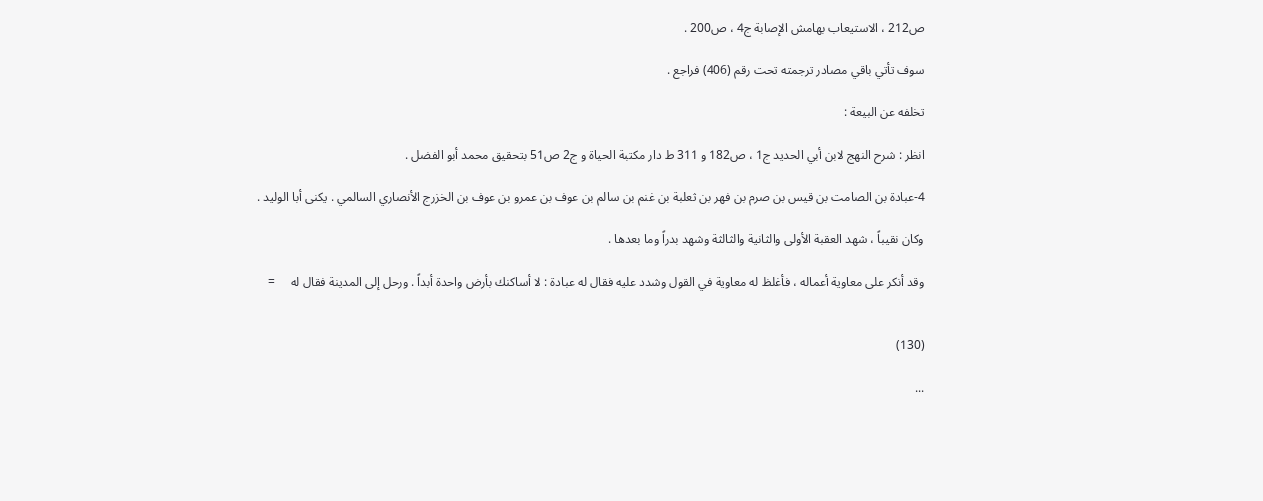ص212 ، الاستيعاب بهامش الإصابة ج4 ، ص200 .

سوف تأتي باقي مصادر ترجمته تحت رقم (406) فراجع .

تخلفه عن البيعة :

انظر : شرح النهج لابن أبي الحديد ج1 ، ص182 و 311 ط دار مكتبة الحياة و ج2 ص51 بتحقيق محمد أبو الفضل .

4-عبادة بن الصامت بن قيس بن صرم بن فهر بن ثعلبة بن غنم بن سالم بن عوف بن عمرو بن عوف بن الخزرج الأنصاري السالمي . يكنى أبا الوليد .

وكان نقيباً ، شهد العقبة الأولى والثانية والثالثة وشهد بدراً وما بعدها .

وقد أنكر على معاوية أعماله ، فأغلظ له معاوية في القول وشدد عليه فقال له عبادة : لا أساكنك بأرض واحدة أبداً . ورحل إلى المدينة فقال له     =


(130)

...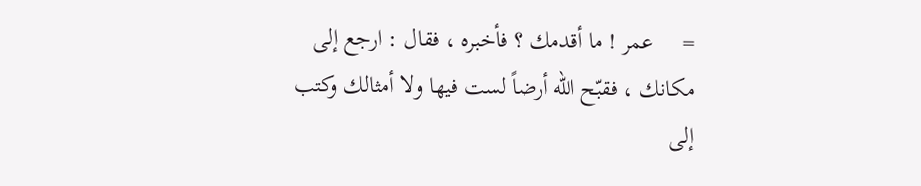=     عمر ! ما أقدمك ؟ فأخبره ، فقال : ارجع إلى مكانك ، فقبّح الله أرضاً لست فيها ولا أمثالك وكتب إلى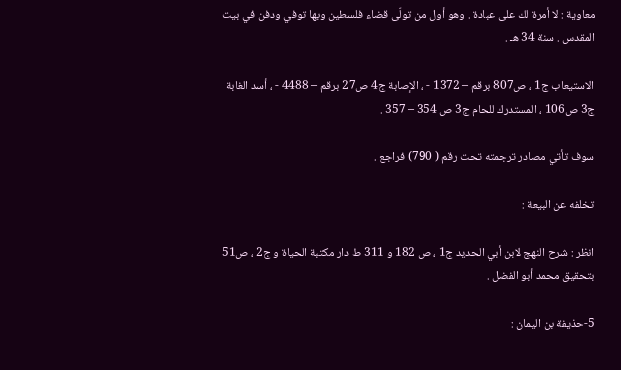معاوية : لا أمرة لك على عبادة . وهو أول من تولّى قضاء فلسطين وبها توفي ودفن في بيت المقدس . سنة 34 هـ .

الاستيعاب ج1 ، ص807 برقم – 1372 - ، الإصابة ج4 ص27 برقم – 4488 - ، أسد الغابة ج3 ص106 ، المستدرك للحام ج3 ص 354 – 357 .

سوف تأتي مصادر ترجمته تحت رقم ( 790) فراجع .

تخلفه عن البيعة :

انظر : شرح النهج لابن أبي الحديد ج1 ، ص 182 و 311 ط دار مكتبة الحياة و ج2 ، ص51 بتحقيق محمد أبو الفضل .

5-حذيفة بن اليمان :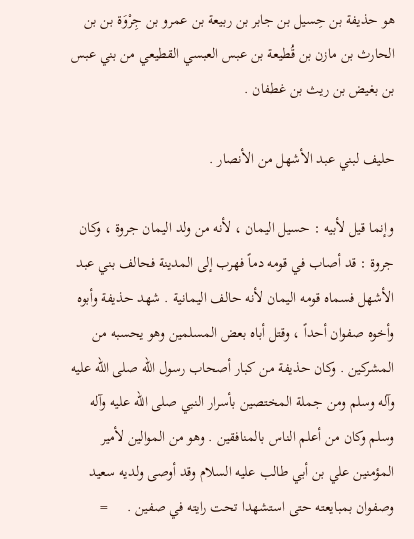هو حذيفة بن حِسيل بن جابر بن ربيعة بن عمرو بن جِرْوَة بن بن الحارث بن مازن بن قُطيعة بن عبس العبسي القطيعي من بني عبس بن بغيض بن ريث بن غطفان .

حليف لبني عبد الأشهل من الأنصار .

وإنما قيل لأبيه : حسيل اليمان ، لأنه من ولد اليمان جروة ، وكان جروة : قد أصاب في قومه دماً فهرب إلى المدينة فحالف بني عبد الأشهل فسماه قومه اليمان لأنه حالف اليمانية . شهد حذيفة وأبوه وأخوه صفوان أحداً ، وقتل أباه بعض المسلمين وهو يحسبه من المشركين . وكان حذيفة من كبار أصحاب رسول الله صلى الله عليه وآله وسلم ومن جملة المختصين بأسرار النبي صلى الله عليه وآله وسلم وكان من أعلم الناس بالمنافقين . وهو من الموالين لأمير المؤمنين علي بن أبي طالب عليه السلام وقد أوصى ولديه سعيد وصفوان بمبايعته حتى استشهدا تحت رايته في صفين .     =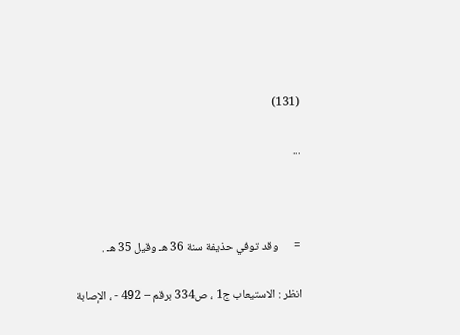(131)

...



=      وقد توفي حذيفة سنة 36 هـ وقيل 35 هـ .

انظر : الاستيعاب ج1 ، ص334 برقم – 492 - ، الإصابة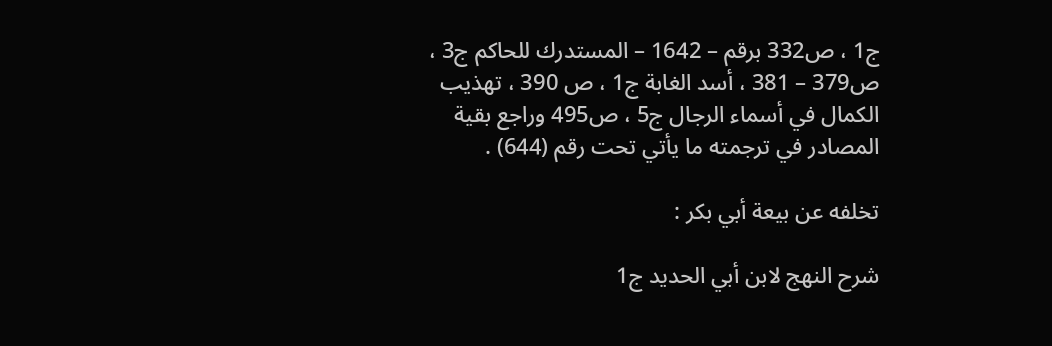ج1 ، ص332 برقم – 1642 – المستدرك للحاكم ج3 ، ص379 – 381 ، أسد الغابة ج1 ، ص 390 ، تهذيب الكمال في أسماء الرجال ج5 ، ص495 وراجع بقية المصادر في ترجمته ما يأتي تحت رقم (644) .

تخلفه عن بيعة أبي بكر :

شرح النهج لابن أبي الحديد ج1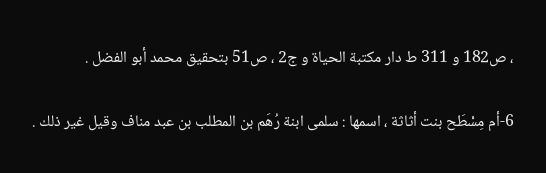، ص182 و 311 ط دار مكتبة الحياة و ج2 ، ص51 بتحقيق محمد أبو الفضل .

6-أم مِسْطَح بنت أثاثة ، اسمها : سلمى ابنة رُهَم بن المطلب بن عبد مناف وقيل غير ذلك .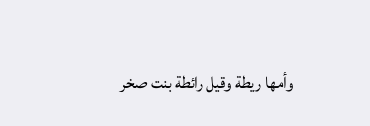وأمها ريطة وقيل رائطة بنت صخر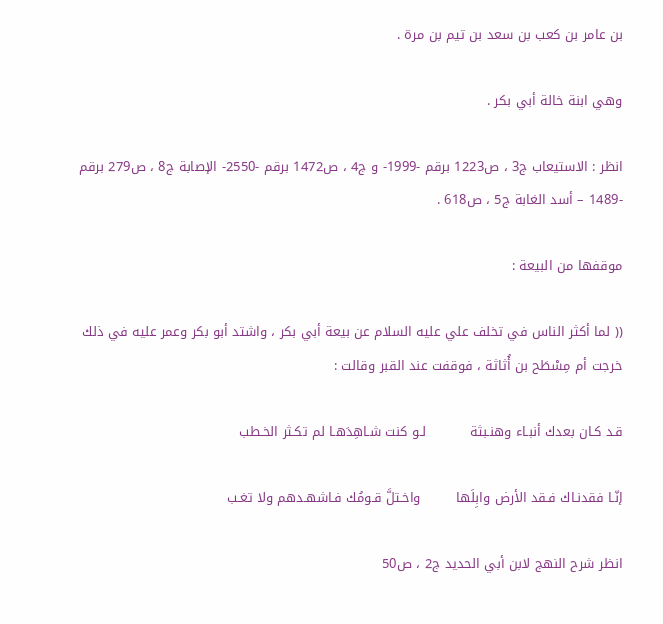بن عامر بن كعب بن سعد بن تيم بن مرة .

وهي ابنة خالة أبي بكر .

انظر : الاستيعاب ج3 ، ص1223 برقم -1999- و ج4 ، ص1472 برقم -2550- الإصابة ج8 ، ص279 برقم -1489 – أسد الغابة ج5 ، ص618 .

موقفها من البيعة :

(( لما أكثر الناس في تخلف علي عليه السلام عن بيعة أبي بكر ، واشتد أبو بكر وعمر عليه في ذلك خرجت أم مِسْطَح بن أُثاثة ، فوقفت عند القبر وقالت :

قـد كـان بعدك أنبـاء وهنـبثة          لـو كنت شـاهِدَهـا لم تكـثر الخـطب

إنّـا فقدنـاك فـقد الأرض وابِلَها        واخـتلَّ قـومُك فـاشهـدهم ولا تغـب

انظر شرح النهج لابن أبي الحديد ج2 ، ص50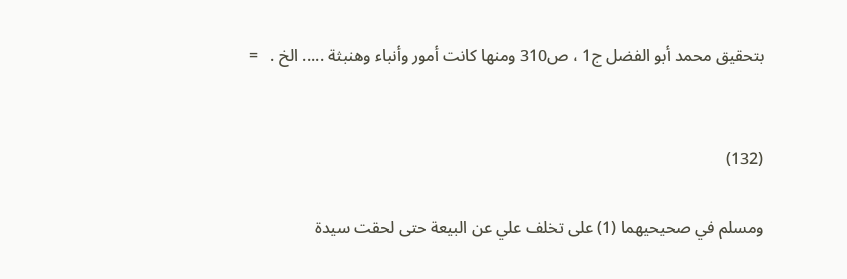بتحقيق محمد أبو الفضل ج1 ، ص310 ومنها كانت أمور وأنباء وهنبثة ..... الخ .   =


(132)

ومسلم في صحيحيهما (1) على تخلف علي عن البيعة حتى لحقت سيدة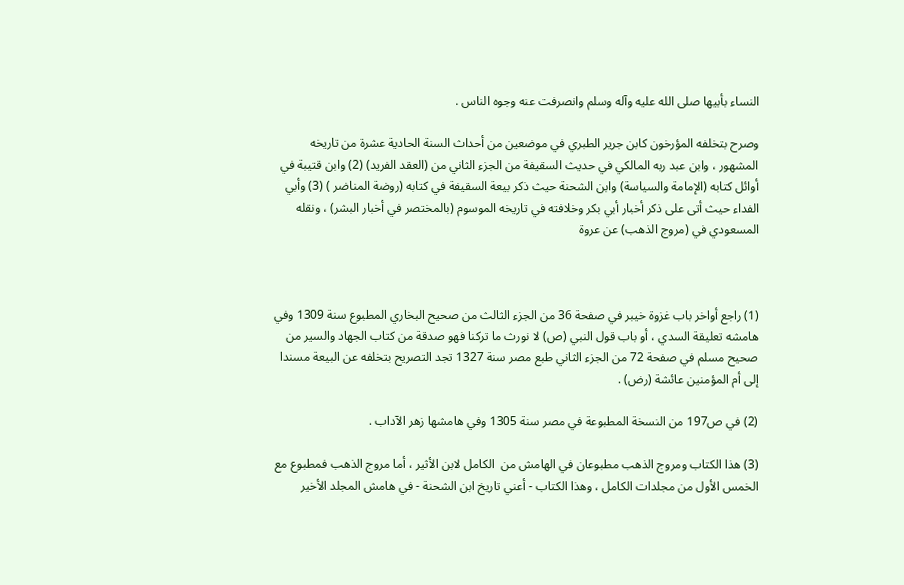النساء بأبيها صلى الله عليه وآله وسلم وانصرفت عنه وجوه الناس .

وصرح بتخلفه المؤرخون كابن جرير الطبري في موضعين من أحداث السنة الحادية عشرة من تاريخه المشهور ، وابن عبد ربه المالكي في حديث السقيفة من الجزء الثاني من (العقد الفريد) (2) وابن قتيبة في أوائل كتابه (الإمامة والسياسة) وابن الشحنة حيث ذكر بيعة السقيفة في كتابه (روضة المناضر ) (3) وأبي الفداء حيث أتى على ذكر أخبار أبي بكر وخلافته في تاريخه الموسوم (بالمختصر في أخبار البشر) ، ونقله المسعودي في (مروج الذهب) عن عروة



(1) راجع أواخر باب غزوة خيبر في صفحة 36 من الجزء الثالث من صحيح البخاري المطبوع سنة 1309 وفي هامشه تعليقة السدي ، أو باب قول النبي (ص) لا نورث ما تركنا فهو صدقة من كتاب الجهاد والسير من صحيح مسلم في صفحة 72 من الجزء الثاني طبع مصر سنة 1327 تجد التصريح بتخلفه عن البيعة مسندا إلى أم المؤمنين عائشة (رض) .

(2) في ص197 من النسخة المطبوعة في مصر سنة 1305 وفي هامشها زهر الآداب .

(3) هذا الكتاب ومروج الذهب مطبوعان في الهامش من  الكامل لابن الأثير ، أما مروج الذهب فمطبوع مع الخمس الأول من مجلدات الكامل ، وهذا الكتاب - أعني تاريخ ابن الشحنة - في هامش المجلد الأخير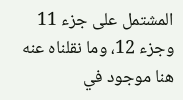المشتمل على جزء 11 وجزء 12، وما نقلناه عنه هنا موجود في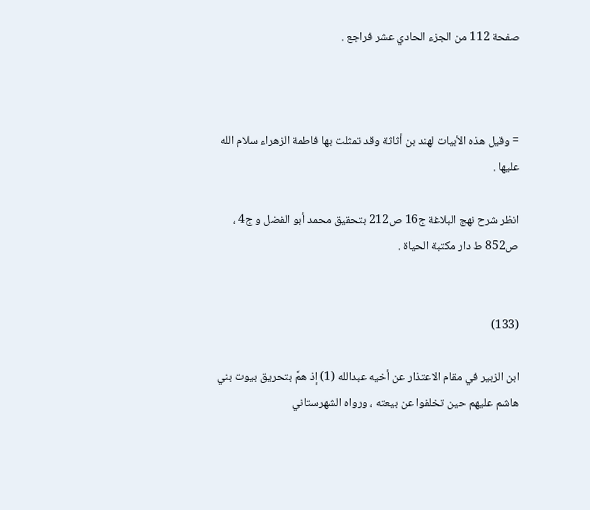صفحة 112 من الجزء الحادي عشر فراجع .



= وقيل هذه الأبيات لهند بن أثاثة وقد تمثلت بها فاطمة الزهراء سلام الله عليها .

انظر شرح نهج البلاغة ج16 ص212 بتحقيق محمد أبو الفضل و ج4 ، ص852 ط دار مكتبة الحياة .


(133)

ابن الزبير في مقام الاعتذار عن أخيه عبدالله (1) إذ همَّ بتحريق بيوت بني هاشم عليهم حين تخلفوا عن بيعته ، ورواه الشهرستاني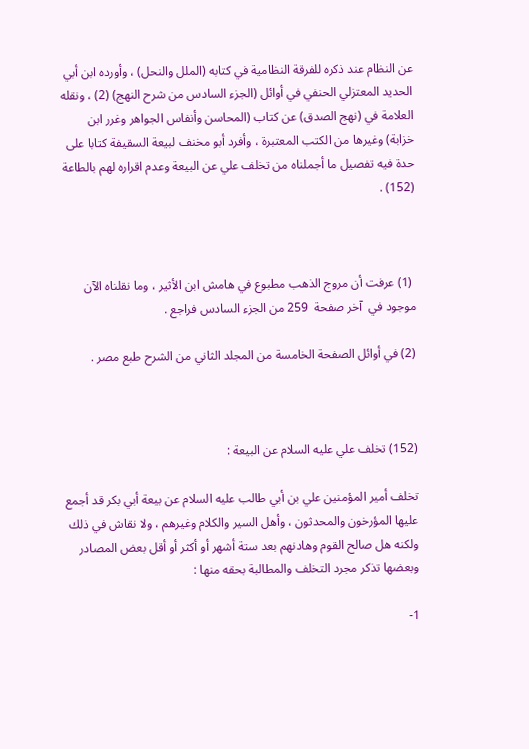عن النظام عند ذكره للفرقة النظامية في كتابه (الملل والنحل) ، وأورده ابن أبي الحديد المعتزلي الحنفي في أوائل (الجزء السادس من شرح النهج) (2) ، ونقله العلامة في (نهج الصدق) عن كتاب (المحاسن وأنفاس الجواهر وغرر ابن خزابة) وغيرها من الكتب المعتبرة ، وأفرد أبو مخنف لبيعة السقيفة كتابا على حدة فيه تفصيل ما أجملناه من تخلف علي عن البيعة وعدم اقراره لهم بالطاعة (152) .



 (1) عرفت أن مروج الذهب مطبوع في هامش ابن الأثير ، وما نقلناه الآن موجود في  آخر صفحة  259 من الجزء السادس فراجع .

(2) في أوائل الصفحة الخامسة من المجلد الثاني من الشرح طبع مصر .



(152) تخلف علي عليه السلام عن البيعة :

تخلف أمير المؤمنين علي بن أبي طالب عليه السلام عن بيعة أبي بكر قد أجمع عليها المؤرخون والمحدثون ، وأهل السير والكلام وغيرهم ، ولا نقاش في ذلك ولكنه هل صالح القوم وهادنهم بعد ستة أشهر أو أكثر أو أقل بعض المصادر وبعضها تذكر مجرد التخلف والمطالبة بحقه منها :

1-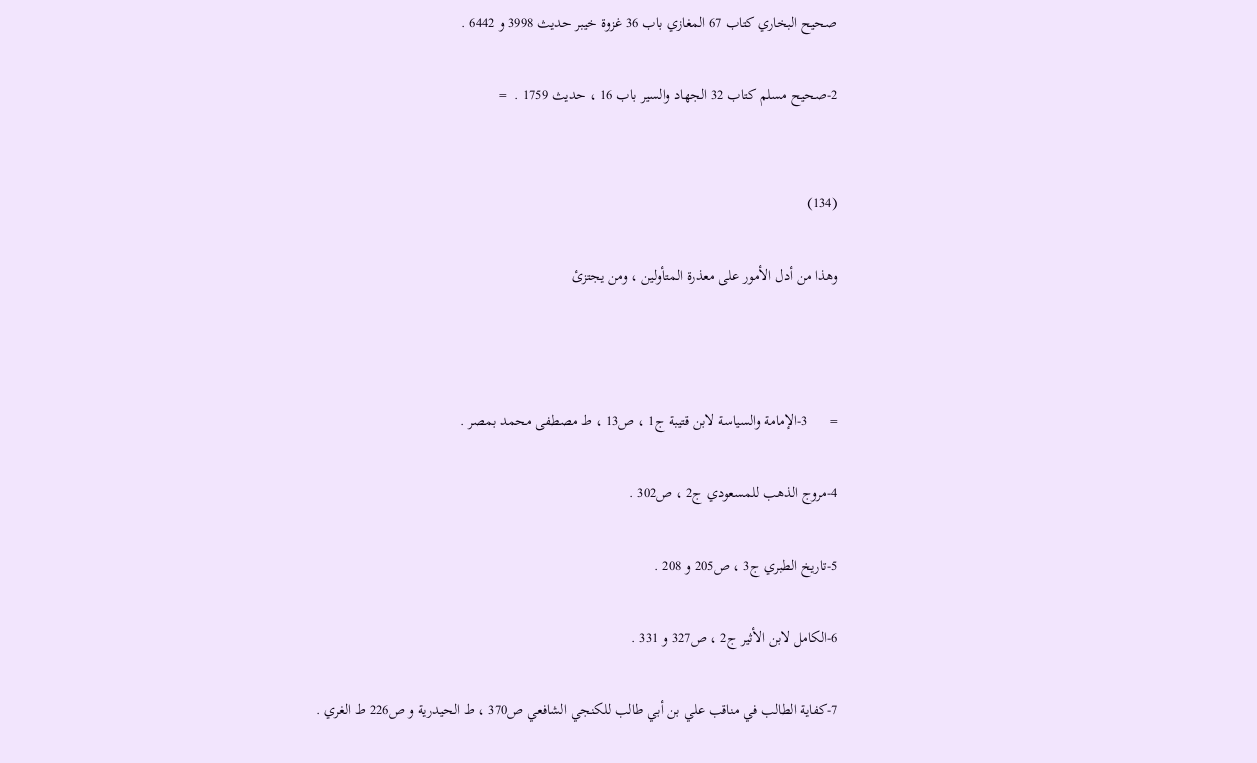صحيح البخاري كتاب 67 المغازي باب 36 غزوة خيبر حديث 3998 و 6442 .

2-صحيح مسلم كتاب 32 الجهاد والسير باب 16 ، حديث 1759 .  =


(134)

وهذا من أدل الأمور على معذرة المتأولين ، ومن يجتزئ



=      3-الإمامة والسياسة لابن قتيبة ج1 ، ص13 ، ط مصطفى محمد بمصر .

4-مروج الذهب للمسعودي ج2 ، ص302 .

5-تاريخ الطبري ج3 ، ص205 و 208 .

6-الكامل لابن الأثير ج2 ، ص327 و 331 .

7-كفاية الطالب في مناقب علي بن أبي طالب للكنجي الشافعي ص370 ، ط الحيدرية و ص226 ط الغري .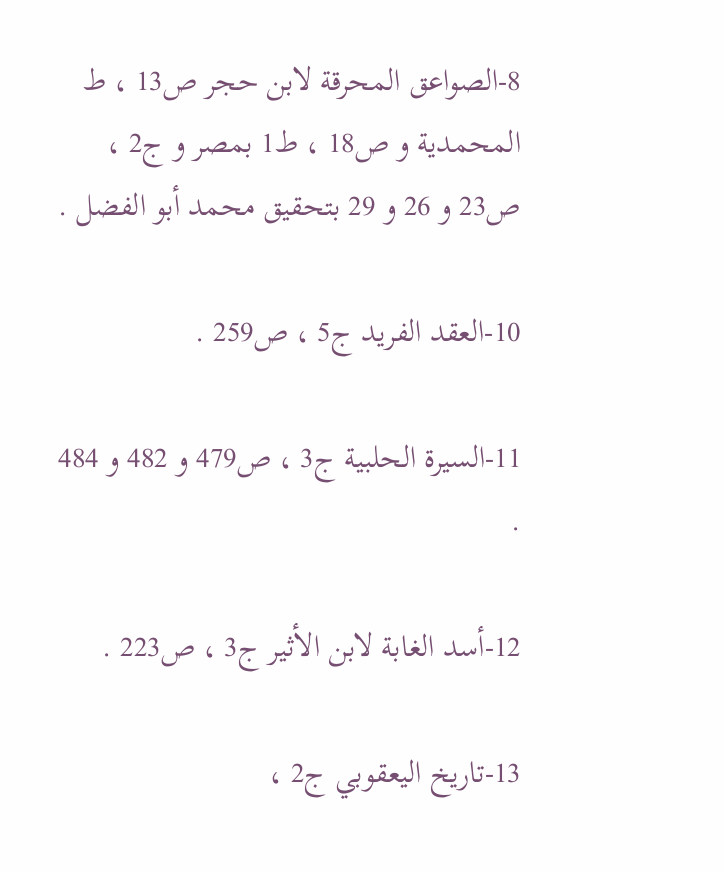8-الصواعق المحرقة لابن حجر ص13 ، ط المحمدية و ص18 ، ط1 بمصر و ج2 ، ص23 و 26 و 29 بتحقيق محمد أبو الفضل .

10-العقد الفريد ج5 ، ص259 .

11-السيرة الحلبية ج3 ، ص479 و 482 و 484 .

12-أسد الغابة لابن الأثير ج3 ، ص223 .

13-تاريخ اليعقوبي ج2 ،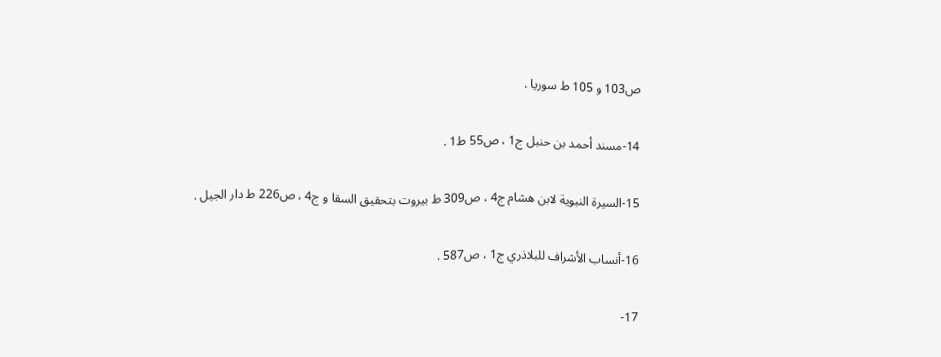ص103 و 105 ط سوريا .

14-مسند أحمد بن حنبل ج1 ، ص55 ط1 .

15-السيرة النبوية لابن هشام ج4 ، ص309 ط بيروت بتحقيق السقا و ج4 ، ص226 ط دار الجيل .

16-أنساب الأشراف للبلاذري ج1 ، ص587 .

17-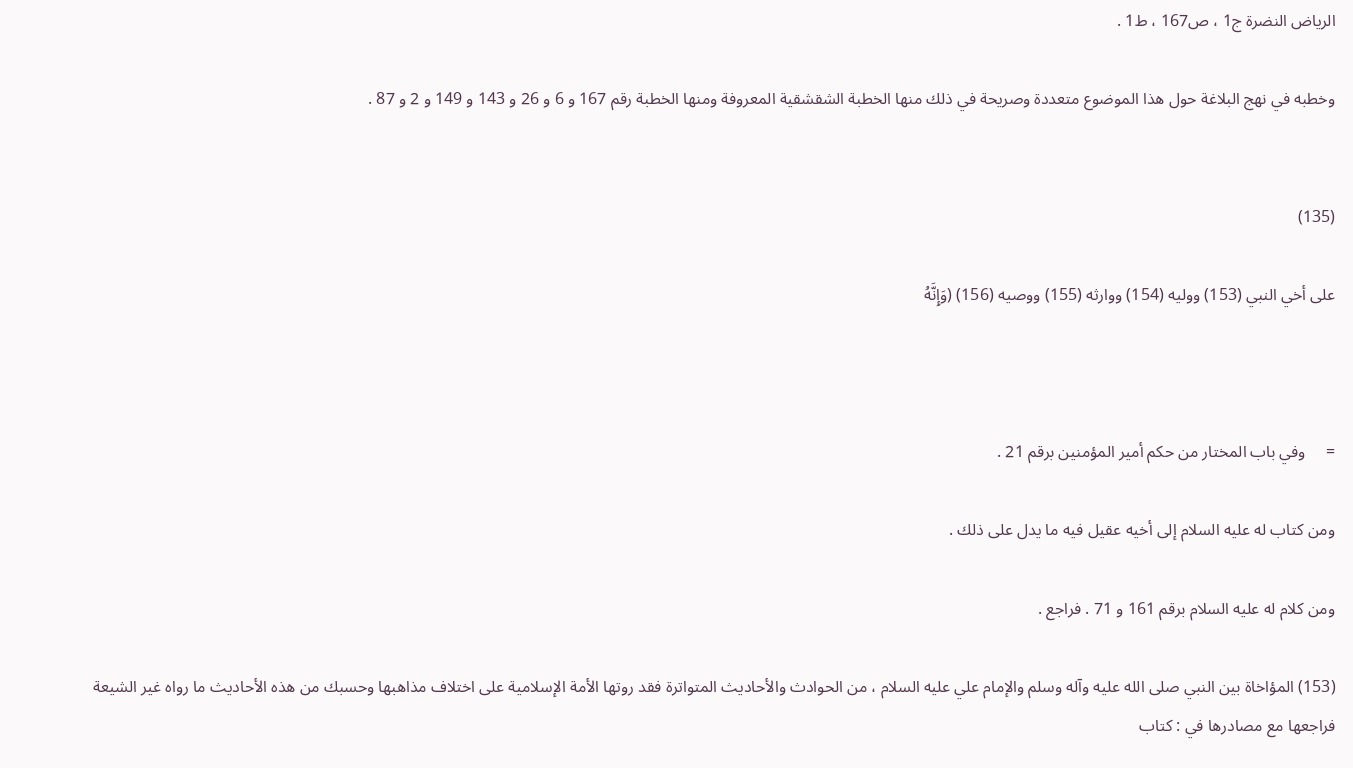الرياض النضرة ج1 ، ص167 ، ط1 .

وخطبه في نهج البلاغة حول هذا الموضوع متعددة وصريحة في ذلك منها الخطبة الشقشقية المعروفة ومنها الخطبة رقم 167 و 6 و 26 و 143 و 149 و 2 و 87 .


(135)

على أخي النبي (153) ووليه (154) ووارثه (155) ووصيه (156) (وَإِنَّهُ



=     وفي باب المختار من حكم أمير المؤمنين برقم 21 .

ومن كتاب له عليه السلام إلى أخيه عقيل فيه ما يدل على ذلك .

ومن كلام له عليه السلام برقم 161 و 71 . فراجع .

(153) المؤاخاة بين النبي صلى الله عليه وآله وسلم والإمام علي عليه السلام ، من الحوادث والأحاديث المتواترة فقد روتها الأمة الإسلامية على اختلاف مذاهبها وحسبك من هذه الأحاديث ما رواه غير الشيعة فراجعها مع مصادرها في : كتاب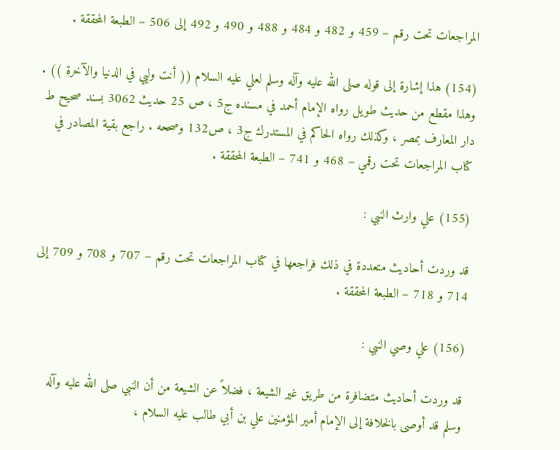المراجعات تحت رقم – 459 و 482 و 484 و 488 و 490 و 492 إلى 506 – الطبعة المحققة .

(154) هذا إشارة إلى قوله صلى الله عليه وآله وسلم لعلي عليه السلام (( أنت وليي في الدنيا والآخرة )) . وهذا مقطع من حديث طويل رواه الإمام أحمد في مسنده ج5 ، ص 25 حديث 3062 بسند صحيح ط دار المعارف بمصر ، وكذلك رواه الحاكم في المستدرك ج3 ، ص132 وصححه . راجع بقية المصادر في كتاب المراجعات تحت رقمي – 468 و 741 – الطبعة المحققة .

(155) علي وارث النبي :

قد وردت أحاديث متعددة في ذلك فراجعها في كتاب المراجعات تحت رقم – 707 و 708 و 709 إلى 714 و 718 – الطبعة المحققة .

(156) علي وصي النبي :

قد وردت أحاديث متضافرة من طريق غير الشيعة ، فضلاً عن الشيعة من أن النبي صلى الله عليه وآله وسلم قد أوصى بالخلافة إلى الإمام أمير المؤمنين علي بن أبي طالب عليه السلام ،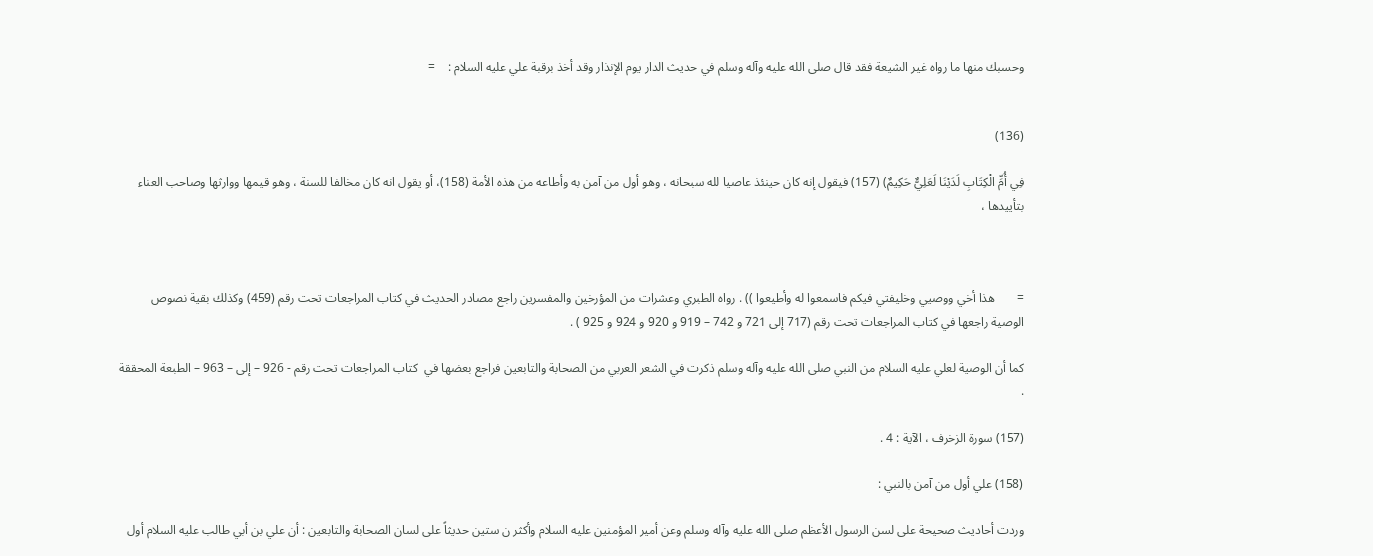وحسبك منها ما رواه غير الشيعة فقد قال صلى الله عليه وآله وسلم في حديث الدار يوم الإنذار وقد أخذ برقبة علي عليه السلام :    =


(136)

فِي أُمِّ الْكِتَابِ لَدَيْنَا لَعَلِيٌّ حَكِيمٌ) (157) فيقول إنه كان حينئذ عاصيا لله سبحانه ، وهو أول من آمن به وأطاعه من هذه الأمة (158)، أو يقول انه كان مخالفا للسنة ، وهو قيمها ووارثها وصاحب العناء بتأييدها ،



=       هذا أخي ووصيي وخليفتي فيكم فاسمعوا له وأطيعوا )) . رواه الطبري وعشرات من المؤرخين والمفسرين راجع مصادر الحديث في كتاب المراجعات تحت رقم (459) وكذلك بقية نصوص الوصية راجعها في كتاب المراجعات تحت رقم (717 إلى 721 و 742 – 919 و 920 و 924 و 925 ) .

كما أن الوصية لعلي عليه السلام من النبي صلى الله عليه وآله وسلم ذكرت في الشعر العربي من الصحابة والتابعين فراجع بعضها في  كتاب المراجعات تحت رقم - 926 – إلى – 963 – الطبعة المحققة .

(157) سورة الزخرف ، الآية : 4 .

(158) علي أول من آمن بالنبي :

وردت أحاديث صحيحة على لسن الرسول الأعظم صلى الله عليه وآله وسلم وعن أمير المؤمنين عليه السلام وأكثر ن ستين حديثاً على لسان الصحابة والتابعين : أن علي بن أبي طالب عليه السلام أول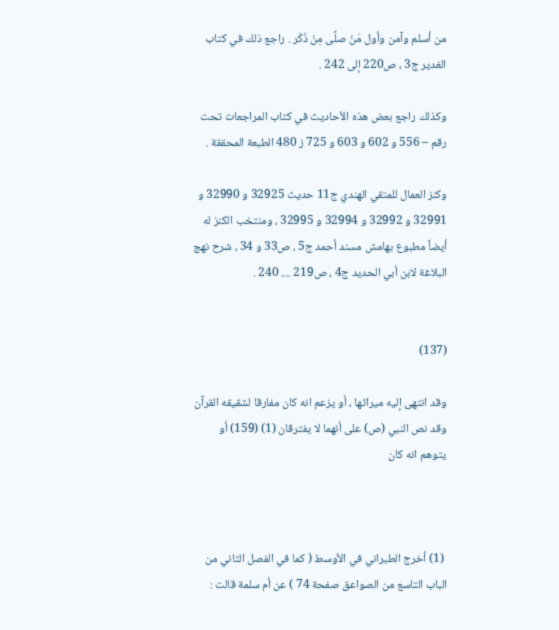من أسلم وآمن وأول مَنْ صلَّى مِنْ ذَكَر . راجع ذلك في كتاب الغدير ج3 ، ص220 إلى 242 .

وكذلك راجع بعض هذه الأحاديث في كتاب المراجعات تحت رقم – 556 و 602 و 603 و 725 ز 480 الطبعة المحققة .

وكنز العمال للمتقي الهندي ج11 حديث 32925 و 32990 و 32991 و 32992 و 32994 و 32995 ، ومنتخب الكنز له أيضاً مطبوع بهامش مسند أحمد ج5 ، ص33 و 34 ، شرح نهج البلاغة لابن أبي الحديد ج4 ، ص219 .... 240 .


(137)

وقد انتهى إليه ميراثها ، أو يزعم انه كان مفارقا لشقيقه القرآن وقد نص النبي (ص) على أنهما لا يفترقان (1) (159) أو يتوهم انه كان



 (1) أخرج الطبراني في الأوسط ( كما في الفصل الثاني من الباب التاسع من الصواعق صفحة 74 ) عن أم سلمة قالت :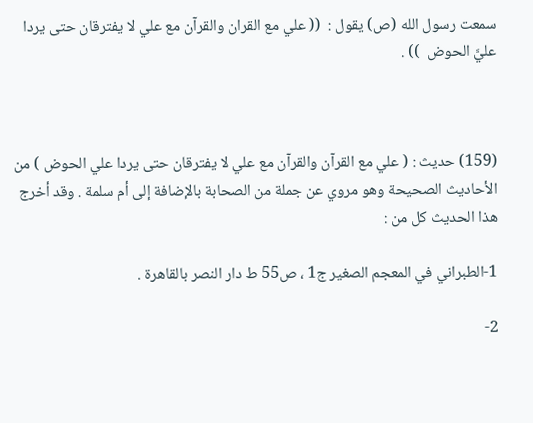سمعت رسول الله (ص) يقول :  (( علي مع القران والقرآن مع علي لا يفترقان حتى يردا عليَّ الحوض  )) .



(159) حديث : ( علي مع القرآن والقرآن مع علي لا يفترقان حتى يردا علي الحوض ) من الأحاديث الصحيحة وهو مروي عن جملة من الصحابة بالإضافة إلى أم سلمة . وقد أخرج هذا الحديث كل من :

1-الطبراني في المعجم الصغير ج1 ، ص55 ط دار النصر بالقاهرة .

2-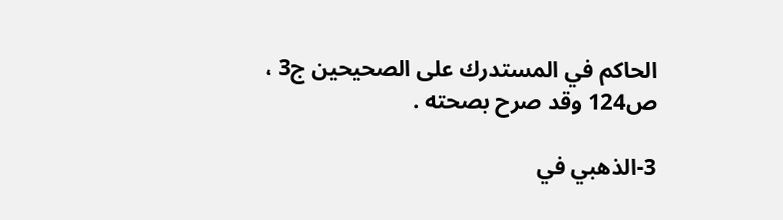الحاكم في المستدرك على الصحيحين ج3 ، ص124 وقد صرح بصحته .

3-الذهبي في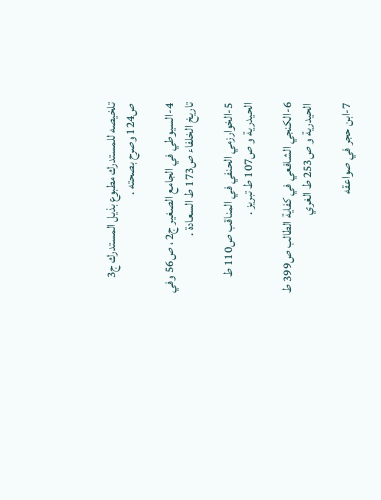تلخيصه للمستدرك مطبوع بذيل المستدرك ج3 ص124 وصرح بصحته .

4-السيوطي في الجامع الصغير ج2 ، ص56 وفي تاريخ الخلفاء ص173 ط السعادة .

5-الخوارزمي الحنفي في المناقب ص110 ط الحيدرية و ص107 ط تبريز .

6-الكنجي الشافعي في كفاية الطالب ص399 ط الحيدرية و ص253 ط الغري

7-ابن حجر في صواعقه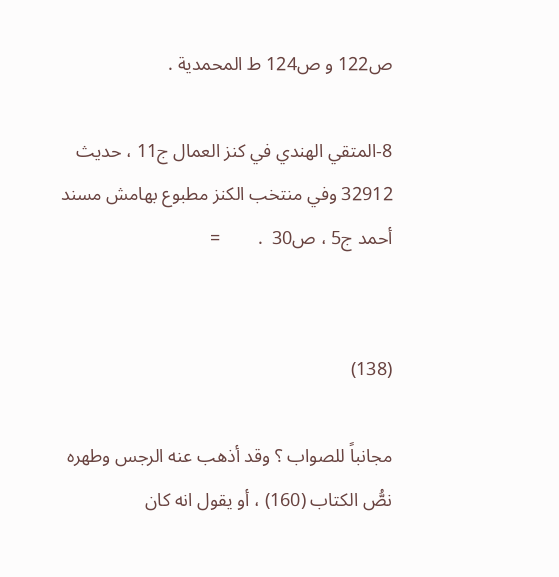ص122 و ص124 ط المحمدية .

8-المتقي الهندي في كنز العمال ج11 ، حديث 32912 وفي منتخب الكنز مطبوع بهامش مسند أحمد ج5 ، ص30  .        =


(138)

مجانباً للصواب ؟ وقد أذهب عنه الرجس وطهره نصُّ الكتاب (160) ، أو يقول انه كان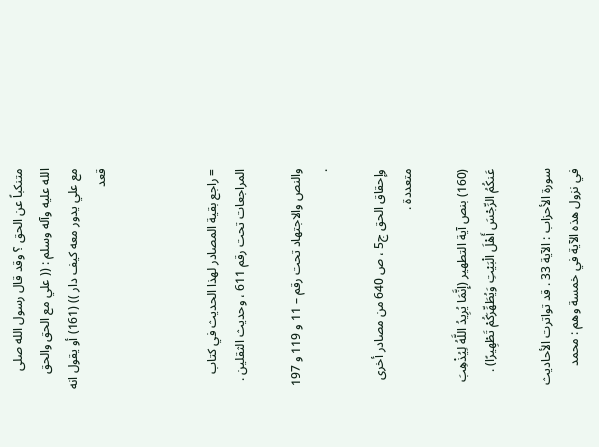متنكباً عن الحق ؟ وقد قال رسول الله صلى الله عليه وآله وسلم : (( علي مع الحق والحق مع علي يدور معه كيف دار )) (161) أو يقول انه قعد



= راجع بقية المصادر لهذا الحديث في كتاب المراجعات تحت رقم 611 ، وحديث الثقلين .

والنص والاجتهاد تحت رقم – 11 و 119 و 197 .

وإحقاق الحق ج5 ، ص 640 من مصادر أخرى متعددة .

(160) بنص آية التطهير (إِنَّمَا يُرِيدُ اللَّهُ لِيُذْهِبَ عَنكُمُ الرِّجْسَ أَهْلَ الْبَيْتِ وَيُطَهِّرَكُمْ تَطْهِيرًا) .

سورة الأحزاب : الآية 33 . قد تواترت الأحاديث في نزول هذه الآية في خمسة وهم : محمد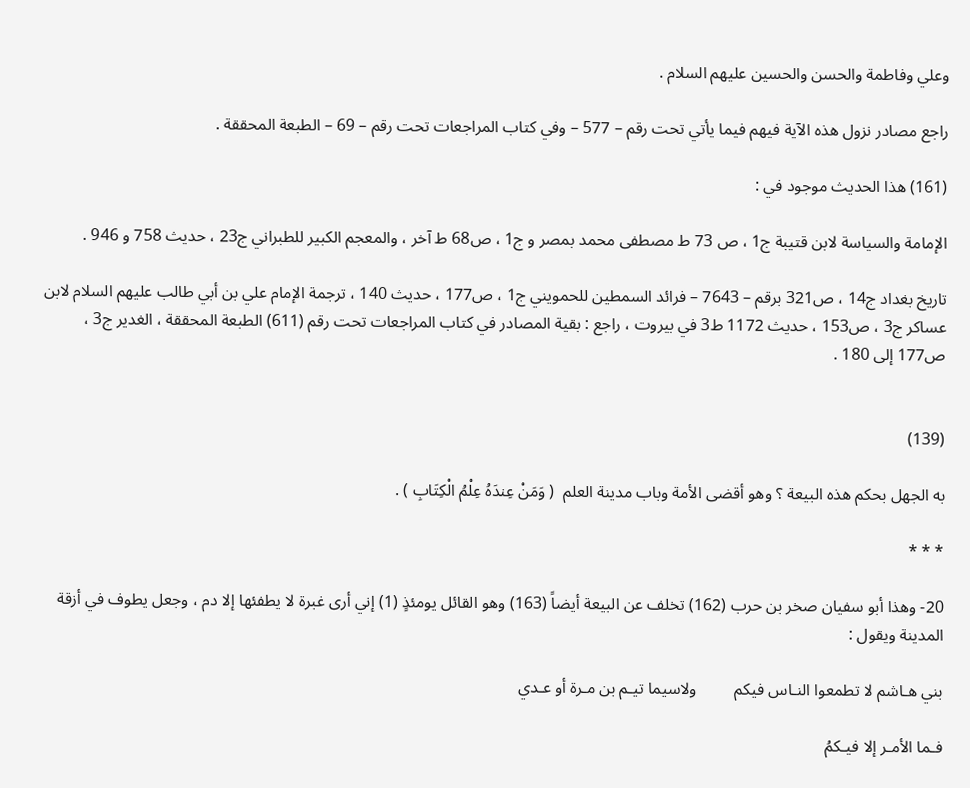وعلي وفاطمة والحسن والحسين عليهم السلام .

راجع مصادر نزول هذه الآية فيهم فيما يأتي تحت رقم – 577 – وفي كتاب المراجعات تحت رقم – 69 – الطبعة المحققة .

(161) هذا الحديث موجود في :

الإمامة والسياسة لابن قتيبة ج1 ، ص 73 ط مصطفى محمد بمصر و ج1 ، ص68 ط آخر ، والمعجم الكبير للطبراني ج23 ، حديث 758 و 946 .

تاريخ بغداد ج14 ، ص321 برقم – 7643 – فرائد السمطين للحمويني ج1 ، ص177 ، حديث 140 ، ترجمة الإمام علي بن أبي طالب عليهم السلام لابن عساكر ج3 ، ص153 ، حديث 1172 ط3 في بيروت ، راجع : بقية المصادر في كتاب المراجعات تحت رقم (611) الطبعة المحققة ، الغدير ج3 ، ص177 إلى 180 .


(139)

به الجهل بحكم هذه البيعة ؟ وهو أقضى الأمة وباب مدينة العلم  ( وَمَنْ عِندَهُ عِلْمُ الْكِتَابِ ) .

* * *

20- وهذا أبو سفيان صخر بن حرب (162) تخلف عن البيعة أيضاً (163) وهو القائل يومئذٍ (1) إني أرى غبرة لا يطفئها إلا دم ، وجعل يطوف في أزقة المدينة ويقول :

بني هـاشم لا تطمعوا النـاس فيكم         ولاسيما تيـم بن مـرة أو عـدي

فـما الأمـر إلا فيـكمُ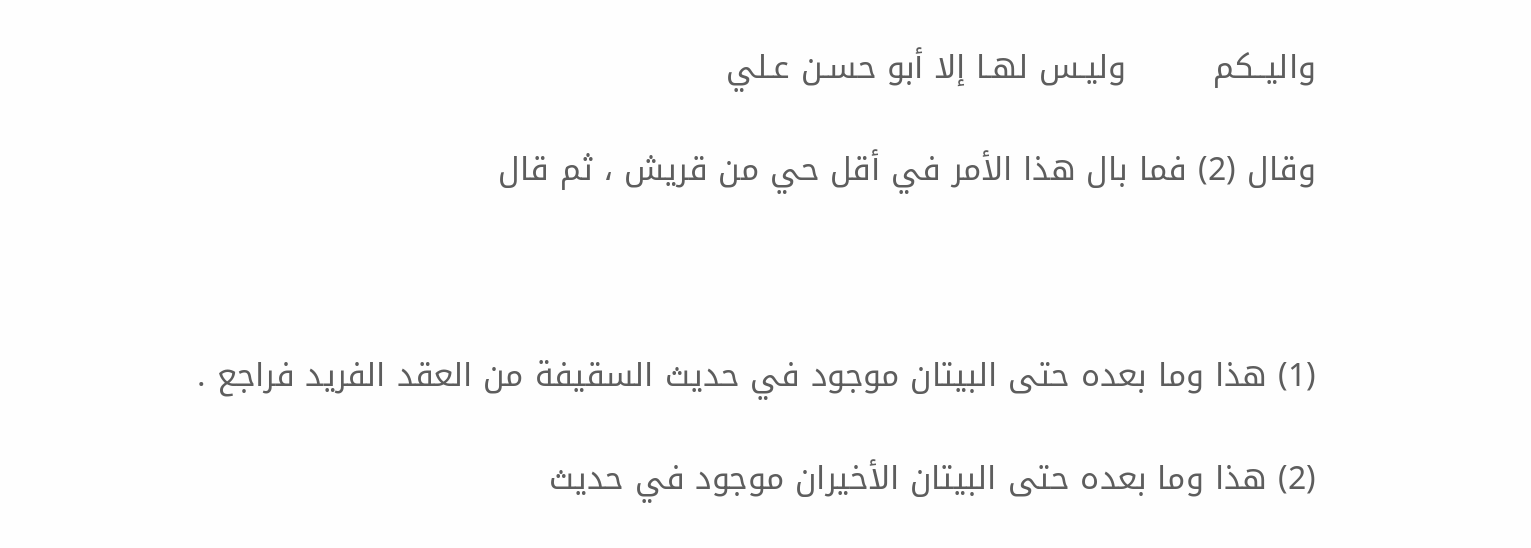واليــكم        وليـس لهـا إلا أبو حسـن عـلي

وقال (2) فما بال هذا الأمر في أقل حي من قريش ، ثم قال



(1) هذا وما بعده حتى البيتان موجود في حديث السقيفة من العقد الفريد فراجع .

(2) هذا وما بعده حتى البيتان الأخيران موجود في حديث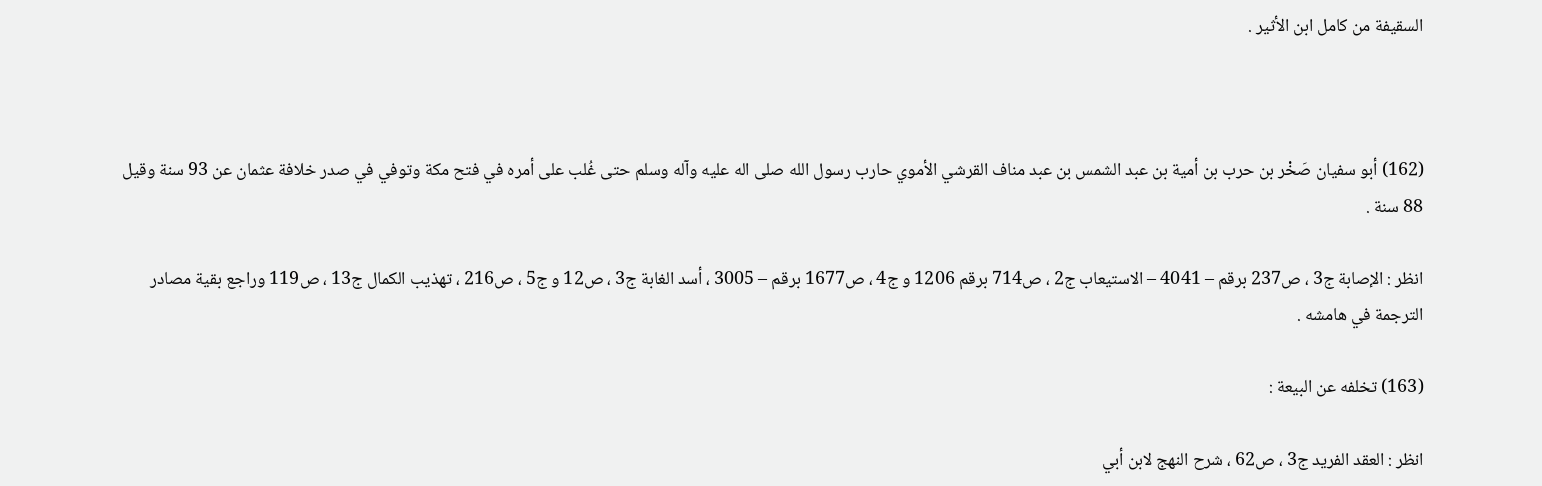السقيفة من كامل ابن الأثير .



(162) أبو سفيان صَخْر بن حرب بن أمية بن عبد الشمس بن عبد مناف القرشي الأموي حارب رسول الله صلى اله عليه وآله وسلم حتى غُلب على أمره في فتح مكة وتوفي في صدر خلافة عثمان عن 93 سنة وقيل 88 سنة .

انظر : الإصابة ج3 ، ص237 برقم – 4041 – الاستيعاب ج2 ، ص714 برقم 1206 و ج4 ، ص1677 برقم – 3005 ، أسد الغابة ج3 ، ص12 و ج5 ، ص216 ، تهذيب الكمال ج13 ، ص119 وراجع بقية مصادر الترجمة في هامشه .

(163) تخلفه عن البيعة :

انظر : العقد الفريد ج3 ، ص62 ، شرح النهج لابن أبي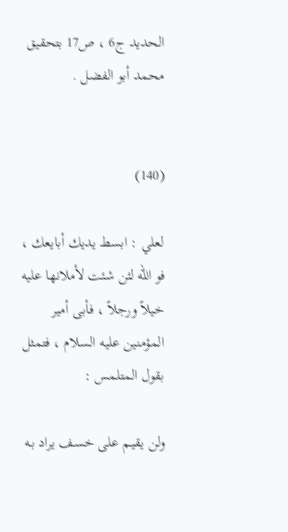الحديد ج6 ، ص17 بتحقيق محمد أبو الفضل .


(140)

لعلي : ابسط يديك أبايعك ، فو الله لئن شئت لأملانها عليه خيلاً ورجلاً ، فأبى أمير المؤمنين عليه السلام ، فتمثل بقول المتلمس :

ولن يقيـم على خسـف يراد بـه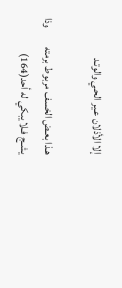إلا الأذلان عـير الحـي والوتـد

هـذا بعـض الخسف مربوط برمته         وذا يشـج فـلا يبكي له أحد(164)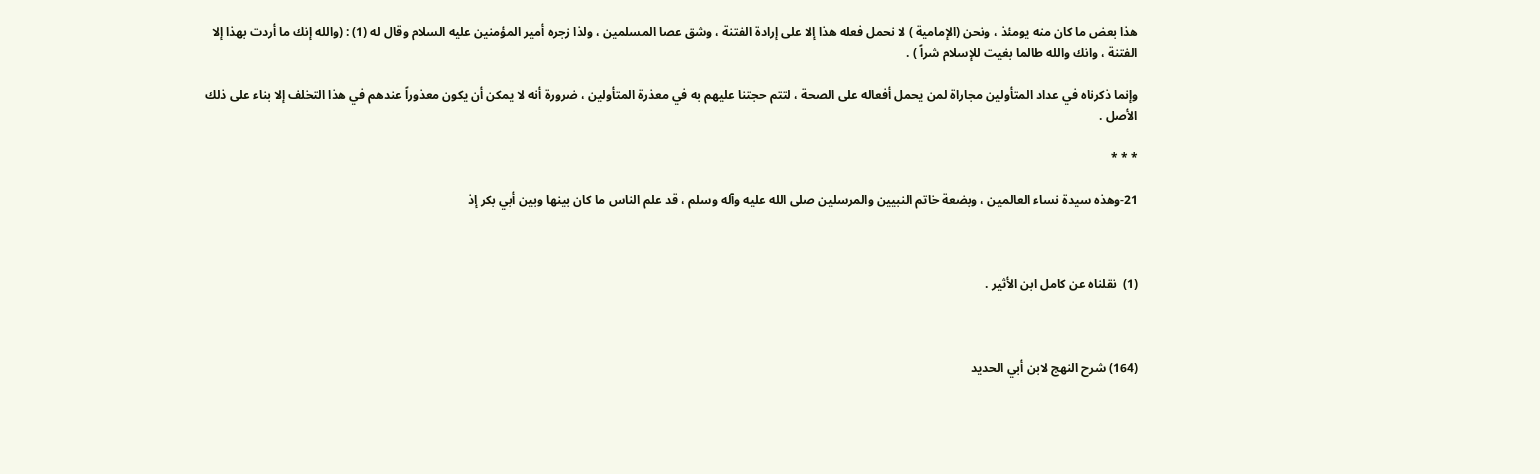هذا بعض ما كان منه يومئذ ، ونحن (الإمامية ) لا نحمل فعله هذا إلا على إرادة الفتنة ، وشق عصا المسلمين ، ولذا زجره أمير المؤمنين عليه السلام وقال له (1) : (والله إنك ما أردت بهذا إلا الفتنة ، وانك والله طالما بغيت للإسلام شراً ) .

وإنما ذكرناه في عداد المتأولين مجاراة لمن يحمل أفعاله على الصحة ، لتتم حجتنا عليهم به في معذرة المتأولين ، ضرورة أنه لا يمكن أن يكون معذوراً عندهم في هذا التخلف إلا بناء على ذلك الأصل .

* * *

21-وهذه سيدة نساء العالمين ، وبضعة خاتم النبيين والمرسلين صلى الله عليه وآله وسلم ، قد علم الناس ما كان بينها وبين أبي بكر إذ



(1)  نقلناه عن كامل ابن الأثير .



(164) شرح النهج لابن أبي الحديد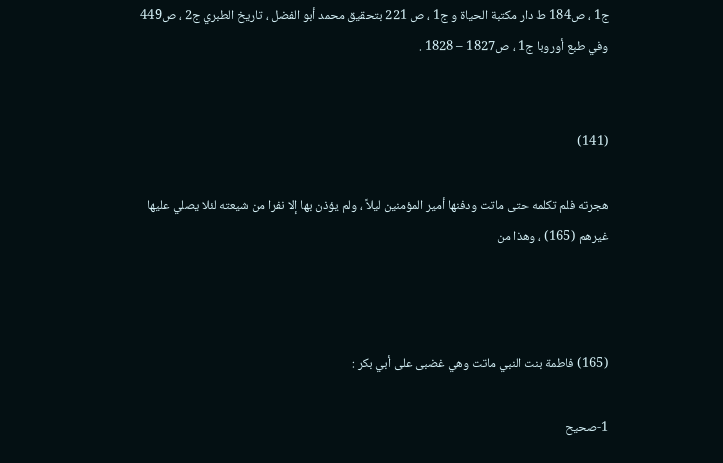ج1 ، ص184 ط دار مكتبة الحياة و ج1 ، ص 221 بتحقيق محمد أبو الفضل ، تاريخ الطبري ج2 ، ص449 وفي طبع أوروبا ج1 ، ص1827 – 1828 .


(141)

هجرته فلم تكلمه حتى ماتت ودفنها أمير المؤمنين ليلاً ، ولم يؤذن بها إلا نفرا من شيعته لئلا يصلي عليها غيرهم (165) ، وهذا من



(165) فاطمة بنت النبي ماتت وهي غضبى على أبي بكر :

1-صحيح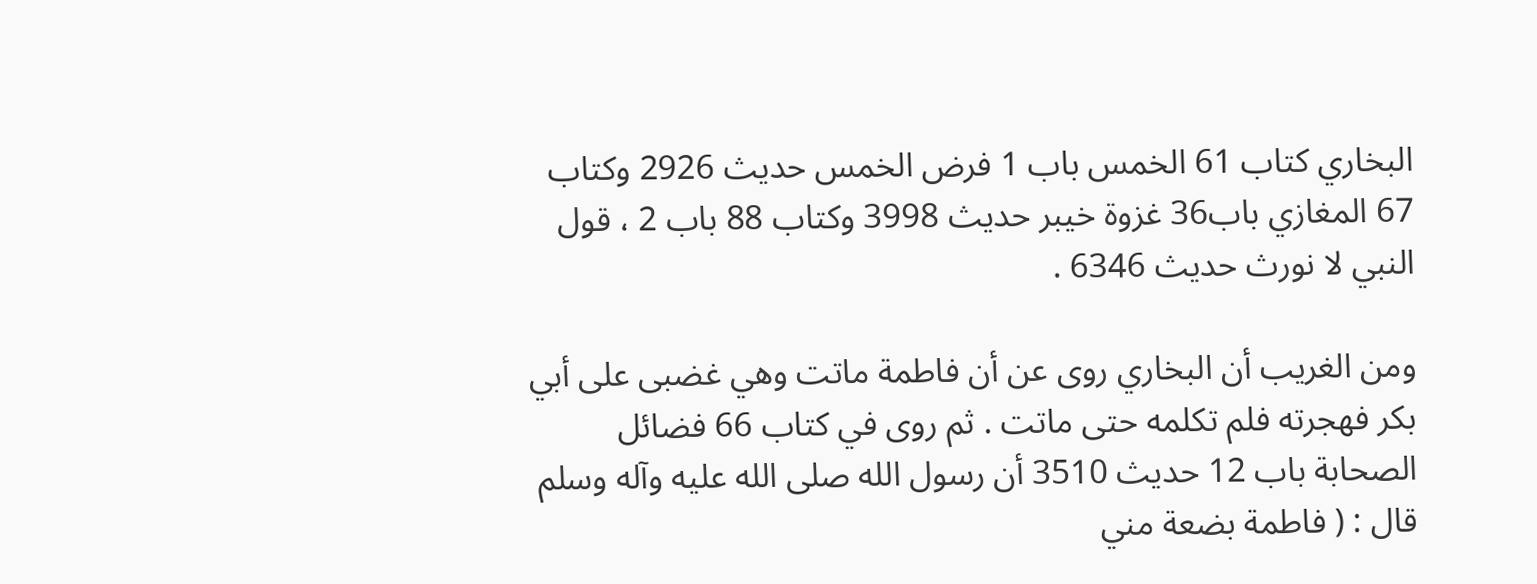البخاري كتاب 61 الخمس باب 1 فرض الخمس حديث 2926 وكتاب 67 المغازي باب36 غزوة خيبر حديث 3998 وكتاب 88 باب 2 ، قول النبي لا نورث حديث 6346 .

ومن الغريب أن البخاري روى عن أن فاطمة ماتت وهي غضبى على أبي بكر فهجرته فلم تكلمه حتى ماتت . ثم روى في كتاب 66 فضائل الصحابة باب 12 حديث 3510 أن رسول الله صلى الله عليه وآله وسلم قال : ( فاطمة بضعة مني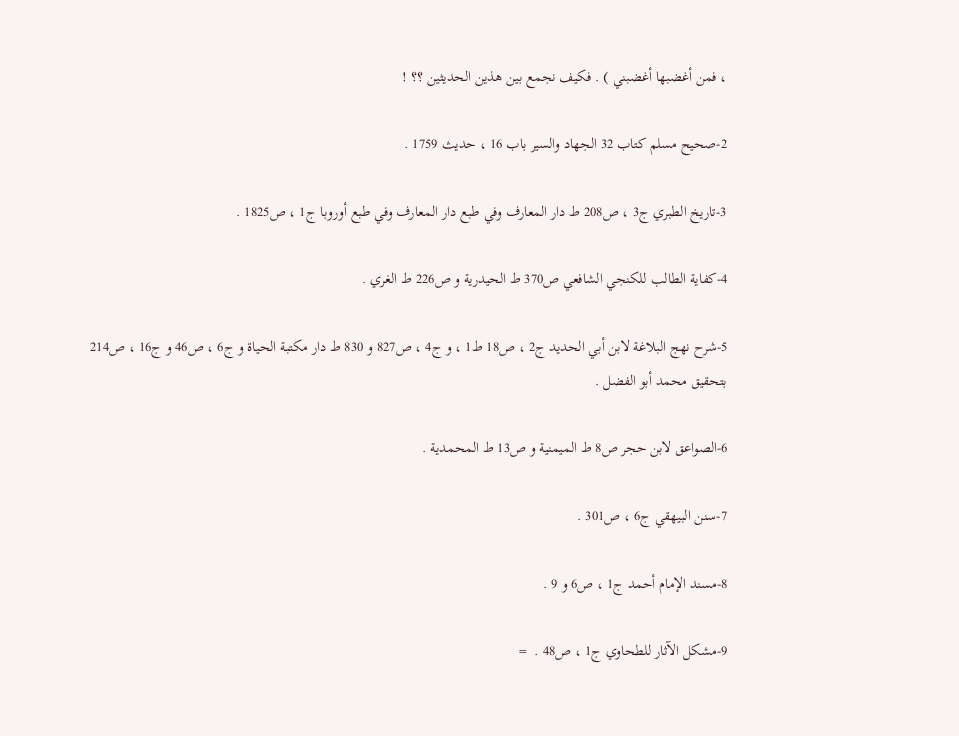، فمن أغضبها أغضبني ) . فكيف نجمع بين هذين الحديثين ؟؟ !

2-صحيح مسلم كتاب 32 الجهاد والسير باب 16 ، حديث 1759 .

3-تاريخ الطبري ج3 ، ص208 ط دار المعارف وفي طبع دار المعارف وفي طبع أوروبا ج1 ، ص1825 .

4-كفاية الطالب للكنجي الشافعي ص370 ط الحيدرية و ص226 ط الغري .

5-شرح نهج البلاغة لابن أبي الحديد ج2 ، ص18 ط1 ، و ج4 ، ص827 و 830 ط دار مكتبة الحياة و ج6 ، ص46 و ج16 ، ص214 بتحقيق محمد أبو الفضل .

6-الصواعق لابن حجر ص8 ط الميمنية و ص13 ط المحمدية .

7-سنن البيهقي ج6 ، ص301 .

8-مسند الإمام أحمد ج1 ، ص6 و 9 .

9-مشكل الآثار للطحاوي ج1 ، ص48 .  =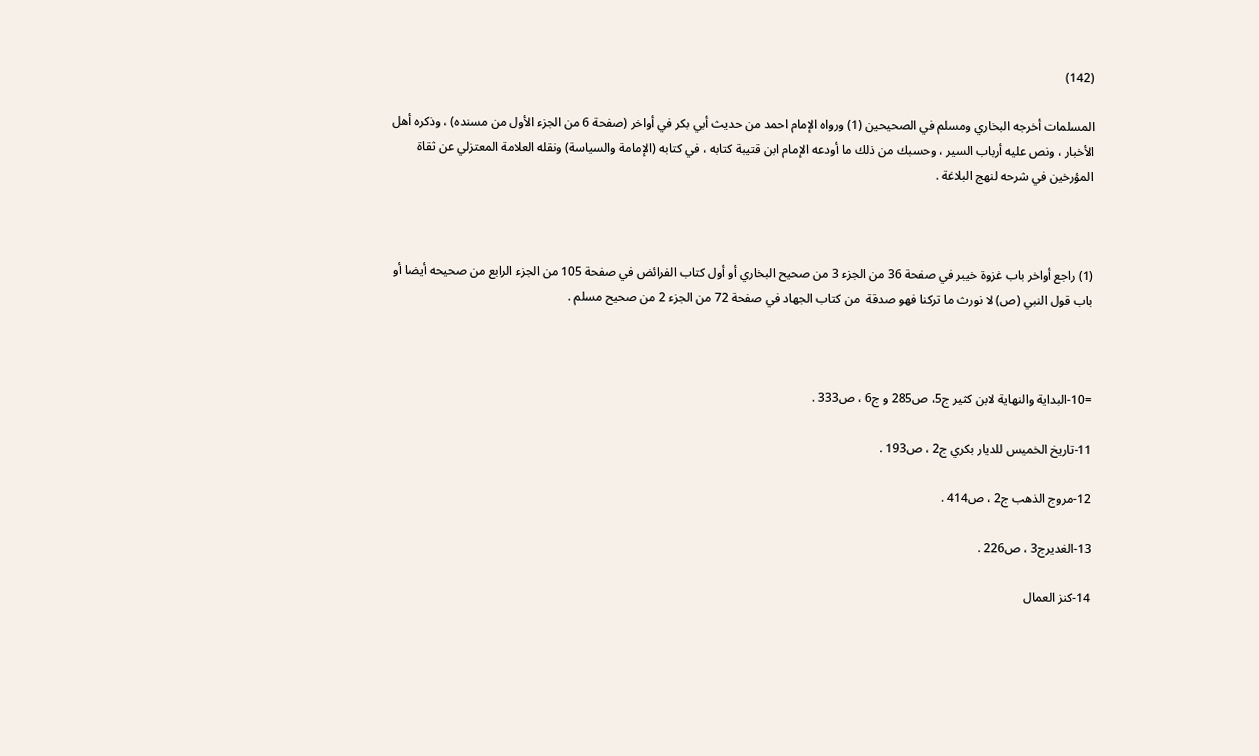(142)

المسلمات أخرجه البخاري ومسلم في الصحيحين (1) ورواه الإمام احمد من حديث أبي بكر في أواخر (صفحة 6 من الجزء الأول من مسنده) ، وذكره أهل الأخبار ، ونص عليه أرباب السير ، وحسبك من ذلك ما أودعه الإمام ابن قتيبة كتابه ، في كتابه (الإمامة والسياسة) ونقله العلامة المعتزلي عن ثقاة المؤرخين في شرحه لنهج البلاغة .



(1) راجع أواخر باب غزوة خيبر في صفحة 36 من الجزء 3 من صحيح البخاري أو أول كتاب الفرائض في صفحة 105 من الجزء الرابع من صحيحه أيضا أو باب قول النبي (ص) لا نورث ما تركنا فهو صدقة  من كتاب الجهاد في صفحة 72 من الجزء 2 من صحيح مسلم .



=10-البداية والنهاية لابن كثير ج5، ص285 و ج6 ، ص333 .

11-تاريخ الخميس للديار بكري ج2 ، ص193 .

12-مروج الذهب ج2 ، ص414 .

13-الغديرج3 ، ص226 .

14-كنز العمال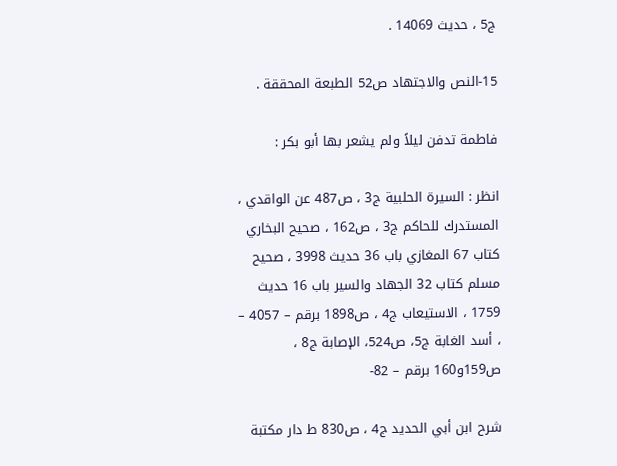ج5 ، حديث 14069 .

15-النص والاجتهاد ص52 الطبعة المحققة .

فاطمة تدفن ليلاً ولم يشعر بها أبو بكر :

انظر : السيرة الحلبية ج3 ، ص487 عن الواقدي ، المستدرك للحاكم ج3 ، ص162 ، صحيح البخاري كتاب 67 المغازي باب 36 حديث 3998 ، صحيح مسلم كتاب 32 الجهاد والسير باب 16 حديث 1759 ، الاستيعاب ج4 ، ص1898 برقم – 4057 – ، أسد الغابة ج5، ص524، الإصابة ج8 ، ص159و160 برقم – 82-

شرح ابن أبي الحديد ج4 ، ص830 ط دار مكتبة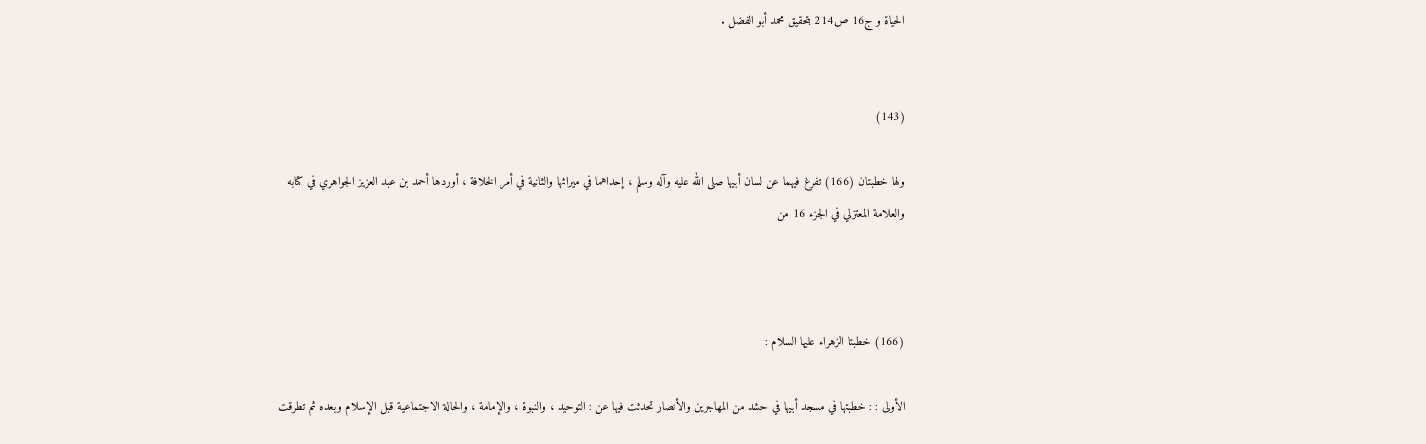الحياة و ج16 ص214 بتحقيق محمد أبو الفضل .


(143)

ولها خطبتان (166) تفرغ فيهما عن لسان أبيها صلى الله عليه وآله وسلم ، إحداهما في ميراثها والثانية في أمر الخلافة ، أوردها أحمد بن عبد العزيز الجواهري في كتابه والعلامة المعتزلي في الجزء 16 من



(166) خطبتا الزهراء عليها السلام :

الأولى : : خطبتها في مسجد أبيها في حشد من المهاجرين والأنصار تحدثت فيها عن : التوحيد ، والنبوة ، والإمامة ، والحالة الاجتماعية قبل الإسلام وبعده ثم تطرقت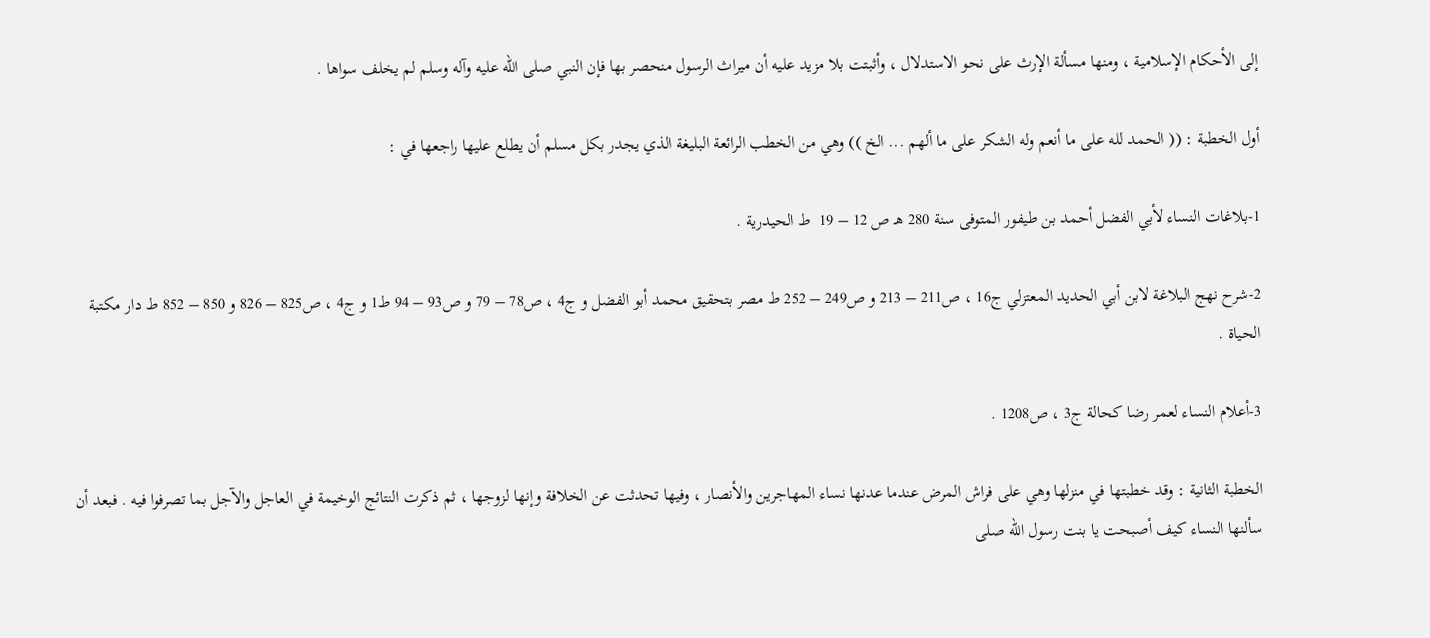إلى الأحكام الإسلامية ، ومنها مسألة الإرث على نحو الاستدلال ، وأثبتت بلا مزيد عليه أن ميراث الرسول منحصر بها فإن النبي صلى الله عليه وآله وسلم لم يخلف سواها .

أول الخطبة : (( الحمد لله على ما أنعم وله الشكر على ما ألهم ... الخ )) وهي من الخطب الرائعة البليغة الذي يجدر بكل مسلم أن يطلع عليها راجعها في :

1-بلاغات النساء لأبي الفضل أحمد بن طيفور المتوفى سنة 280 هـ ص 12 – 19  ط الحيدرية .

2-شرح نهج البلاغة لابن أبي الحديد المعتزلي ج16 ، ص211 – 213 و ص249 – 252 ط مصر بتحقيق محمد أبو الفضل و ج4 ، ص78 – 79 و ص93 – 94 ط1 و ج4 ، ص825 – 826 و 850 – 852 ط دار مكتبة الحياة .

3-أعلام النساء لعمر رضا كحالة ج3 ، ص1208 .

الخطبة الثانية : وقد خطبتها في منزلها وهي على فراش المرض عندما عدنها نساء المهاجرين والأنصار ، وفيها تحدثت عن الخلافة وإنها لزوجها ، ثم ذكرت النتائج الوخيمة في العاجل والآجل بما تصرفوا فيه . فبعد أن سألنها النساء كيف أصبحت يا بنت رسول الله صلى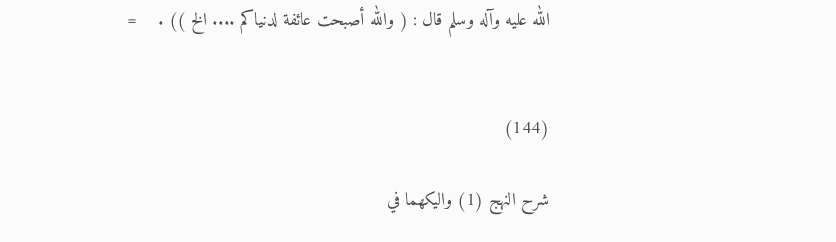الله عليه وآله وسلم قال : ( والله أصبحت عائفة لدنياكم .... الخ )) .    =


(144)

شرح النهج (1) واليكهما في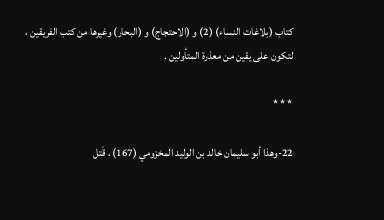كتاب (بلاغات النساء) (2) و (الاحتجاج) و (البحار) وغيرها من كتب الفريقين ، لتكون على يقين من معذرة المتأولين .

* * *

22-وهذا أبو سليمان خالد بن الوليد المخزومي (167) ، قَتل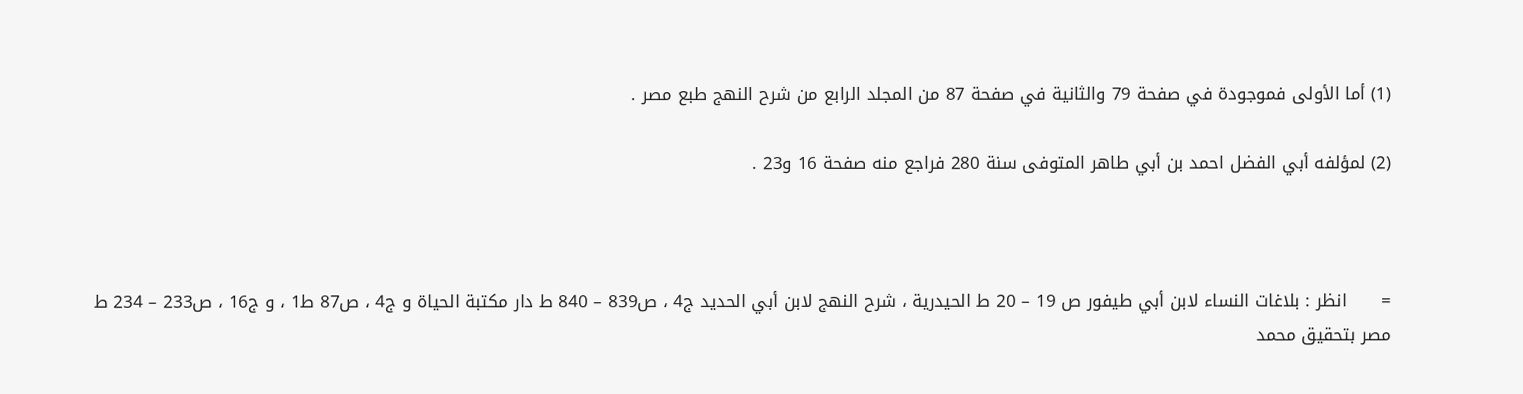(1) أما الأولى فموجودة في صفحة 79 والثانية في صفحة 87 من المجلد الرابع من شرح النهج طبع مصر .

(2) لمؤلفه أبي الفضل احمد بن أبي طاهر المتوفى سنة 280 فراجع منه صفحة 16 و23 .



=      انظر : بلاغات النساء لابن أبي طيفور ص 19 – 20 ط الحيدرية ، شرح النهج لابن أبي الحديد ج4 ، ص839 – 840 ط دار مكتبة الحياة و ج4 ، ص87 ط1 ، و ج16 ، ص233 – 234 ط مصر بتحقيق محمد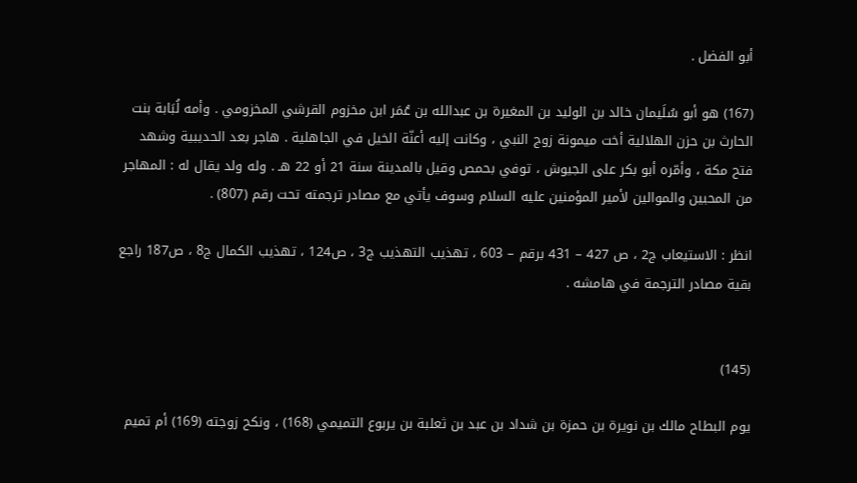أبو الفضل .

(167) هو أبو سُلَيمان خالد بن الوليد بن المغيرة بن عبدالله بن عُمَر ابن مخزوم القرشي المخزومي . وأمه لُبَابة بنت الحارث بن حزن الهلالية أخت ميمونة زوج النبي ، وكانت إليه أعنّة الخيل في الجاهلية . هاجر بعد الحديبية وشهد فتح مكة ، وأمّره أبو بكر على الجيوش ، توفي بحمص وقيل بالمدينة سنة 21 أو 22 هـ . وله ولد يقال له : المهاجر من المحبين والموالين لأمير المؤمنين عليه السلام وسوف يأتي مع مصادر ترجمته تحت رقم (807) .

انظر : الاستيعاب ج2 ، ص 427 – 431 برقم – 603 ، تهذيب التهذيب ج3 ، ص124 ، تهذيب الكمال ج8 ، ص187 راجع بقية مصادر الترجمة في هامشه .


(145)

يوم البطاح مالك بن نويرة بن حمزة بن شداد بن عبد بن ثعلبة بن يربوع التميمي (168) ، ونكح زوجته (169) أم تميم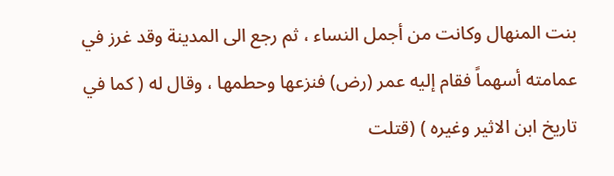بنت المنهال وكانت من أجمل النساء ، ثم رجع الى المدينة وقد غرز في عمامته أسهماً فقام إليه عمر (رض) فنزعها وحطمها ، وقال له ( كما في تاريخ ابن الاثير وغيره ) (قتلت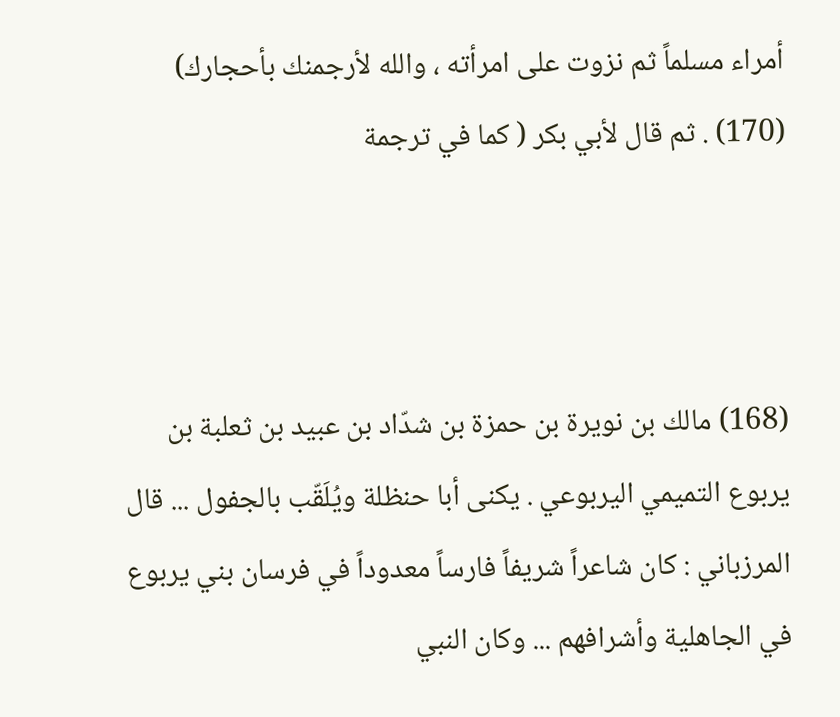أمراء مسلماً ثم نزوت على امرأته ، والله لأرجمنك بأحجارك) (170) . ثم قال لأبي بكر ( كما في ترجمة



(168) مالك بن نويرة بن حمزة بن شدّاد بن عبيد بن ثعلبة بن يربوع التميمي اليربوعي . يكنى أبا حنظلة ويُلَقّب بالجفول ... قال المرزباني : كان شاعراً شريفاً فارساً معدوداً في فرسان بني يربوع في الجاهلية وأشرافهم ... وكان النبي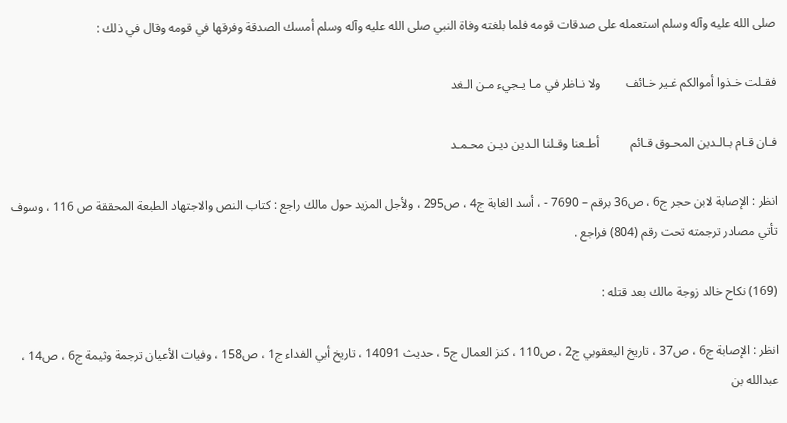صلى الله عليه وآله وسلم استعمله على صدقات قومه فلما بلغته وفاة النبي صلى الله عليه وآله وسلم أمسك الصدقة وفرقها في قومه وقال في ذلك :

فقـلت خـذوا أموالكم غـير خـائف        ولا نـاظر في مـا يـجيء مـن الـغد

فـان قـام بـالـدين المحـوق قـائم          أطـعنا وقـلنا الـدين ديـن محـمـد

انظر : الإصابة لابن حجر ج6 ، ص36 برقم – 7690 - ، أسد الغابة ج4 ، ص295 ، ولأجل المزيد حول مالك راجع : كتاب النص والاجتهاد الطبعة المحققة ص 116 ، وسوف تأتي مصادر ترجمته تحت رقم (804) فراجع .

(169) نكاح خالد زوجة مالك بعد قتله :

انظر : الإصابة ج6 ، ص37 ، تاريخ اليعقوبي ج2 ، ص110 ، كنز العمال ج5 ، حديث 14091 ، تاريخ أبي الفداء ج1 ، ص158 ، وفيات الأعيان ترجمة وثيمة ج6 ، ص14 ، عبدالله بن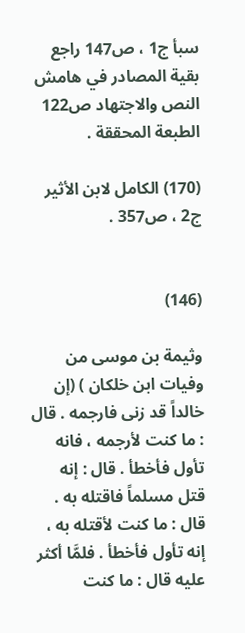سبأ ج1 ، ص147 راجع بقية المصادر في هامش النص والاجتهاد ص122 الطبعة المحققة .

(170) الكامل لابن الأثير ج2 ، ص357 .


(146)

وثيمة بن موسى من وفيات ابن خلكان ) (إن خالداً قد زنى فارجمه . قال : ما كنت لأرجمه ، فانه تأول فأخطأ . قال : إنه قتل مسلماً فاقتله به . قال : ما كنت لأقتله به ، إنه تأول فأخطأ . فلمَّا أكثر عليه قال : ما كنت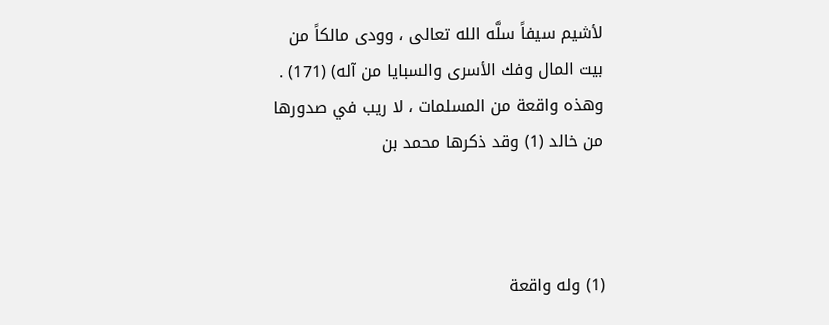لأشيم سيفاً سلَّه الله تعالى ، وودى مالكاً من بيت المال وفك الأسرى والسبايا من آله) (171) . وهذه واقعة من المسلمات ، لا ريب في صدورها من خالد (1) وقد ذكرها محمد بن



(1) وله واقعة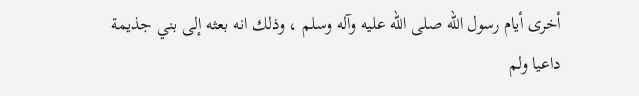أخرى أيام رسول الله صلى الله عليه وآله وسلم ، وذلك انه بعثه إلى بني جذيمة داعيا ولم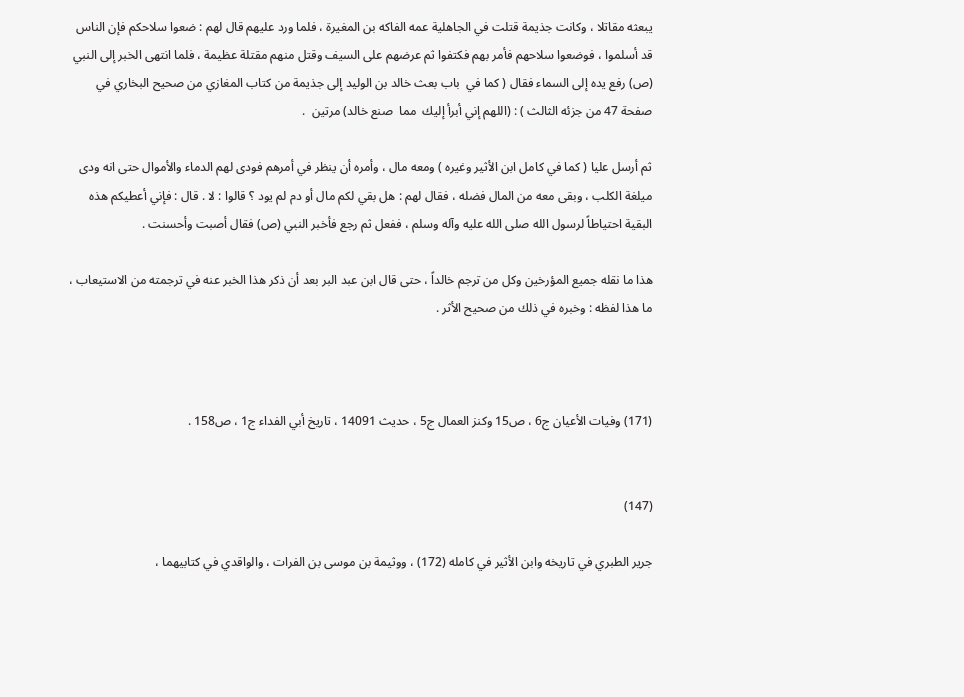يبعثه مقاتلا ، وكانت جذيمة قتلت في الجاهلية عمه الفاكه بن المغيرة ، فلما ورد عليهم قال لهم : ضعوا سلاحكم فإن الناس قد أسلموا ، فوضعوا سلاحهم فأمر بهم فكتفوا ثم عرضهم على السيف وقتل منهم مقتلة عظيمة ، فلما انتهى الخبر إلى النبي (ص) رفع يده إلى السماء فقال ( كما في  باب بعث خالد بن الوليد إلى جذيمة من كتاب المغازي من صحيح البخاري في صفحة 47 من جزئه الثالث ) : (اللهم إني أبرأ إليك  مما  صنع خالد) مرتين  .

ثم أرسل عليا ( كما في كامل ابن الأثير وغيره ) ومعه مال ، وأمره أن ينظر في أمرهم فودى لهم الدماء والأموال حتى انه ودى ميلغة الكلب ، وبقى معه من المال فضله ، فقال لهم : هل بقي لكم مال أو دم لم يود ؟ قالوا : لا . قال : فإني أعطيكم هذه البقية احتياطاً لرسول الله صلى الله عليه وآله وسلم ، ففعل ثم رجع فأخبر النبي (ص) فقال أصبت وأحسنت .

هذا ما نقله جميع المؤرخين وكل من ترجم خالداً ، حتى قال ابن عبد البر بعد أن ذكر هذا الخبر عنه في ترجمته من الاستيعاب ، ما هذا لفظه : وخبره في ذلك من صحيح الأثر .



(171) وفيات الأعيان ج6 ، ص15 وكنز العمال ج5 ، حديث 14091 ، تاريخ أبي الفداء ج1 ، ص158 .


(147)

جرير الطبري في تاريخه وابن الأثير في كامله (172) ، ووثيمة بن موسى بن الفرات ، والواقدي في كتابيهما ،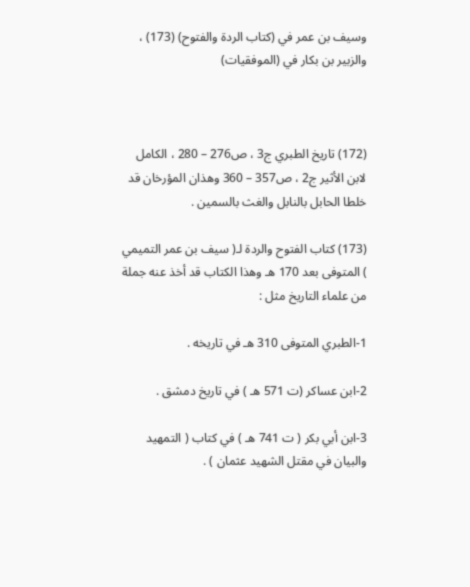وسيف بن عمر في (كتاب الردة والفتوح) (173) ، والزبير بن بكار في (الموفقيات)



(172) تاريخ الطبري ج3 ، ص276 – 280 ، الكامل لابن الأثير ج2 ، ص357 – 360 وهذان المؤرخان قد خلطا الحابل بالنابل والغث بالسمين .

(173) كتاب الفتوح والردة لـ( سيف بن عمر التميمي ) المتوفى بعد 170 هـ وهذا الكتاب قد أخذ عنه جملة من علماء التاريخ مثل :

1-الطبري المتوفى 310 هـ في تاريخه .

2-ابن عساكر (ت 571 هـ ) في تاريخ دمشق .

3-ابن أبي بكر ( ت 741 هـ ) في كتاب ( التمهيد والبيان في مقتل الشهيد عثمان ) .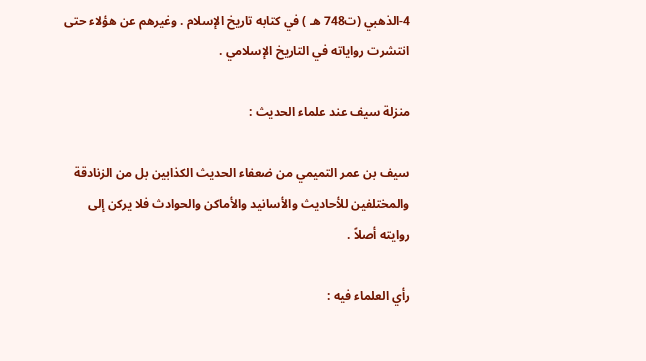4-الذهبي (ت748 هـ ) في كتابه تاريخ الإسلام . وغيرهم عن هؤلاء حتى انتشرت رواياته في التاريخ الإسلامي .

منزلة سيف عند علماء الحديث :

سيف بن عمر التميمي من ضعفاء الحديث الكذابين بل من الزنادقة والمختلفين للأحاديث والأسانيد والأماكن والحوادث فلا يركن إلى روايته أصلاً .

رأي العلماء فيه :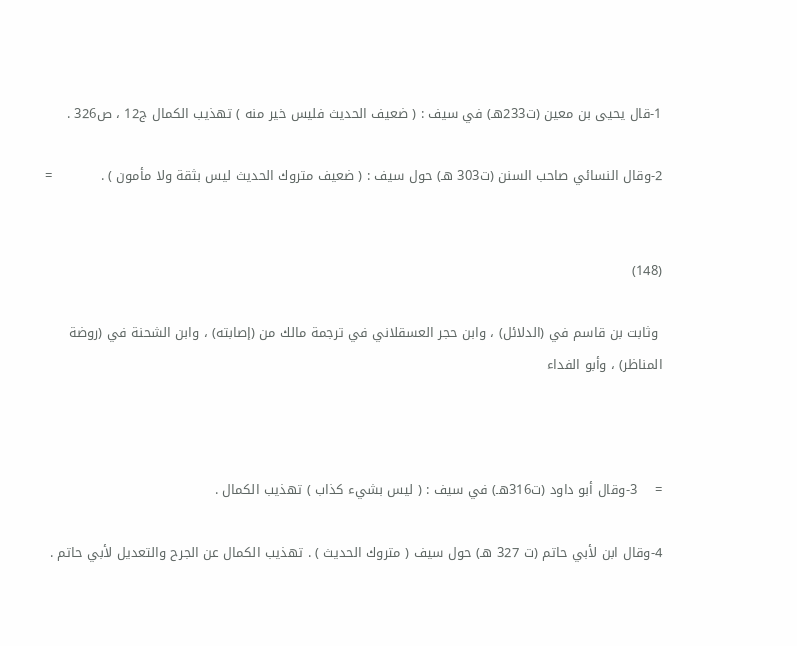1-قال يحيى بن معين (ت233هـ) في سيف : ( ضعيف الحديث فليس خير منه ) تهذيب الكمال ج12 ، ص326 .

2-وقال النسائي صاحب السنن (ت303 هـ) حول سيف : ( ضعيف متروك الحديث ليس بثقة ولا مأمون ) .           =


(148)

 وثابت بن قاسم في (الدلائل) ، وابن حجر العسقلاني في ترجمة مالك من (إصابته) ، وابن الشحنة في (روضة المناظر) ، وأبو الفداء



=    3-وقال أبو داود (ت316هـ) في سيف : ( ليس بشيء كذاب ) تهذيب الكمال .

4-وقال ابن لأبي حاتم (ت 327 هـ) حول سيف ( متروك الحديث ) . تهذيب الكمال عن الجرح والتعديل لأبي حاتم .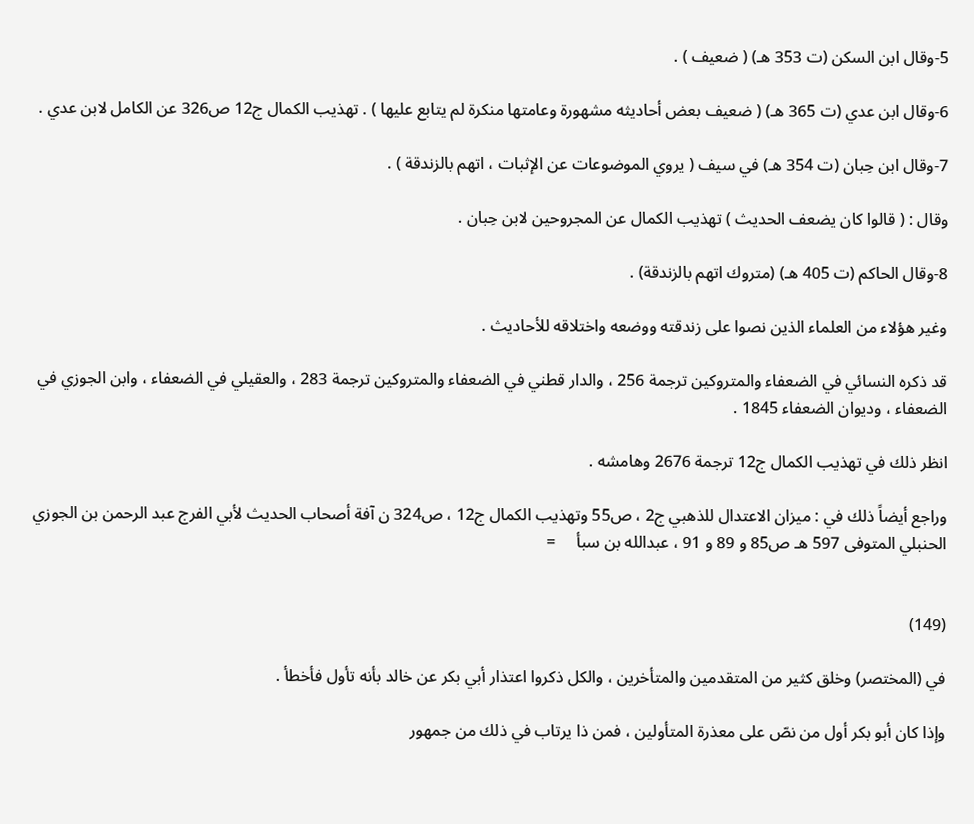5-وقال ابن السكن (ت 353 هـ) ( ضعيف ) .

6-وقال ابن عدي (ت 365 هـ) ( ضعيف بعض أحاديثه مشهورة وعامتها منكرة لم يتابع عليها ) . تهذيب الكمال ج12 ص326 عن الكامل لابن عدي .

7-وقال ابن حِبان (ت 354 هـ) في سيف ( يروي الموضوعات عن الإثبات ، اتهم بالزندقة ) .

وقال : ( قالوا كان يضعف الحديث ) تهذيب الكمال عن المجروحين لابن حِبان .

8-وقال الحاكم (ت 405 هـ) (متروك اتهم بالزندقة) .

وغير هؤلاء من العلماء الذين نصوا على زندقته ووضعه واختلاقه للأحاديث .

قد ذكره النسائي في الضعفاء والمتروكين ترجمة 256 ، والدار قطني في الضعفاء والمتروكين ترجمة 283 ، والعقيلي في الضعفاء ، وابن الجوزي في الضعفاء ، وديوان الضعفاء 1845 .

انظر ذلك في تهذيب الكمال ج12 ترجمة 2676 وهامشه .

وراجع أيضاً ذلك في : ميزان الاعتدال للذهبي ج2 ، ص55 وتهذيب الكمال ج12 ، ص324 ن آفة أصحاب الحديث لأبي الفرج عبد الرحمن بن الجوزي الحنبلي المتوفى 597 هـ ص85 و 89 و 91 ، عبدالله بن سبأ     =


(149)

في (المختصر) وخلق كثير من المتقدمين والمتأخرين ، والكل ذكروا اعتذار أبي بكر عن خالد بأنه تأول فأخطأ .

وإذا كان أبو بكر أول من نصّ على معذرة المتأولين ، فمن ذا يرتاب في ذلك من جمهور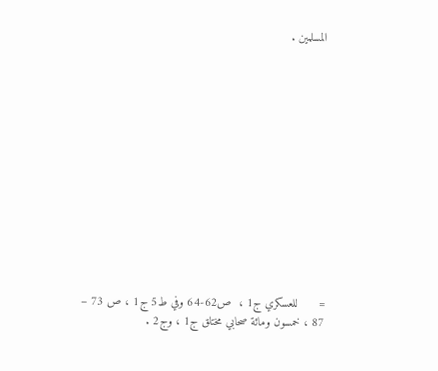المسلمين .













=      للعسكري ج1 ،  ص62-64 وفي ط5 ج1 ، ص 73 – 87 ، خمسون ومائة صحابي مختلق ج1 ، وج2 .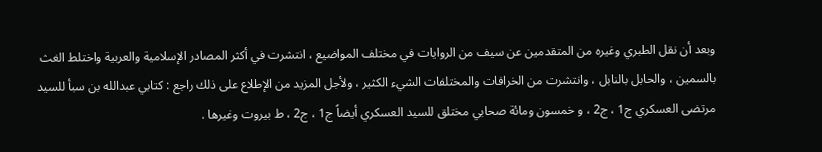وبعد أن نقل الطبري وغيره من المتقدمين عن سيف من الروايات في مختلف المواضيع ، انتشرت في أكثر المصادر الإسلامية والعربية واختلط الغث بالسمين ، والحابل بالنابل ، وانتشرت من الخرافات والمختلفات الشيء الكثير ، ولأجل المزيد من الإطلاع على ذلك راجع : كتابي عبدالله بن سبأ للسيد مرتضى العسكري ج1 ، ج2 ، و خمسون ومائة صحابي مختلق للسيد العسكري أيضاً ج1 ، ج2 ، ط بيروت وغيرها .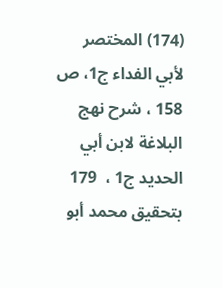(174) المختصر لأبي الفداء ج1، ص 158 ، شرح نهج البلاغة لابن أبي الحديد ج1 ،  179 بتحقيق محمد أبو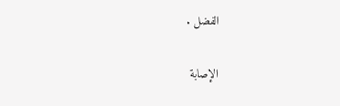الفضل .

الإصابة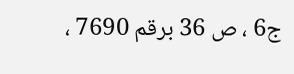ج6 ، ص 36 برقم 7690 ،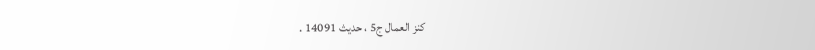كنز العمال ج5 ، حديث 14091 .